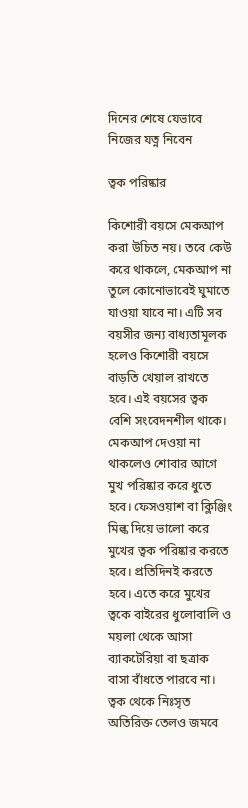দিনের শেষে যেভাবে নিজের যত্ন নিবেন

ত্বক পরিষ্কার

কিশোরী বয়সে মেকআপ করা উচিত নয়। তবে কেউ করে থাকলে, মেকআপ না তুলে কোনোভাবেই ঘুমাতে যাওয়া যাবে না। এটি সব বয়সীর জন্য বাধ্যতামূলক হলেও কিশোরী বয়সে বাড়তি খেয়াল রাখতে হবে। এই বয়সের ত্বক বেশি সংবেদনশীল থাকে। মেকআপ দেওয়া না থাকলেও শোবার আগে মুখ পরিষ্কার করে ধুতে হবে। ফেসওয়াশ বা ক্লিঞ্জিং মিল্ক দিয়ে ভালো করে মুখের ত্বক পরিষ্কার করতে হবে। প্রতিদিনই করতে হবে। এতে করে মুখের ত্বকে বাইরের ধুলোবালি ও ময়লা থেকে আসা ব্যাকটেরিয়া বা ছত্রাক বাসা বাঁধতে পারবে না। ত্বক থেকে নিঃসৃত অতিরিক্ত তেলও জমবে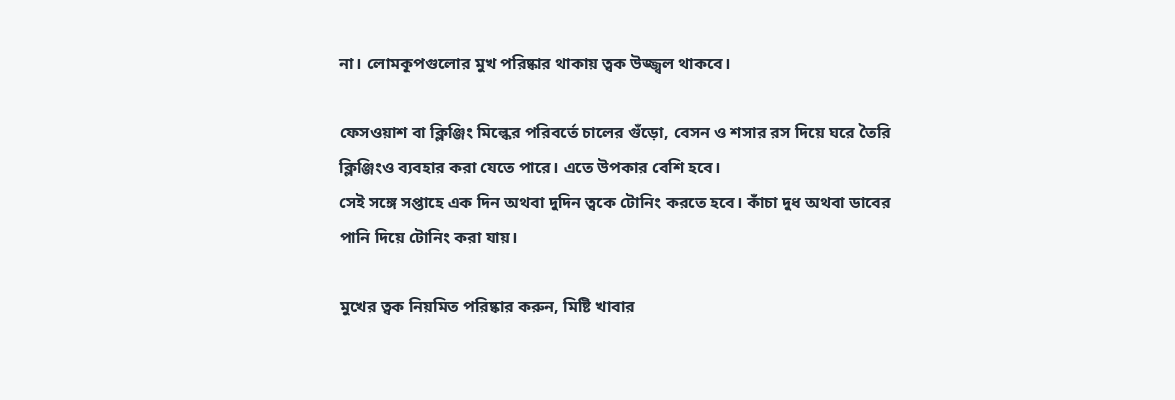না। লোমকূপগুলোর মুখ পরিষ্কার থাকায় ত্বক উজ্জ্বল থাকবে।

ফেসওয়াশ বা ক্লিঞ্জিং মিল্কের পরিবর্তে চালের গুঁড়ো, বেসন ও শসার রস দিয়ে ঘরে তৈরি ক্লিঞ্জিংও ব্যবহার করা যেতে পারে। এতে উপকার বেশি হবে।
সেই সঙ্গে সপ্তাহে এক দিন অথবা দুদিন ত্বকে টোনিং করতে হবে। কাঁচা দুধ অথবা ডাবের পানি দিয়ে টোনিং করা যায়।

মুখের ত্বক নিয়মিত পরিষ্কার করুন, মিষ্টি খাবার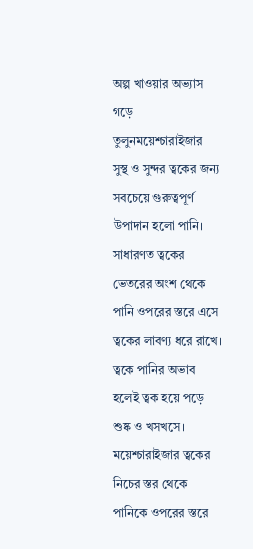অল্প খাওয়ার অভ্যাস গড়ে তুলুনময়েশ্চারাইজার
সুস্থ ও সুন্দর ত্বকের জন্য সবচেয়ে গুরুত্বপূর্ণ উপাদান হলো পানি। সাধারণত ত্বকের ভেতরের অংশ থেকে পানি ওপরের স্তরে এসে ত্বকের লাবণ্য ধরে রাখে। ত্বকে পানির অভাব হলেই ত্বক হয়ে পড়ে শুষ্ক ও খসখসে। ময়েশ্চারাইজার ত্বকের নিচের স্তর থেকে পানিকে ওপরের স্তরে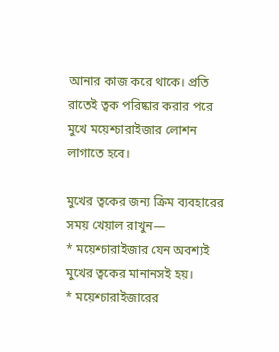আনার কাজ করে থাকে। প্রতি রাতেই ত্বক পরিষ্কার করার পরে মুখে ময়েশ্চারাইজার লোশন লাগাতে হবে।

মুখের ত্বকের জন্য ক্রিম ব্যবহারের সময় খেয়াল রাখুন—
* ময়েশ্চারাইজার যেন অবশ্যই মুখের ত্বকের মানানসই হয়।
* ময়েশ্চারাইজারের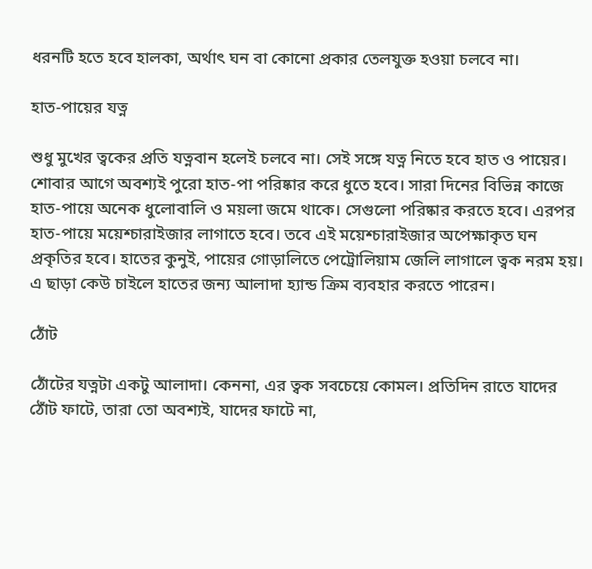ধরনটি হতে হবে হালকা, অর্থাৎ ঘন বা কোনো প্রকার তেলযুক্ত হওয়া চলবে না।

হাত-পায়ের যত্ন

শুধু মুখের ত্বকের প্রতি যত্নবান হলেই চলবে না। সেই সঙ্গে যত্ন নিতে হবে হাত ও পায়ের। শোবার আগে অবশ্যই পুরো হাত-পা পরিষ্কার করে ধুতে হবে। সারা দিনের বিভিন্ন কাজে হাত-পায়ে অনেক ধুলোবালি ও ময়লা জমে থাকে। সেগুলো পরিষ্কার করতে হবে। এরপর হাত-পায়ে ময়েশ্চারাইজার লাগাতে হবে। তবে এই ময়েশ্চারাইজার অপেক্ষাকৃত ঘন প্রকৃতির হবে। হাতের কুনুই, পায়ের গোড়ালিতে পেট্রোলিয়াম জেলি লাগালে ত্বক নরম হয়। এ ছাড়া কেউ চাইলে হাতের জন্য আলাদা হ্যান্ড ক্রিম ব্যবহার করতে পারেন।

ঠোঁট

ঠোঁটের যত্নটা একটু আলাদা। কেননা, এর ত্বক সবচেয়ে কোমল। প্রতিদিন রাতে যাদের ঠোঁট ফাটে, তারা তো অবশ্যই, যাদের ফাটে না,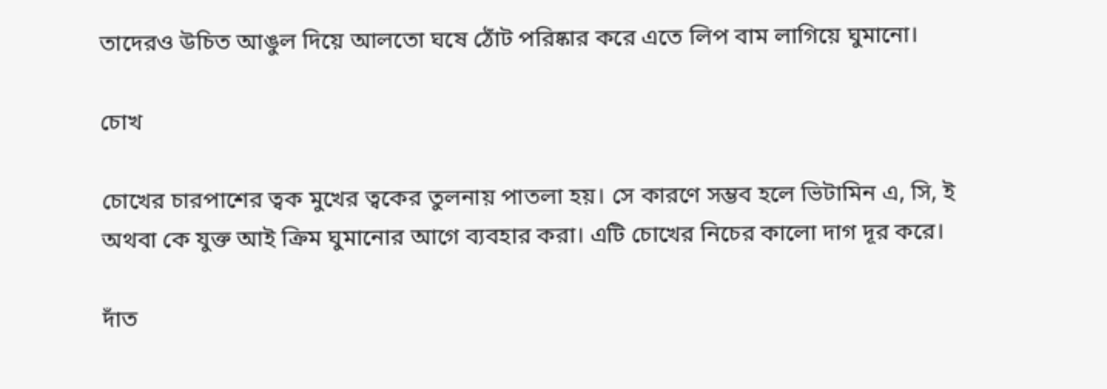তাদেরও উচিত আঙুল দিয়ে আলতো ঘষে ঠোঁট পরিষ্কার করে এতে লিপ বাম লাগিয়ে ঘুমানো।

চোখ

চোখের চারপাশের ত্বক মুখের ত্বকের তুলনায় পাতলা হয়। সে কারণে সম্ভব হলে ভিটামিন এ, সি, ই অথবা কে যুক্ত আই ক্রিম ঘুমানোর আগে ব্যবহার করা। এটি চোখের নিচের কালো দাগ দূর করে।

দাঁত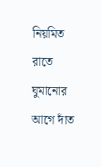নিয়মিত রাতে ঘুমানোর আগে দাঁত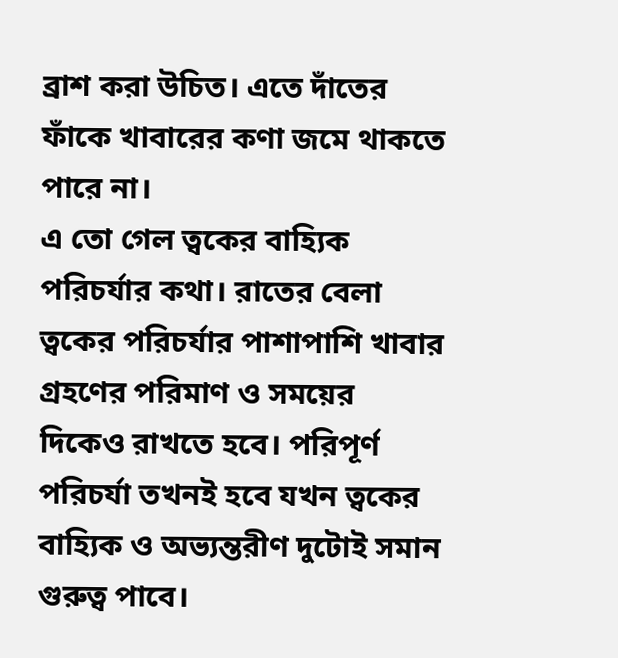ব্রাশ করা উচিত। এতে দাঁতের ফাঁকে খাবারের কণা জমে থাকতে পারে না।
এ তো গেল ত্বকের বাহ্যিক পরিচর্যার কথা। রাতের বেলা ত্বকের পরিচর্যার পাশাপাশি খাবার গ্রহণের পরিমাণ ও সময়ের দিকেও রাখতে হবে। পরিপূর্ণ পরিচর্যা তখনই হবে যখন ত্বকের বাহ্যিক ও অভ্যন্তরীণ দুটোই সমান গুরুত্ব পাবে।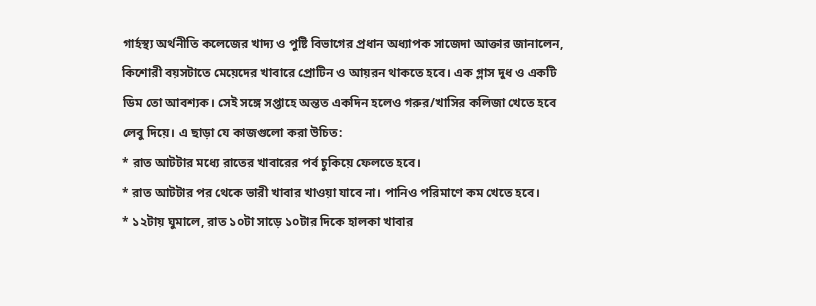গার্হস্থ্য অর্থনীতি কলেজের খাদ্য ও পুষ্টি বিভাগের প্রধান অধ্যাপক সাজেদা আক্তার জানালেন, কিশোরী বয়সটাতে মেয়েদের খাবারে প্রোটিন ও আয়রন থাকতে হবে। এক গ্লাস দুধ ও একটি ডিম তো আবশ্যক। সেই সঙ্গে সপ্তাহে অন্তত একদিন হলেও গরুর/খাসির কলিজা খেতে হবে লেবু দিয়ে। এ ছাড়া যে কাজগুলো করা উচিত:
* রাত আটটার মধ্যে রাতের খাবারের পর্ব চুকিয়ে ফেলতে হবে।
* রাত আটটার পর থেকে ভারী খাবার খাওয়া যাবে না। পানিও পরিমাণে কম খেতে হবে।
* ১২টায় ঘুমালে, রাত ১০টা সাড়ে ১০টার দিকে হালকা খাবার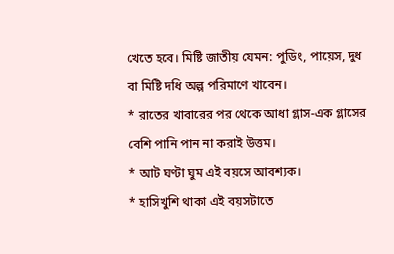খেতে হবে। মিষ্টি জাতীয় যেমন: পুডিং, পায়েস, দুধ বা মিষ্টি দধি অল্প পরিমাণে খাবেন।
* রাতের খাবারের পর থেকে আধা গ্লাস-এক গ্লাসের বেশি পানি পান না করাই উত্তম।
* আট ঘণ্টা ঘুম এই বয়সে আবশ্যক।
* হাসিখুশি থাকা এই বয়সটাতে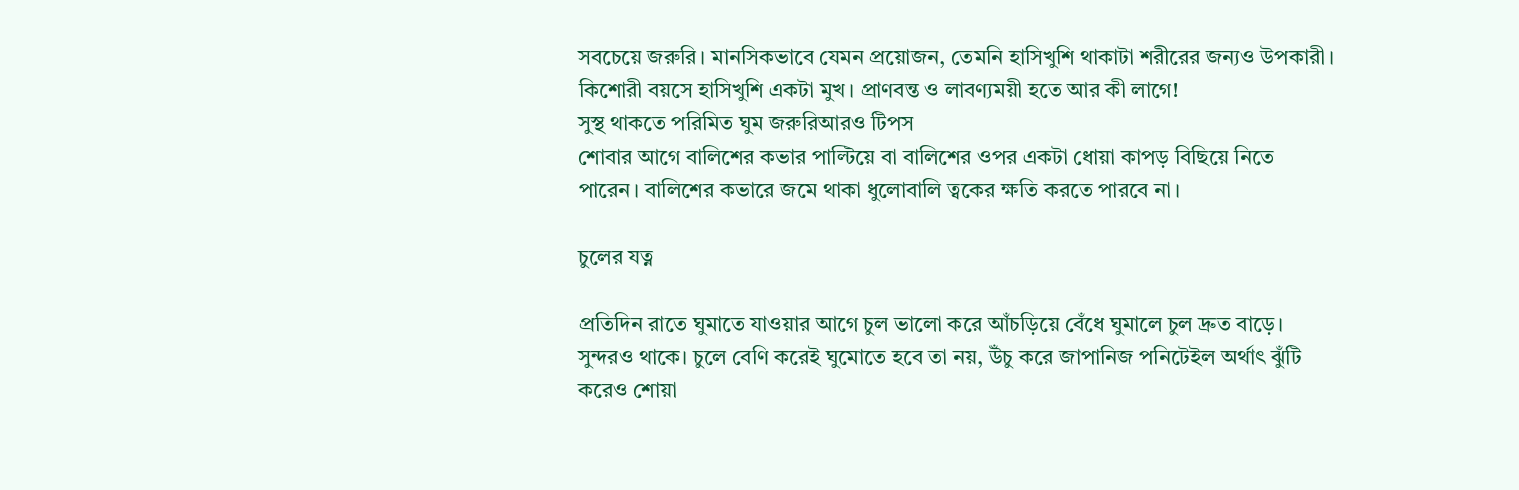সবচেয়ে জরুরি। মানসিকভাবে যেমন প্রয়োজন, তেমনি হাসিখুশি থাকাটা শরীরের জন্যও উপকারী। কিশোরী বয়সে হাসিখুশি একটা মুখ। প্রাণবন্ত ও লাবণ্যময়ী হতে আর কী লাগে!
সুস্থ থাকতে পরিমিত ঘুম জরুরিআরও টিপস
শোবার আগে বালিশের কভার পাল্টিয়ে বা বালিশের ওপর একটা ধোয়া কাপড় বিছিয়ে নিতে পারেন। বালিশের কভারে জমে থাকা ধুলোবালি ত্বকের ক্ষতি করতে পারবে না।

চুলের যত্ন

প্রতিদিন রাতে ঘুমাতে যাওয়ার আগে চুল ভালো করে আঁচড়িয়ে বেঁধে ঘুমালে চুল দ্রুত বাড়ে। সুন্দরও থাকে। চুলে বেণি করেই ঘুমোতে হবে তা নয়, উঁচু করে জাপানিজ পনিটেইল অর্থাৎ ঝুঁটি করেও শোয়া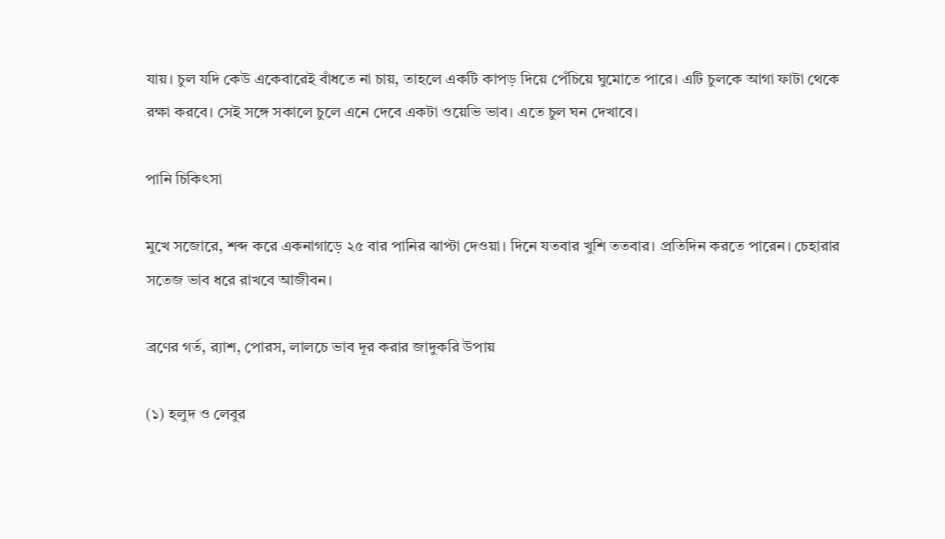যায়। চুল যদি কেউ একেবারেই বাঁধতে না চায়, তাহলে একটি কাপড় দিয়ে পেঁচিয়ে ঘুমোতে পারে। এটি চুলকে আগা ফাটা থেকে রক্ষা করবে। সেই সঙ্গে সকালে চুলে এনে দেবে একটা ওয়েভি ভাব। এতে চুল ঘন দেখাবে।

পানি চিকিৎসা

মুখে সজোরে, শব্দ করে একনাগাড়ে ২৫ বার পানির ঝাপ্টা দেওয়া। দিনে যতবার খুশি ততবার। প্রতিদিন করতে পারেন। চেহারার সতেজ ভাব ধরে রাখবে আজীবন।

ব্রণের গর্ত, র‍্যাশ, পোরস, লালচে ভাব দূর করার জাদুকরি উপায়

(১) হলুদ ও লেবুর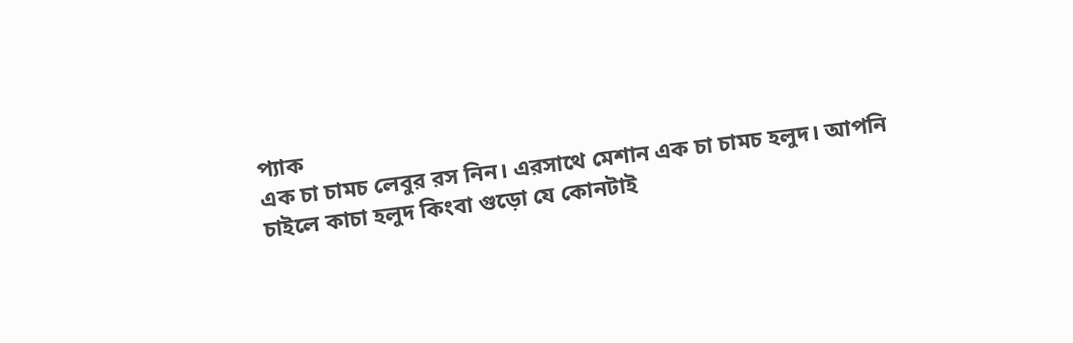প্যাক
এক চা চামচ লেবুর রস নিন। এরসাথে মেশান এক চা চামচ হলুদ। আপনি চাইলে কাচা হলুদ কিংবা গুড়ো যে কোনটাই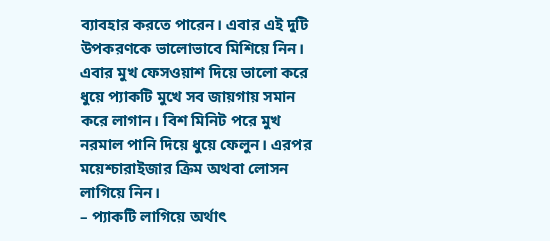ব্যাবহার করতে পারেন। এবার এই দুটি উপকরণকে ভালোভাবে মিশিয়ে নিন। এবার মুখ ফেসওয়াশ দিয়ে ভালো করে ধুয়ে প্যাকটি মুখে সব জায়গায় সমান করে লাগান। বিশ মিনিট পরে মুখ নরমাল পানি দিয়ে ধুয়ে ফেলুন। এরপর ময়েশ্চারাইজার ক্রিম অথবা লোসন লাগিয়ে নিন।
– প্যাকটি লাগিয়ে অর্থাৎ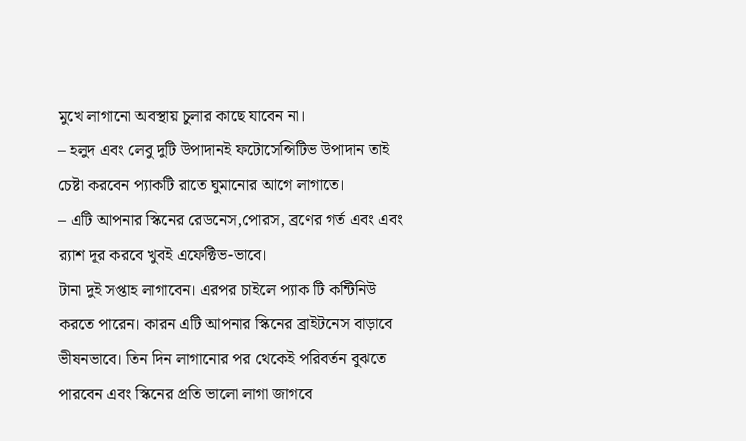মুখে লাগানো অবস্থায় চুলার কাছে যাবেন না।
– হলুদ এবং লেবু দুটি উপাদানই ফটোসেন্সিটিভ উপাদান তাই চেষ্টা করবেন প্যাকটি রাতে ঘুমানোর আগে লাগাতে।
– এটি আপনার স্কিনের রেডনেস,পোরস, ব্রণের গর্ত এবং এবং র‍্যাশ দূর করবে খুবই এফেক্টিভ-ভাবে।
টানা দুই সপ্তাহ লাগাবেন। এরপর চাইলে প্যাক টি কন্টিনিউ করতে পারেন। কারন এটি আপনার স্কিনের ব্রাইটনেস বাড়াবে ভীষনভাবে। তিন দিন লাগানোর পর থেকেই পরিবর্তন বুঝতে পারবেন এবং স্কিনের প্রতি ভালো লাগা জাগবে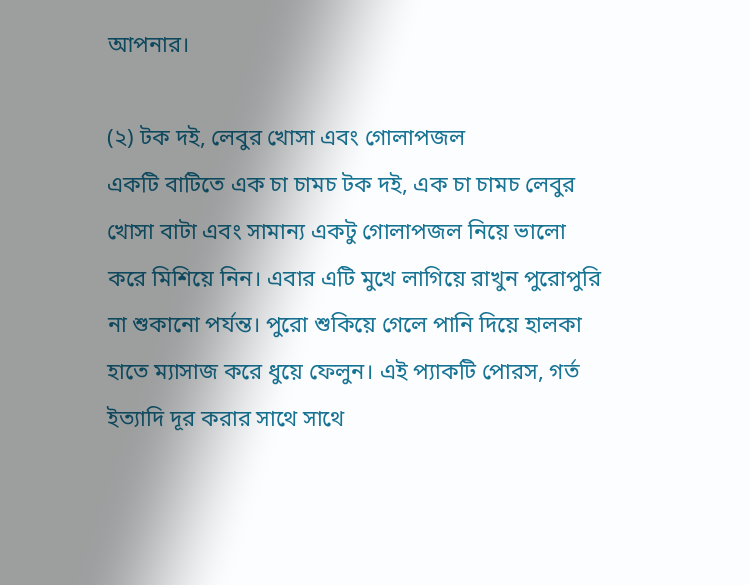আপনার।

(২) টক দই, লেবুর খোসা এবং গোলাপজল
একটি বাটিতে এক চা চামচ টক দই, এক চা চামচ লেবুর খোসা বাটা এবং সামান্য একটু গোলাপজল নিয়ে ভালো করে মিশিয়ে নিন। এবার এটি মুখে লাগিয়ে রাখুন পুরোপুরি না শুকানো পর্যন্ত। পুরো শুকিয়ে গেলে পানি দিয়ে হালকা হাতে ম্যাসাজ করে ধুয়ে ফেলুন। এই প্যাকটি পোরস, গর্ত ইত্যাদি দূর করার সাথে সাথে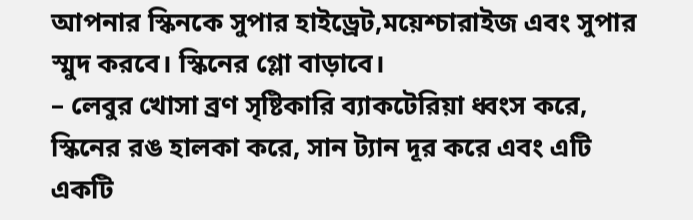আপনার স্কিনকে সুপার হাইড্রেট,ময়েশ্চারাইজ এবং সুপার স্মুদ করবে। স্কিনের গ্লো বাড়াবে।
– লেবুর খোসা ব্রণ সৃষ্টিকারি ব্যাকটেরিয়া ধ্বংস করে, স্কিনের রঙ হালকা করে, সান ট্যান দূর করে এবং এটি একটি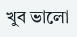খুব ভালো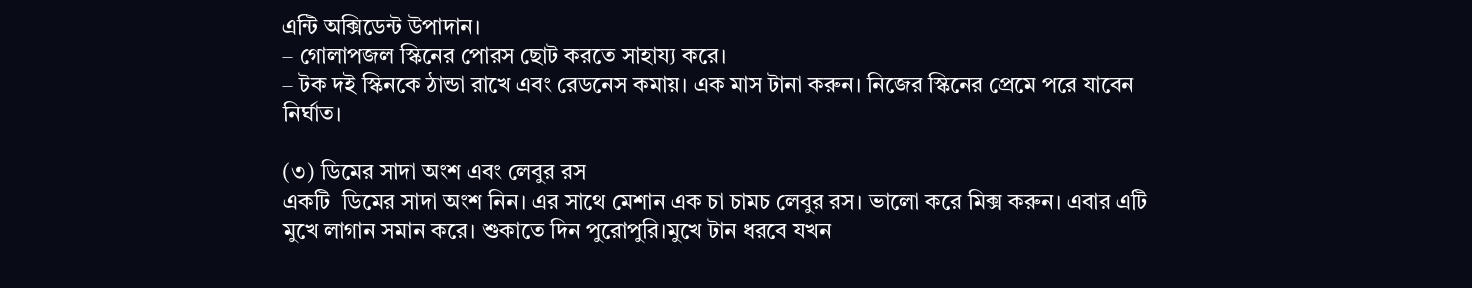এন্টি অক্সিডেন্ট উপাদান।
– গোলাপজল স্কিনের পোরস ছোট করতে সাহায্য করে।
– টক দই স্কিনকে ঠান্ডা রাখে এবং রেডনেস কমায়। এক মাস টানা করুন। নিজের স্কিনের প্রেমে পরে যাবেন নির্ঘাত।

(৩) ডিমের সাদা অংশ এবং লেবুর রস
একটি  ডিমের সাদা অংশ নিন। এর সাথে মেশান এক চা চামচ লেবুর রস। ভালো করে মিক্স করুন। এবার এটি মুখে লাগান সমান করে। শুকাতে দিন পুরোপুরি।মুখে টান ধরবে যখন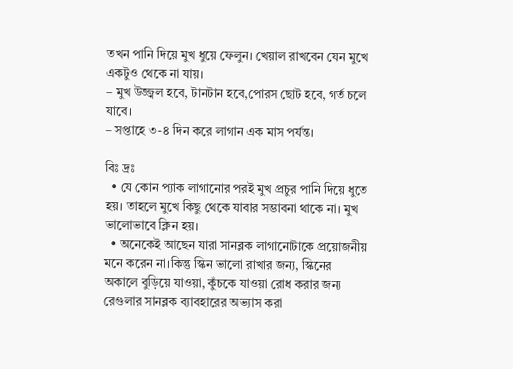তখন পানি দিয়ে মুখ ধুয়ে ফেলুন। খেয়াল রাখবেন যেন মুখে একটুও থেকে না যায়।
– মুখ উজ্জ্বল হবে, টানটান হবে,পোরস ছোট হবে, গর্ত চলে যাবে।
– সপ্তাহে ৩-৪ দিন করে লাগান এক মাস পর্যন্ত।

বিঃ দ্রঃ
  • যে কোন প্যাক লাগানোর পরই মুখ প্রচুর পানি দিয়ে ধুতে হয়। তাহলে মুখে কিছু থেকে যাবার সম্ভাবনা থাকে না। মুখ ভালোভাবে ক্লিন হয়।
  • অনেকেই আছেন যারা সানব্লক লাগানোটাকে প্রয়োজনীয় মনে করেন না।কিন্তু স্কিন ভালো রাখার জন্য, স্কিনের অকালে বুড়িয়ে যাওয়া, কুঁচকে যাওয়া রোধ করার জন্য রেগুলার সানব্লক ব্যাবহারের অভ্যাস করা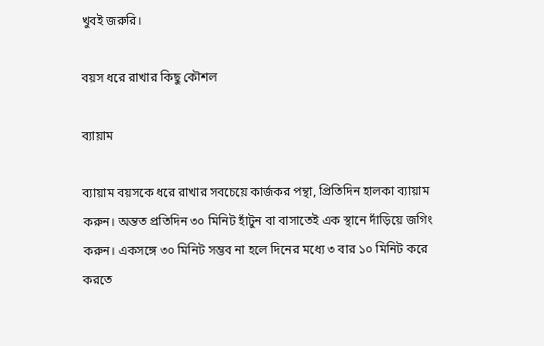খুবই জরুরি।

বয়স ধরে রাখার কিছু কৌশল

ব্যায়াম

ব্যায়াম বয়সকে ধরে রাখার সবচেয়ে কার্জকর পন্থা, প্রিতিদিন হালকা ব্যায়াম করুন। অন্তত প্রতিদিন ৩০ মিনিট হাঁটুন বা বাসাতেই এক স্থানে দাঁড়িয়ে জগিং করুন। একসঙ্গে ৩০ মিনিট সম্ভব না হলে দিনের মধ্যে ৩ বার ১০ মিনিট করে করতে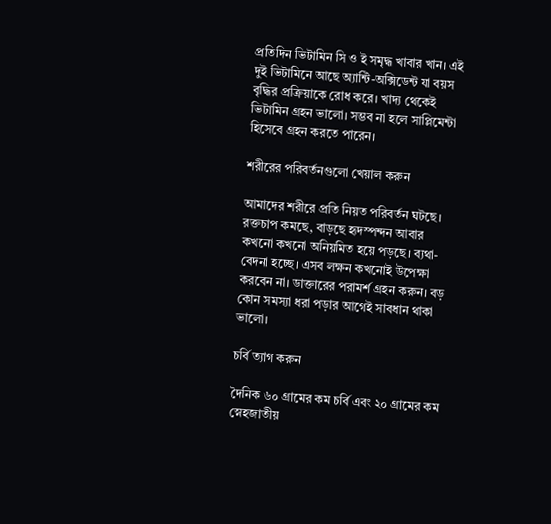প্রতিদিন ভিটামিন সি ও ই সমৃদ্ধ খাবার খান। এই দুই ভিটামিনে আছে অ্যান্টি-অক্সিডেন্ট যা বয়স বৃদ্ধির প্রক্রিয়াকে রোধ করে। খাদ্য থেকেই ভিটামিন গ্রহন ভালো। সম্ভব না হলে সাপ্লিমেন্টা হিসেবে গ্রহন করতে পারেন।

শরীরের পরিবর্তনগুলো খেয়াল করুন

আমাদের শরীরে প্রতি নিয়ত পরিবর্তন ঘটছে। রক্তচাপ কমছে, বাড়ছে হৃদস্পন্দন আবার কখনো কখনো অনিয়মিত হয়ে পড়ছে। ব্যথা-বেদনা হচ্ছে। এসব লক্ষন কখনোই উপেক্ষা করবেন না। ডাক্তারের পরামর্শ গ্রহন করুন। বড় কোন সমস্যা ধরা পড়ার আগেই সাবধান থাকা ভালো।

চর্বি ত্যাগ করুন

দৈনিক ৬০ গ্রামের কম চর্বি এবং ২০ গ্রামের কম স্নেহজাতীয়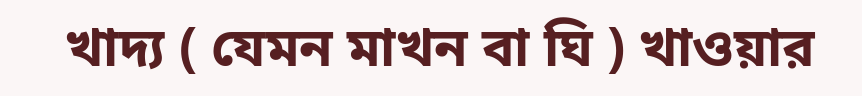খাদ্য ( যেমন মাখন বা ঘি ) খাওয়ার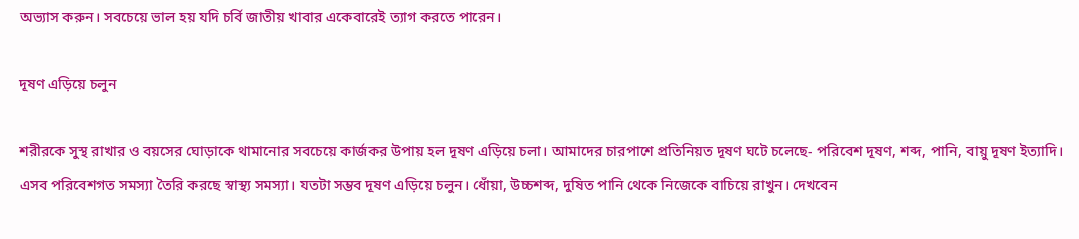অভ্যাস করুন। সবচেয়ে ভাল হয় যদি চর্বি জাতীয় খাবার একেবারেই ত্যাগ করতে পারেন।

দূষণ এড়িয়ে চলুন

শরীরকে সুস্থ রাখার ও বয়সের ঘোড়াকে থামানোর সবচেয়ে কার্জকর উপায় হল দূষণ এড়িয়ে চলা। আমাদের চারপাশে প্রতিনিয়ত দূষণ ঘটে চলেছে- পরিবেশ দূষণ, শব্দ, পানি, বায়ু দূষণ ইত্যাদি। এসব পরিবেশগত সমস্যা তৈরি করছে স্বাস্থ্য সমস্যা। যতটা সম্ভব দূষণ এড়িয়ে চলুন। ধোঁয়া, উচ্চশব্দ, দুষিত পানি থেকে নিজেকে বাচিয়ে রাখুন। দেখবেন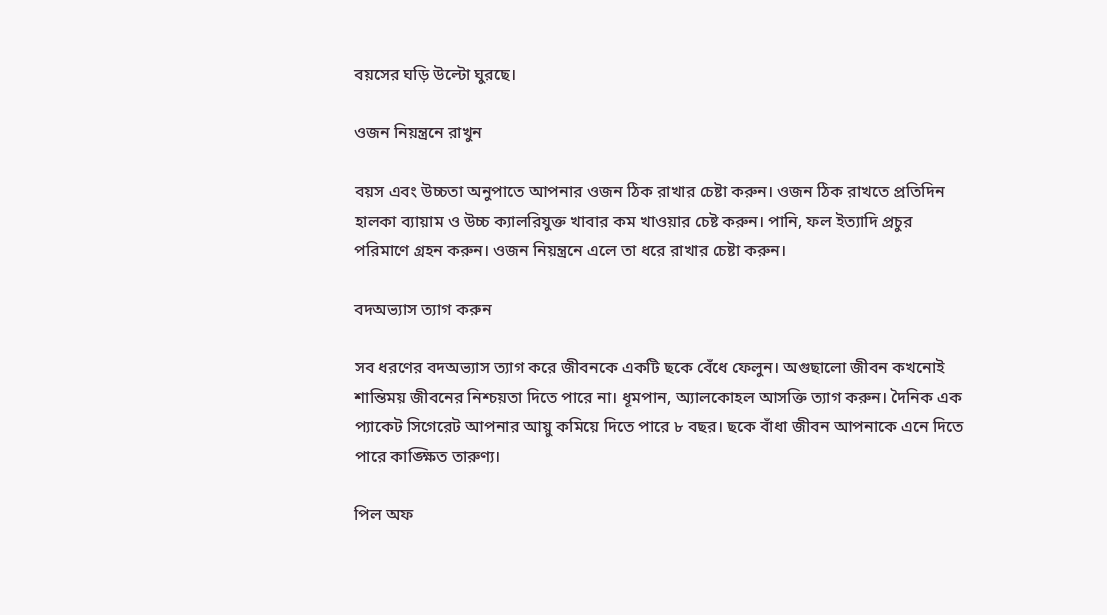বয়সের ঘড়ি উল্টো ঘুরছে।

ওজন নিয়ন্ত্রনে রাখুন

বয়স এবং উচ্চতা অনুপাতে আপনার ওজন ঠিক রাখার চেষ্টা করুন। ওজন ঠিক রাখতে প্রতিদিন হালকা ব্যায়াম ও উচ্চ ক্যালরিযুক্ত খাবার কম খাওয়ার চেষ্ট করুন। পানি, ফল ইত্যাদি প্রচুর পরিমাণে গ্রহন করুন। ওজন নিয়ন্ত্রনে এলে তা ধরে রাখার চেষ্টা করুন।

বদঅভ্যাস ত্যাগ করুন

সব ধরণের বদঅভ্যাস ত্যাগ করে জীবনকে একটি ছকে বেঁধে ফেলুন। অগুছালো জীবন কখনোই শান্তিময় জীবনের নিশ্চয়তা দিতে পারে না। ধূমপান, অ্যালকোহল আসক্তি ত্যাগ করুন। দৈনিক এক প্যাকেট সিগেরেট আপনার আয়ু কমিয়ে দিতে পারে ৮ বছর। ছকে বাঁধা জীবন আপনাকে এনে দিতে পারে কাঙ্ক্ষিত তারুণ্য।

পিল অফ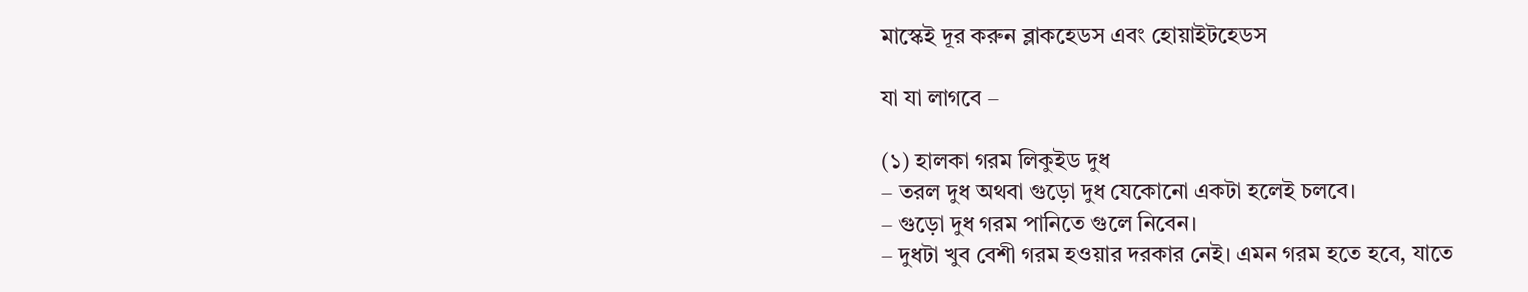মাস্কেই দূর করুন ব্লাকহেডস এবং হোয়াইটহেডস

যা যা লাগবে –

(১) হালকা গরম লিকুইড দুধ
– তরল দুধ অথবা গুড়ো দুধ যেকোনো একটা হলেই চলবে।
– গুড়ো দুধ গরম পানিতে গুলে নিবেন।
– দুধটা খুব বেশী গরম হওয়ার দরকার নেই। এমন গরম হতে হবে, যাতে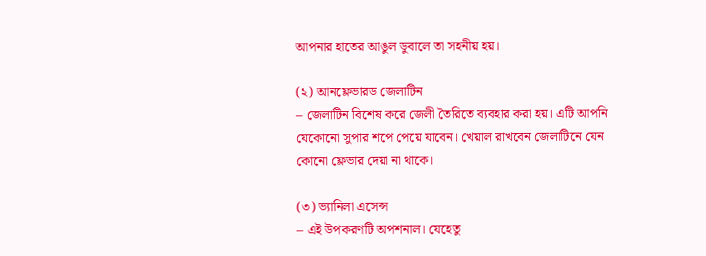আপনার হাতের আঙুল ডুবালে তা সহনীয় হয়।

(২) আনফ্লেভারড জেলাটিন
– জেলাটিন বিশেষ করে জেলী তৈরিতে ব্যবহার করা হয়। এটি আপনি যেকোনো সুপার শপে পেয়ে যাবেন। খেয়াল রাখবেন জেলাটিনে যেন কোনো ফ্লেভার দেয়া না থাকে।

(৩) ভ্যানিলা এসেন্স
– এই উপকরণটি অপশনাল। যেহেতু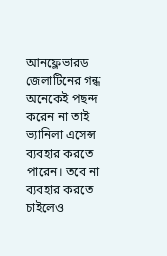আনফ্লেভারড জেলাটিনের গন্ধ অনেকেই পছন্দ করেন না তাই ভ্যানিলা এসেন্স ব্যবহার করতে পারেন। তবে না ব্যবহার করতে চাইলেও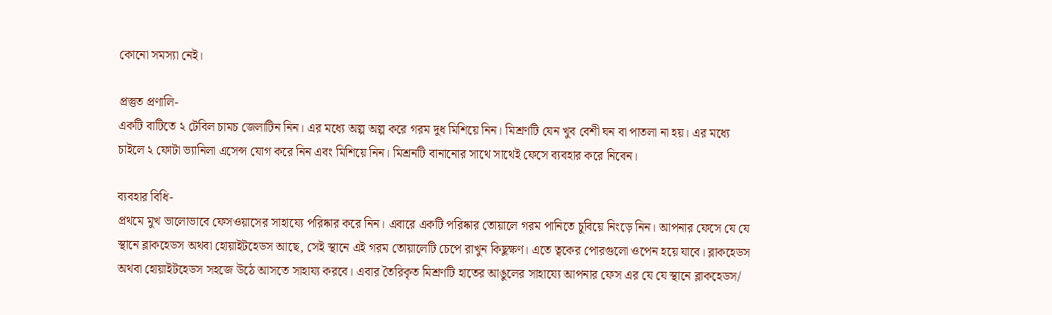কোনো সমস্যা নেই।

প্রস্তুত প্রণালি-
একটি বাটিতে ২ টেবিল চামচ জেলাটিন নিন। এর মধ্যে অল্প অল্প করে গরম দুধ মিশিয়ে নিন। মিশ্রণটি যেন খুব বেশী ঘন বা পাতলা না হয়। এর মধ্যে চাইলে ২ ফোটা ভ্যানিলা এসেন্স যোগ করে নিন এবং মিশিয়ে নিন। মিশ্রনটি বানানোর সাথে সাথেই ফেসে ব্যবহার করে নিবেন।

ব্যবহার বিধি-
প্রথমে মুখ ভালোভাবে ফেসওয়াসের সাহায্যে পরিষ্কার করে নিন। এবারে একটি পরিষ্কার তোয়ালে গরম পানিতে চুবিয়ে নিংড়ে নিন। আপনার ফেসে যে যে স্থানে ব্লাকহেডস অথবা হোয়াইটহেডস আছে, সেই স্থানে এই গরম তোয়ালেটি চেপে রাখুন কিছুক্ষণ। এতে ত্বকের পোরগুলো ওপেন হয়ে যাবে। ব্লাকহেডস অথবা হোয়াইটহেডস সহজে উঠে আসতে সাহায্য করবে। এবার তৈরিকৃত মিশ্রণটি হাতের আঙুলের সাহায্যে আপনার ফেস এর যে যে স্থানে ব্লাকহেডস/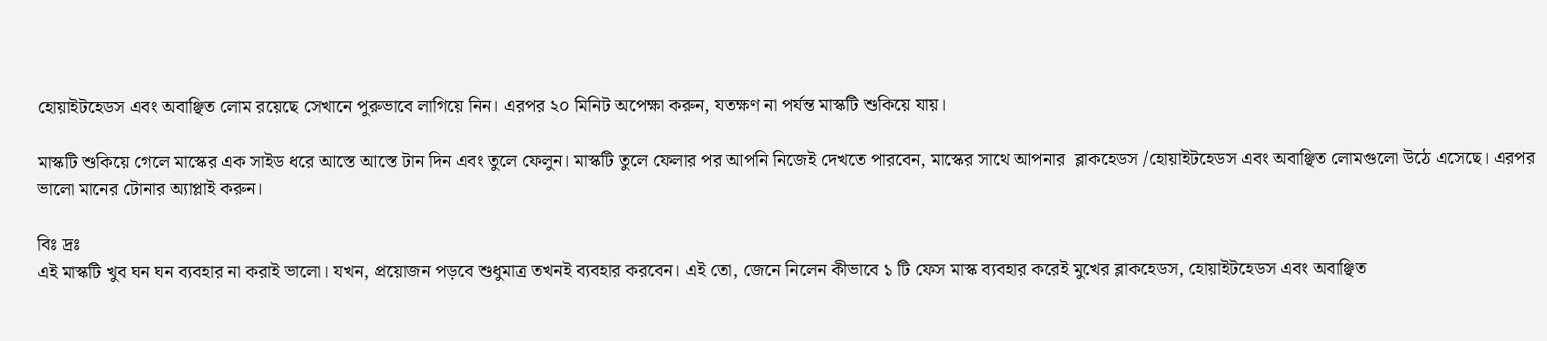হোয়াইটহেডস এবং অবাঞ্ছিত লোম রয়েছে সেখানে পুরুভাবে লাগিয়ে নিন। এরপর ২০ মিনিট অপেক্ষা করুন, যতক্ষণ না পর্যন্ত মাস্কটি শুকিয়ে যায়।

মাস্কটি শুকিয়ে গেলে মাস্কের এক সাইড ধরে আস্তে আস্তে টান দিন এবং তুলে ফেলুন। মাস্কটি তুলে ফেলার পর আপনি নিজেই দেখতে পারবেন, মাস্কের সাথে আপনার  ব্লাকহেডস /হোয়াইটহেডস এবং অবাঞ্ছিত লোমগুলো উঠে এসেছে। এরপর ভালো মানের টোনার অ্যাপ্লাই করুন।

বিঃ দ্রঃ
এই মাস্কটি খুব ঘন ঘন ব্যবহার না করাই ভালো। যখন, প্রয়োজন পড়বে শুধুমাত্র তখনই ব্যবহার করবেন। এই তো, জেনে নিলেন কীভাবে ১ টি ফেস মাস্ক ব্যবহার করেই মুখের ব্লাকহেডস, হোয়াইটহেডস এবং অবাঞ্ছিত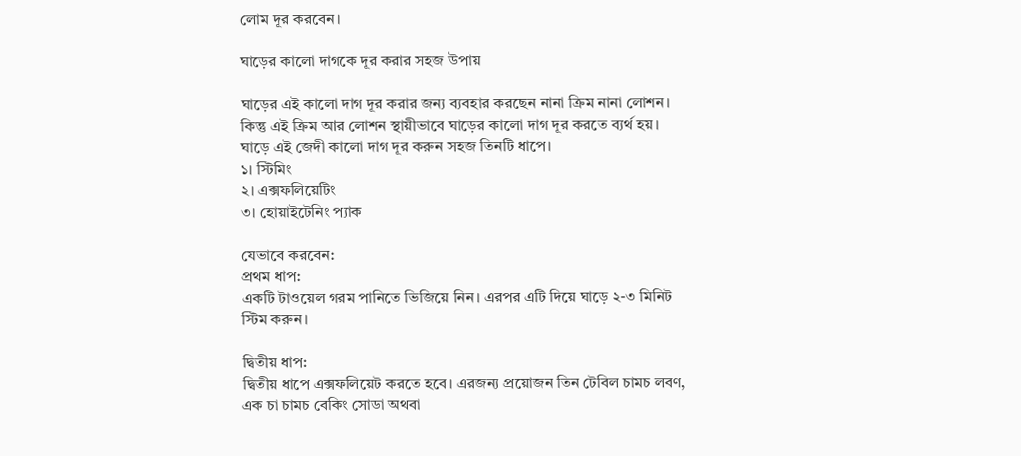লোম দূর করবেন।

ঘাড়ের কালো দাগকে দূর করার সহজ উপায়

ঘাড়ের এই কালো দাগ দূর করার জন্য ব্যবহার করছেন নানা ক্রিম নানা লোশন। কিন্তু এই ক্রিম আর লোশন স্থায়ীভাবে ঘাড়ের কালো দাগ দূর করতে ব্যর্থ হয়। ঘাড়ে এই জেদী কালো দাগ দূর করুন সহজ তিনটি ধাপে।
১। স্টিমিং
২। এক্সফলিয়েটিং
৩। হোয়াইটেনিং প্যাক

যেভাবে করবেন:
প্রথম ধাপ:
একটি টাওয়েল গরম পানিতে ভিজিয়ে নিন। এরপর এটি দিয়ে ঘাড়ে ২-৩ মিনিট স্টিম করুন।

দ্বিতীয় ধাপ:
দ্বিতীয় ধাপে এক্সফলিয়েট করতে হবে। এরজন্য প্রয়োজন তিন টেবিল চামচ লবণ, এক চা চামচ বেকিং সোডা অথবা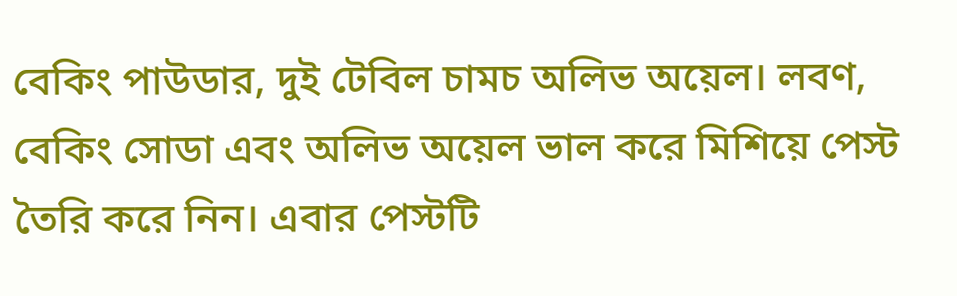বেকিং পাউডার, দুই টেবিল চামচ অলিভ অয়েল। লবণ, বেকিং সোডা এবং অলিভ অয়েল ভাল করে মিশিয়ে পেস্ট তৈরি করে নিন। এবার পেস্টটি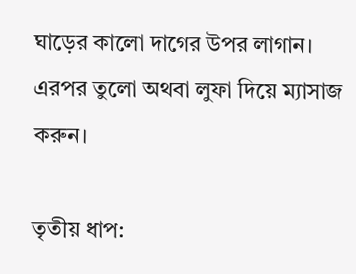ঘাড়ের কালো দাগের উপর লাগান। এরপর তুলো অথবা লুফা দিয়ে ম্যাসাজ করুন।

তৃতীয় ধাপ: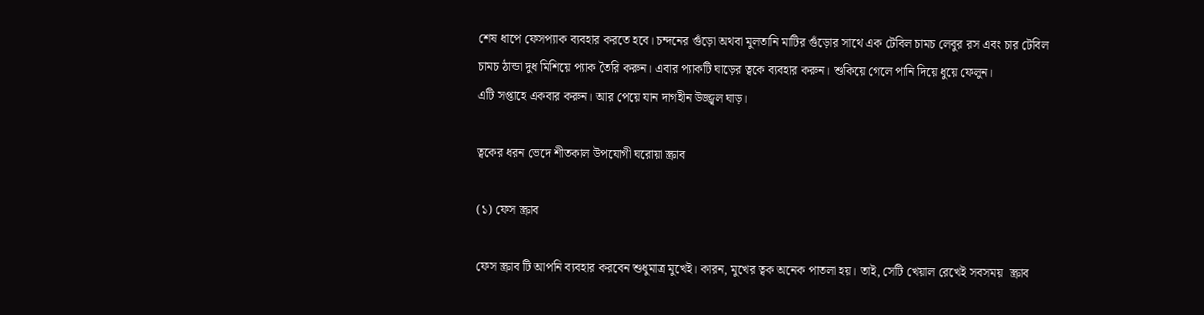শেষ ধাপে ফেসপ্যাক ব্যবহার করতে হবে। চন্দনের গুঁড়ো অথবা মুলতানি মাটির গুঁড়োর সাথে এক টেবিল চামচ লেবুর রস এবং চার টেবিল চামচ ঠান্ডা দুধ মিশিয়ে প্যাক তৈরি করুন। এবার প্যাকটি ঘাড়ের ত্বকে ব্যবহার করুন। শুকিয়ে গেলে পানি দিয়ে ধুয়ে ফেলুন।
এটি সপ্তাহে একবার করুন। আর পেয়ে যান দাগহীন উজ্জ্বল ঘাড়।

ত্বকের ধরন ভেদে শীতকাল উপযোগী ঘরোয়া স্ক্রাব

(১) ফেস স্ক্রাব

ফেস স্ক্রাব টি আপনি ব্যবহার করবেন শুধুমাত্র মুখেই। কারন, মুখের ত্বক অনেক পাতলা হয়। তাই, সেটি খেয়াল রেখেই সবসময়  স্ক্রাব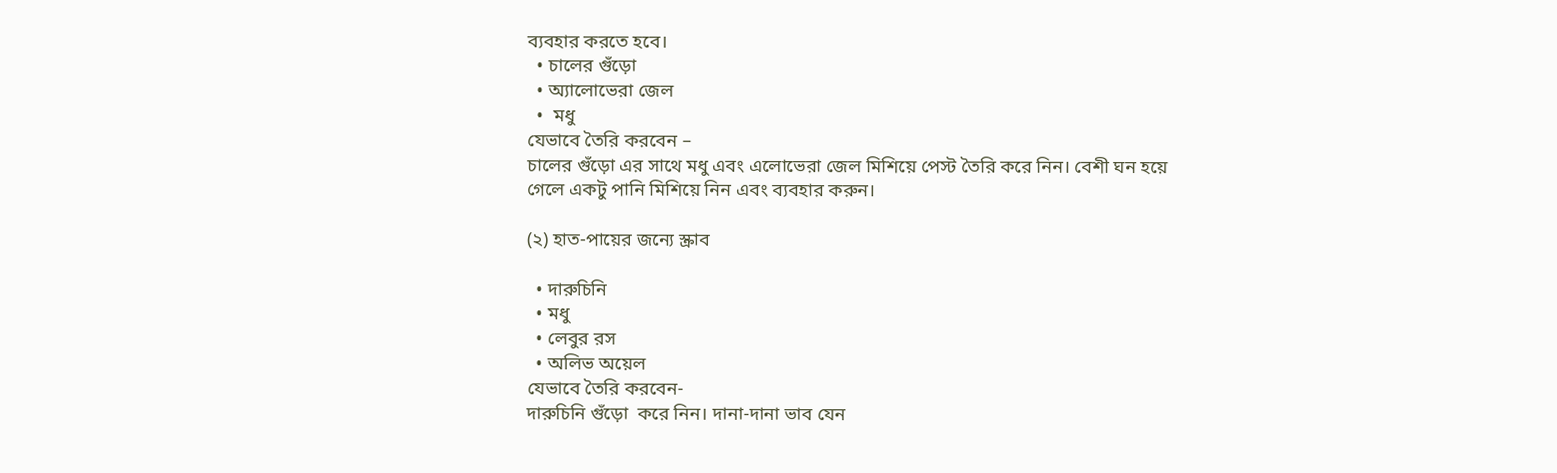ব্যবহার করতে হবে।
  • চালের গুঁড়ো
  • অ্যালোভেরা জেল
  •  মধু
যেভাবে তৈরি করবেন –
চালের গুঁড়ো এর সাথে মধু এবং এলোভেরা জেল মিশিয়ে পেস্ট তৈরি করে নিন। বেশী ঘন হয়ে গেলে একটু পানি মিশিয়ে নিন এবং ব্যবহার করুন।

(২) হাত-পায়ের জন্যে স্ক্রাব

  • দারুচিনি
  • মধু
  • লেবুর রস
  • অলিভ অয়েল
যেভাবে তৈরি করবেন-
দারুচিনি গুঁড়ো  করে নিন। দানা-দানা ভাব যেন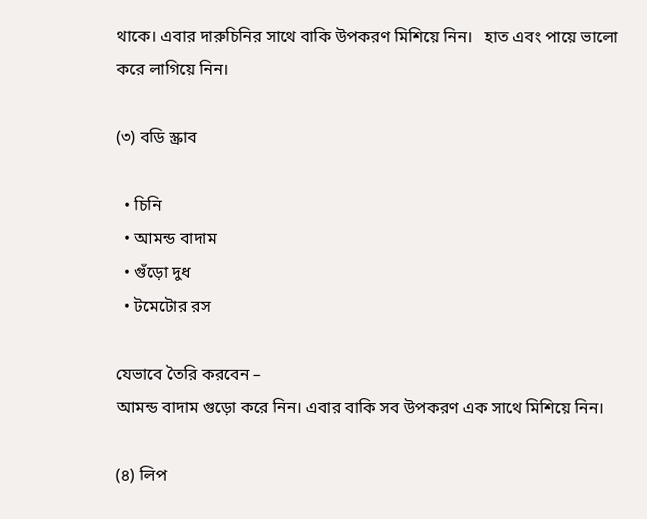থাকে। এবার দারুচিনির সাথে বাকি উপকরণ মিশিয়ে নিন।   হাত এবং পায়ে ভালো করে লাগিয়ে নিন।

(৩) বডি স্ক্রাব

  • চিনি
  • আমন্ড বাদাম
  • গুঁড়ো দুধ
  • টমেটোর রস

যেভাবে তৈরি করবেন –
আমন্ড বাদাম গুড়ো করে নিন। এবার বাকি সব উপকরণ এক সাথে মিশিয়ে নিন।

(৪) লিপ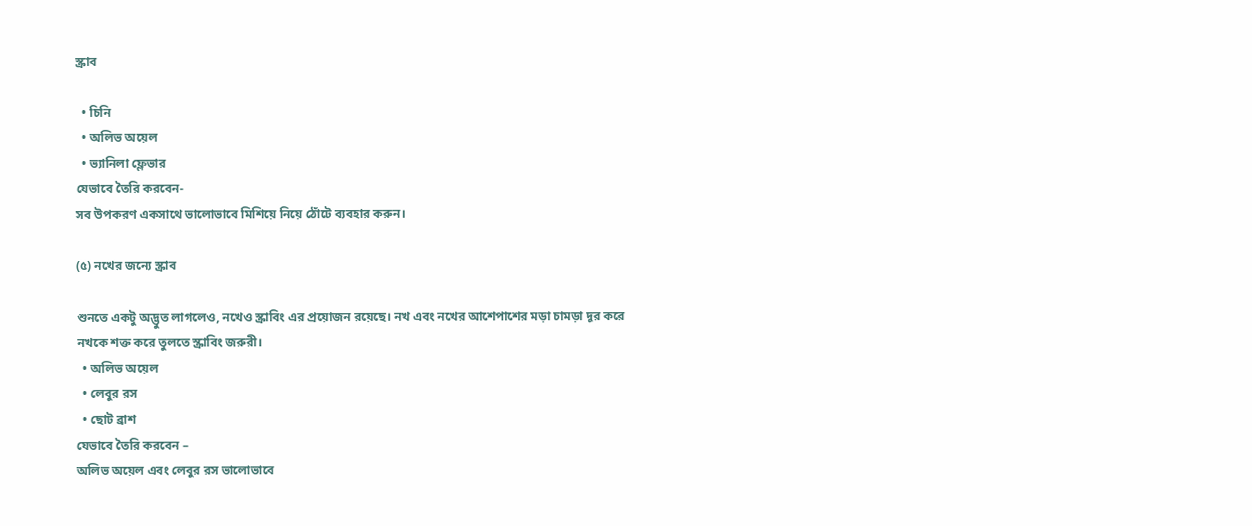স্ক্রাব

  • চিনি
  • অলিভ অয়েল
  • ভ্যানিলা ফ্লেভার
যেভাবে তৈরি করবেন-
সব উপকরণ একসাথে ভালোভাবে মিশিয়ে নিয়ে ঠোঁটে ব্যবহার করুন।

(৫) নখের জন্যে স্ক্রাব

শুনতে একটু অদ্ভুত লাগলেও, নখেও স্ক্রাবিং এর প্রয়োজন রয়েছে। নখ এবং নখের আশেপাশের মড়া চামড়া দূর করে নখকে শক্ত করে তুলতে স্ক্রাবিং জরুরী।
  • অলিভ অয়েল
  • লেবুর রস
  • ছোট ব্রাশ
যেভাবে তৈরি করবেন –
অলিভ অয়েল এবং লেবুর রস ভালোভাবে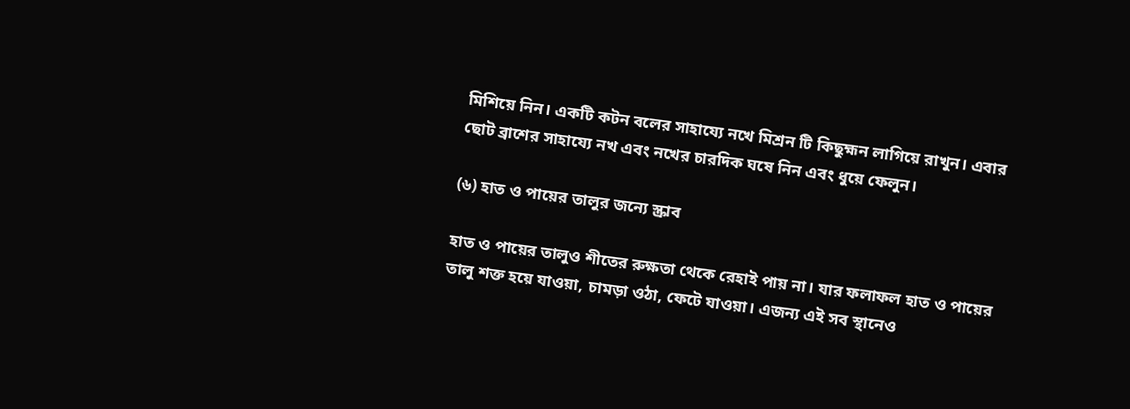মিশিয়ে নিন। একটি কটন বলের সাহায্যে নখে মিশ্রন টি কিছুহ্মন লাগিয়ে রাখুন। এবার ছোট ব্রাশের সাহায্যে নখ এবং নখের চারদিক ঘষে নিন এবং ধুয়ে ফেলুন।

(৬) হাত ও পায়ের তালুর জন্যে স্ক্রাব

হাত ও পায়ের তালুও শীতের রুক্ষতা থেকে রেহাই পায় না। যার ফলাফল হাত ও পায়ের তালু শক্ত হয়ে যাওয়া, চামড়া ওঠা, ফেটে যাওয়া। এজন্য এই সব স্থানেও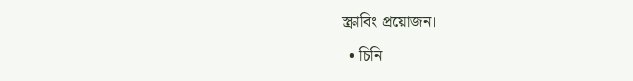স্ক্রাবিং প্রয়োজন।
  • চিনি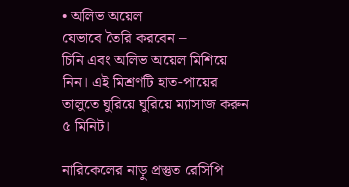• অলিভ অয়েল
যেভাবে তৈরি করবেন –
চিনি এবং অলিভ অয়েল মিশিয়ে নিন। এই মিশ্রণটি হাত-পায়ের তালুতে ঘুরিয়ে ঘুরিয়ে ম্যাসাজ করুন ৫ মিনিট।

নারিকেলের নাড়ু প্রস্তুত রেসিপি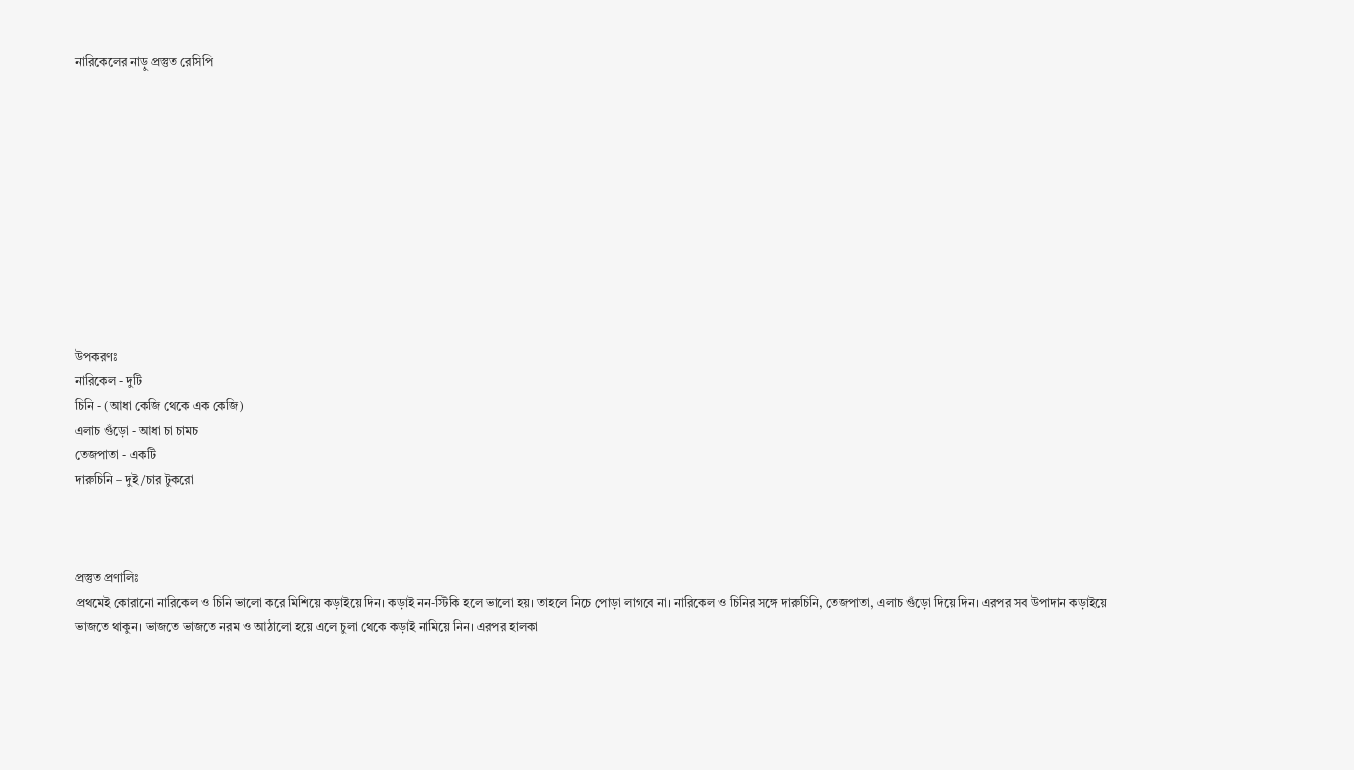নারিকেলের নাড়ু প্রস্তুত রেসিপি











উপকরণঃ
নারিকেল - দুটি
চিনি - (আধা কেজি থেকে এক কেজি)
এলাচ গুঁড়ো - আধা চা চামচ
তেজপাতা - একটি
দারুচিনি – দুই/চার টুকরো



প্রস্তুত প্রণালিঃ
প্রথমেই কোরানো নারিকেল ও চিনি ভালো করে মিশিয়ে কড়াইয়ে দিন। কড়াই নন-স্টিকি হলে ভালো হয়। তাহলে নিচে পোড়া লাগবে না। নারিকেল ও চিনির সঙ্গে দারুচিনি, তেজপাতা, এলাচ গুঁড়ো দিয়ে দিন। এরপর সব উপাদান কড়াইয়ে ভাজতে থাকুন। ভাজতে ভাজতে নরম ও আঠালো হয়ে এলে চুলা থেকে কড়াই নামিয়ে নিন। এরপর হালকা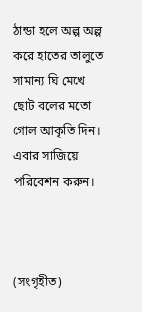ঠান্ডা হলে অল্প অল্প করে হাতের তালুতে সামান্য ঘি মেখে ছোট বলের মতো গোল আকৃতি দিন। এবার সাজিয়ে পরিবেশন করুন।



(সংগৃহীত)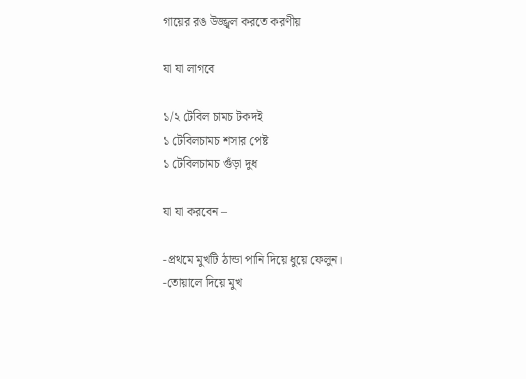গায়ের রঙ উজ্জ্বল করতে করণীয়

যা যা লাগবে

১/২ টেবিল চামচ টকদই
১ টেবিলচামচ শসার পেষ্ট
১ টেবিলচামচ গুঁড়া দুধ

যা যা করবেন –

-প্রথমে মুখটি ঠান্ডা পানি দিয়ে ধুয়ে ফেলুন।
-তোয়ালে দিয়ে মুখ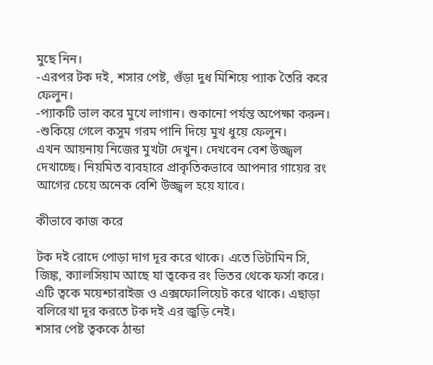মুছে নিন।
-এরপর টক দই, শসার পেষ্ট, গুঁড়া দুধ মিশিয়ে প্যাক তৈরি করে ফেলুন।
-প্যাকটি ভাল করে মুখে লাগান। শুকানো পর্যন্ত অপেক্ষা করুন।
-শুকিয়ে গেলে কসুম গরম পানি দিয়ে মুখ ধুয়ে ফেলুন।
এখন আয়নায় নিজের মুখটা দেখুন। দেখবেন বেশ উজ্জ্বল দেখাচ্ছে। নিয়মিত ব্যবহারে প্রাকৃতিকভাবে আপনার গায়ের রং আগের চেয়ে অনেক বেশি উজ্জ্বল হয়ে যাবে।

কীভাবে কাজ করে

টক দই রোদে পোড়া দাগ দূর করে থাকে। এতে ভিটামিন সি, জিঙ্ক, ক্যালসিয়াম আছে যা ত্বকের রং ভিতর থেকে ফর্সা করে। এটি ত্বকে ময়েশ্চারাইজ ও এক্সফোলিয়েট করে থাকে। এছাড়া বলিরেখা দূর করতে টক দই এর জুড়ি নেই।
শসার পেষ্ট ত্বককে ঠান্ডা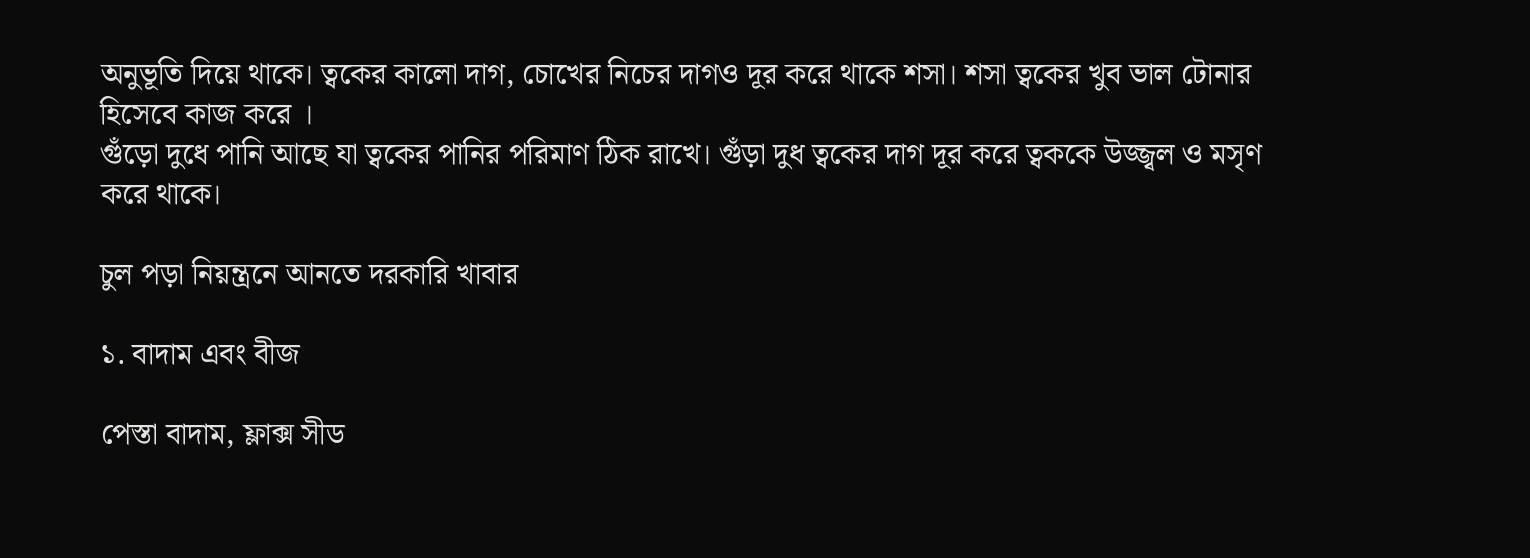অনুভূতি দিয়ে থাকে। ত্বকের কালো দাগ, চোখের নিচের দাগও দূর করে থাকে শসা। শসা ত্বকের খুব ভাল টোনার হিসেবে কাজ করে ।
গুঁড়ো দুধে পানি আছে যা ত্বকের পানির পরিমাণ ঠিক রাখে। গুঁড়া দুধ ত্বকের দাগ দূর করে ত্বককে উজ্জ্বল ও মসৃণ করে থাকে।

চুল পড়া নিয়ন্ত্রনে আনতে দরকারি খাবার

১. বাদাম এবং বীজ

পেস্তা বাদাম, ফ্লাক্স সীড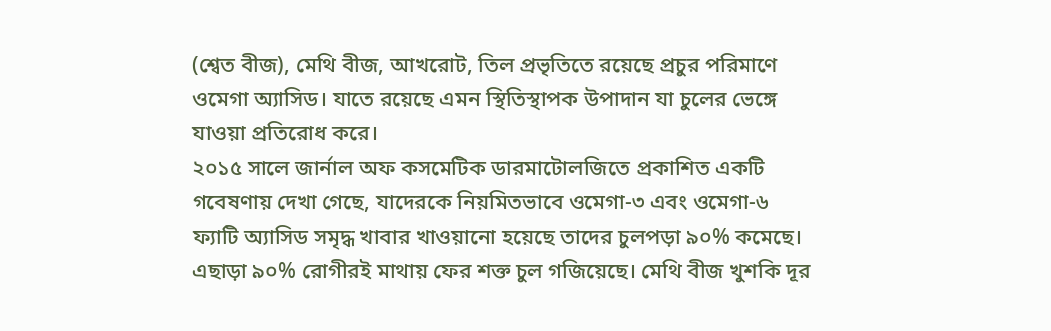(শ্বেত বীজ), মেথি বীজ, আখরোট, তিল প্রভৃতিতে রয়েছে প্রচুর পরিমাণে ওমেগা অ্যাসিড। যাতে রয়েছে এমন স্থিতিস্থাপক উপাদান যা চুলের ভেঙ্গে যাওয়া প্রতিরোধ করে।
২০১৫ সালে জার্নাল অফ কসমেটিক ডারমাটোলজিতে প্রকাশিত একটি গবেষণায় দেখা গেছে, যাদেরকে নিয়মিতভাবে ওমেগা-৩ এবং ওমেগা-৬ ফ্যাটি অ্যাসিড সমৃদ্ধ খাবার খাওয়ানো হয়েছে তাদের চুলপড়া ৯০% কমেছে। এছাড়া ৯০% রোগীরই মাথায় ফের শক্ত চুল গজিয়েছে। মেথি বীজ খুশকি দূর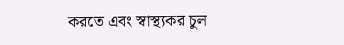করতে এবং স্বাস্থ্যকর চুল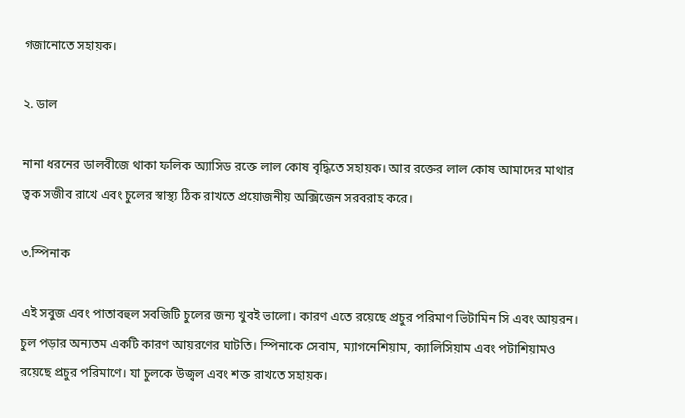গজানোতে সহায়ক।

২. ডাল

নানা ধরনের ডালবীজে থাকা ফলিক অ্যাসিড রক্তে লাল কোষ বৃদ্ধিতে সহায়ক। আর রক্তের লাল কোষ আমাদের মাথার ত্বক সজীব রাখে এবং চুলের স্বাস্থ্য ঠিক রাখতে প্রয়োজনীয় অক্সিজেন সরবরাহ করে।

৩.স্পিনাক

এই সবুজ এবং পাতাবহুল সবজিটি চুলের জন্য খুবই ভালো। কারণ এতে রয়েছে প্রচুর পরিমাণ ভিটামিন সি এবং আয়রন। চুল পড়ার অন্যতম একটি কারণ আয়রণের ঘাটতি। স্পিনাকে সেবাম, ম্যাগনেশিয়াম, ক্যালিসিয়াম এবং পটাশিয়ামও রয়েছে প্রচুর পরিমাণে। যা চুলকে উজ্বল এবং শক্ত রাখতে সহায়ক।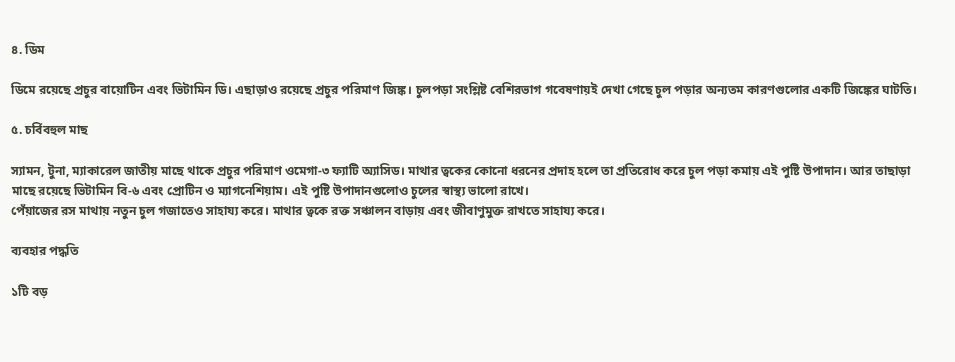৪. ডিম

ডিমে রয়েছে প্রচুর বায়োটিন এবং ভিটামিন ডি। এছাড়াও রয়েছে প্রচুর পরিমাণ জিঙ্ক। চুলপড়া সংশ্লিষ্ট বেশিরভাগ গবেষণায়ই দেখা গেছে চুল পড়ার অন্যতম কারণগুলোর একটি জিঙ্কের ঘাটতি।

৫. চর্বিবহুল মাছ

স্যামন, টুনা, ম্যাকারেল জাতীয় মাছে থাকে প্রচুর পরিমাণ ওমেগা-৩ ফ্যাটি অ্যাসিড। মাথার ত্বকের কোনো ধরনের প্রদাহ হলে তা প্রতিরোধ করে চুল পড়া কমায় এই পুষ্টি উপাদান। আর তাছাড়া মাছে রয়েছে ভিটামিন বি-৬ এবং প্রোটিন ও ম্যাগনেশিয়াম। এই পুষ্টি উপাদানগুলোও চুলের স্বাস্থ্য ভালো রাখে।
পেঁয়াজের রস মাথায় নতুন চুল গজাতেও সাহায্য করে। মাথার ত্বকে রক্ত সঞ্চালন বাড়ায় এবং জীবাণুমুক্ত রাখতে সাহায্য করে।

ব্যবহার পদ্ধতি

১টি বড়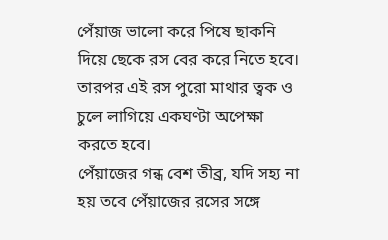পেঁয়াজ ভালো করে পিষে ছাকনি দিয়ে ছেকে রস বের করে নিতে হবে। তারপর এই রস পুরো মাথার ত্বক ও চুলে লাগিয়ে একঘণ্টা অপেক্ষা করতে হবে।
পেঁয়াজের গন্ধ বেশ তীব্র, যদি সহ্য না হয় তবে পেঁয়াজের রসের সঙ্গে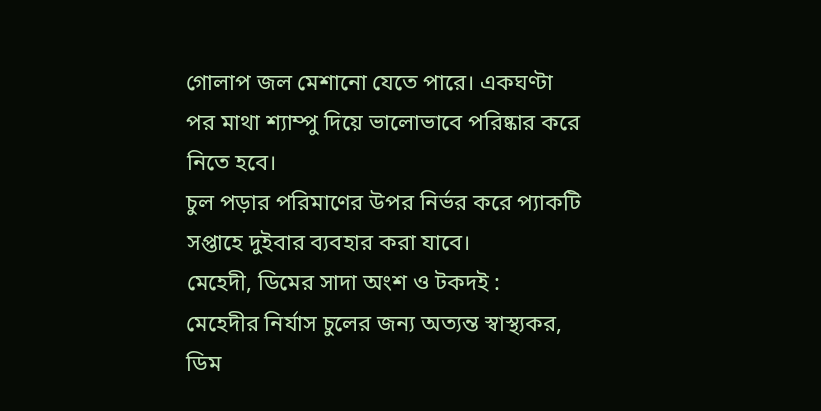গোলাপ জল মেশানো যেতে পারে। একঘণ্টা পর মাথা শ্যাম্পু দিয়ে ভালোভাবে পরিষ্কার করে নিতে হবে।
চুল পড়ার পরিমাণের উপর নির্ভর করে প্যাকটি সপ্তাহে দুইবার ব্যবহার করা যাবে।
মেহেদী, ডিমের সাদা অংশ ও টকদই :
মেহেদীর নির্যাস চুলের জন্য অত্যন্ত স্বাস্থ্যকর, ডিম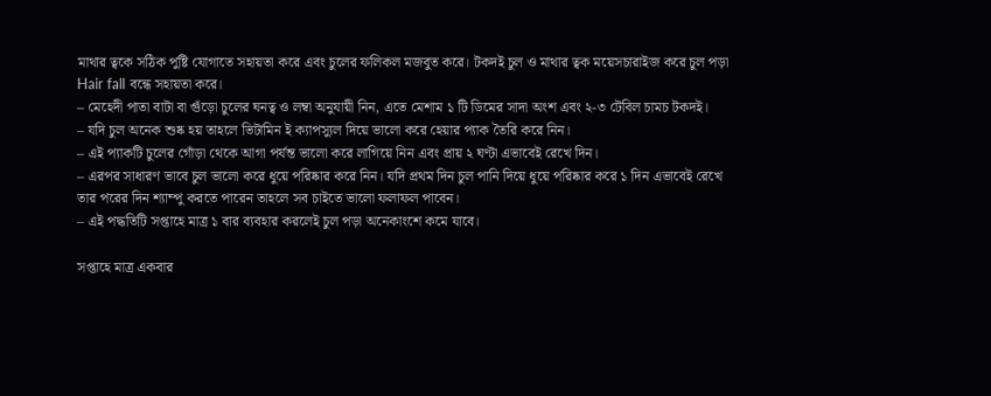মাথার ত্বকে সঠিক পুষ্টি যোগাতে সহায়তা করে এবং চুলের ফলিকল মজবুত করে। টকদই চুল ও মাথার ত্বক ময়েসচারাইজ করে চুল পড়া Hair fall বন্ধে সহায়তা করে।
– মেহেদী পাতা বাটা বা গুঁড়ো চুলের ঘনত্ব ও লম্বা অনুযায়ী নিন, এতে মেশাম ১ টি ডিমের সাদা অংশ এবং ২-৩ টেবিল চামচ টকদই।
– যদি চুল অনেক শুষ্ক হয় তাহলে ভিটামিন ই ক্যাপস্যুল দিয়ে ভালো করে হেয়ার প্যাক তৈরি করে নিন।
– এই প্যাকটি চুলের গোঁড়া থেকে আগা পর্যন্ত ভালো করে লাগিয়ে নিন এবং প্রায় ২ ঘণ্টা এভাবেই রেখে দিন।
– এরপর সাধারণ ভাবে চুল ভালো করে ধুয়ে পরিষ্কার করে নিন। যদি প্রথম দিন চুল পানি দিয়ে ধুয়ে পরিষ্কার করে ১ দিন এভাবেই রেখে তার পরের দিন শ্যাম্পু করতে পারেন তাহলে সব চাইতে ভালো ফলাফল পাবেন।
– এই পদ্ধতিটি সপ্তাহে মাত্র ১ বার ব্যবহার করলেই চুল পড়া অনেকাংশে কমে যাবে।

সপ্তাহে মাত্র একবার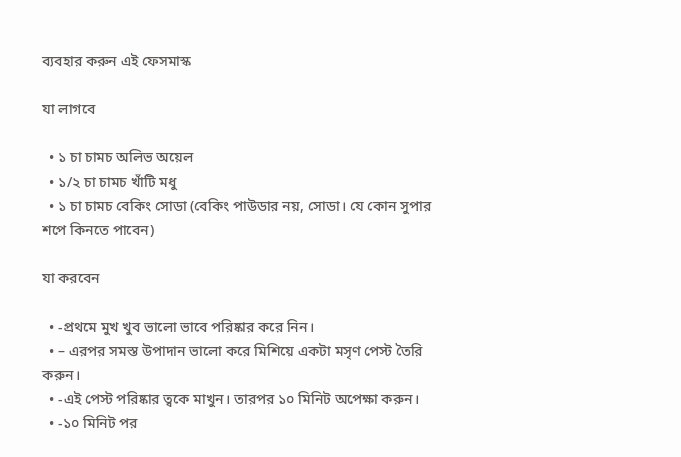ব্যবহার করুন এই ফেসমাস্ক

যা লাগবে

  • ১ চা চামচ অলিভ অয়েল
  • ১/২ চা চামচ খাঁটি মধু
  • ১ চা চামচ বেকিং সোডা (বেকিং পাউডার নয়, সোডা। যে কোন সুপার শপে কিনতে পাবেন)

যা করবেন

  • -প্রথমে মুখ খুব ভালো ভাবে পরিষ্কার করে নিন।
  • – এরপর সমস্ত উপাদান ভালো করে মিশিয়ে একটা মসৃণ পেস্ট তৈরি করুন।
  • -এই পেস্ট পরিষ্কার ত্বকে মাখুন। তারপর ১০ মিনিট অপেক্ষা করুন।
  • -১০ মিনিট পর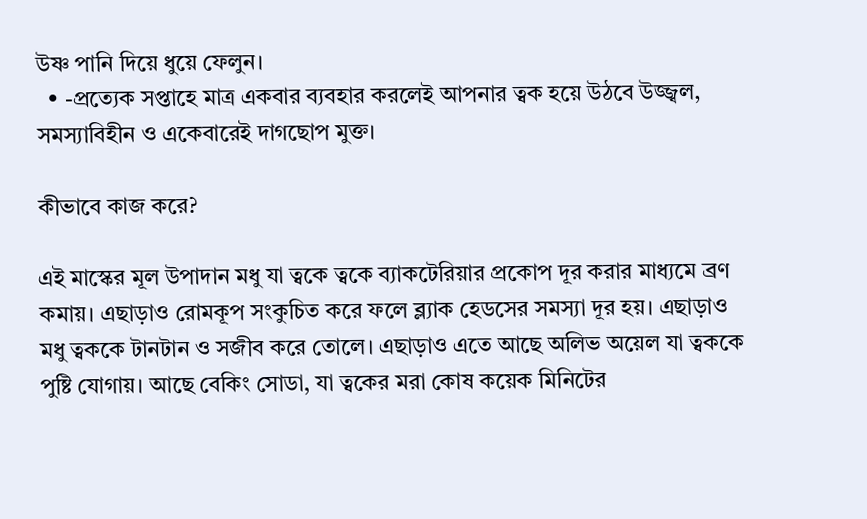উষ্ণ পানি দিয়ে ধুয়ে ফেলুন।
  • -প্রত্যেক সপ্তাহে মাত্র একবার ব্যবহার করলেই আপনার ত্বক হয়ে উঠবে উজ্জ্বল, সমস্যাবিহীন ও একেবারেই দাগছোপ মুক্ত।

কীভাবে কাজ করে?

এই মাস্কের মূল উপাদান মধু যা ত্বকে ত্বকে ব্যাকটেরিয়ার প্রকোপ দূর করার মাধ্যমে ব্রণ কমায়। এছাড়াও রোমকূপ সংকুচিত করে ফলে ব্ল্যাক হেডসের সমস্যা দূর হয়। এছাড়াও মধু ত্বককে টানটান ও সজীব করে তোলে। এছাড়াও এতে আছে অলিভ অয়েল যা ত্বককে পুষ্টি যোগায়। আছে বেকিং সোডা, যা ত্বকের মরা কোষ কয়েক মিনিটের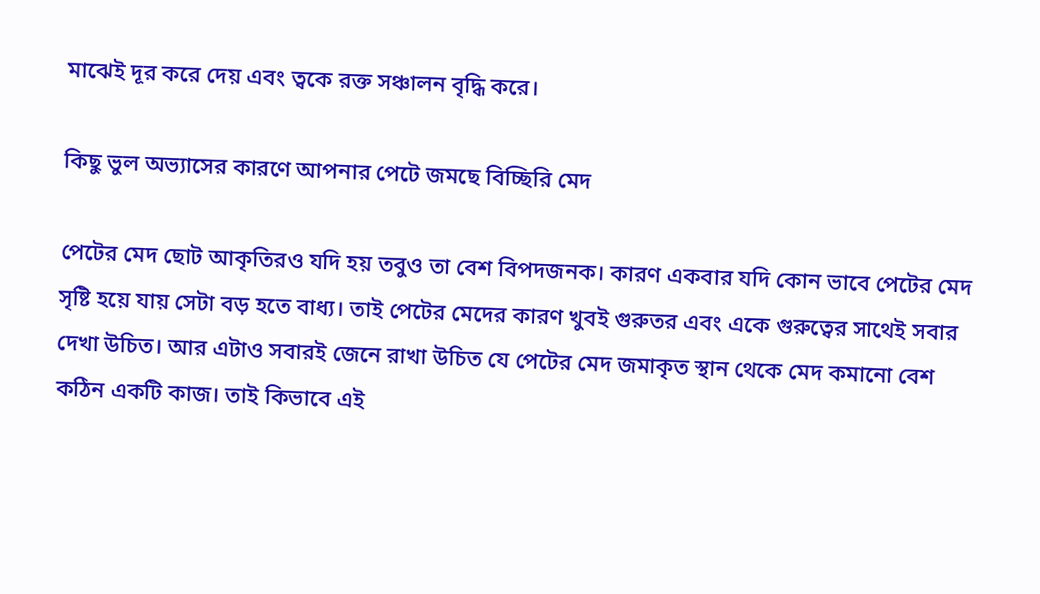মাঝেই দূর করে দেয় এবং ত্বকে রক্ত সঞ্চালন বৃদ্ধি করে।

কিছু ভুল অভ্যাসের কারণে আপনার পেটে জমছে বিচ্ছিরি মেদ

পেটের মেদ ছোট আকৃতিরও যদি হয় তবুও তা বেশ বিপদজনক। কারণ একবার যদি কোন ভাবে পেটের মেদ সৃষ্টি হয়ে যায় সেটা বড় হতে বাধ্য। তাই পেটের মেদের কারণ খুবই গুরুতর এবং একে গুরুত্বের সাথেই সবার দেখা উচিত। আর এটাও সবারই জেনে রাখা উচিত যে পেটের মেদ জমাকৃত স্থান থেকে মেদ কমানো বেশ কঠিন একটি কাজ। তাই কিভাবে এই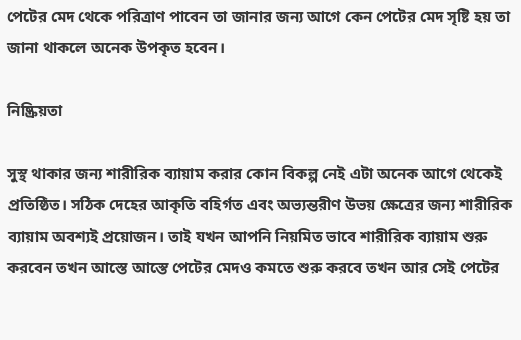পেটের মেদ থেকে পরিত্রাণ পাবেন তা জানার জন্য আগে কেন পেটের মেদ সৃষ্টি হয় তা জানা থাকলে অনেক উপকৃত হবেন।

নিষ্ক্রিয়তা

সুস্থ থাকার জন্য শারীরিক ব্যায়াম করার কোন বিকল্প নেই এটা অনেক আগে থেকেই প্রতিষ্ঠিত। সঠিক দেহের আকৃতি বহির্গত এবং অভ্যন্তরীণ উভয় ক্ষেত্রের জন্য শারীরিক ব্যায়াম অবশ্যই প্রয়োজন। তাই যখন আপনি নিয়মিত ভাবে শারীরিক ব্যায়াম শুরু করবেন তখন আস্তে আস্তে পেটের মেদও কমতে শুরু করবে তখন আর সেই পেটের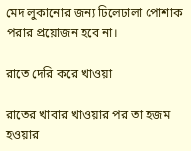মেদ লুকানোর জন্য ঢিলেঢালা পোশাক পরার প্রয়োজন হবে না।

রাতে দেরি করে খাওয়া

রাতের খাবার খাওয়ার পর তা হজম হওয়ার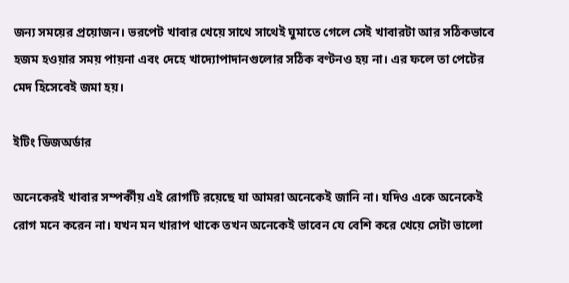জন্য সময়ের প্রয়োজন। ভরপেট খাবার খেয়ে সাথে সাথেই ঘুমাতে গেলে সেই খাবারটা আর সঠিকভাবে হজম হওয়ার সময় পায়না এবং দেহে খাদ্যোপাদানগুলোর সঠিক বণ্টনও হয় না। এর ফলে তা পেটের মেদ হিসেবেই জমা হয়।

ইটিং ডিজঅর্ডার

অনেকেরই খাবার সম্পর্কীয় এই রোগটি রয়েছে যা আমরা অনেকেই জানি না। যদিও একে অনেকেই রোগ মনে করেন না। যখন মন খারাপ থাকে তখন অনেকেই ভাবেন যে বেশি করে খেয়ে সেটা ভালো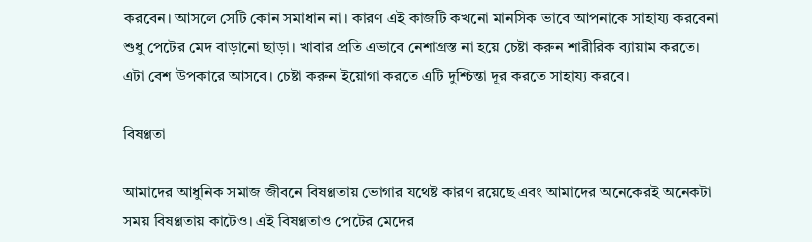করবেন। আসলে সেটি কোন সমাধান না। কারণ এই কাজটি কখনো মানসিক ভাবে আপনাকে সাহায্য করবেনা শুধু পেটের মেদ বাড়ানো ছাড়া। খাবার প্রতি এভাবে নেশাগ্রস্ত না হয়ে চেষ্টা করুন শারীরিক ব্যায়াম করতে। এটা বেশ উপকারে আসবে। চেষ্টা করুন ইয়োগা করতে এটি দুশ্চিন্তা দূর করতে সাহায্য করবে।

বিষণ্ণতা

আমাদের আধুনিক সমাজ জীবনে বিষণ্ণতায় ভোগার যথেষ্ট কারণ রয়েছে এবং আমাদের অনেকেরই অনেকটা সময় বিষণ্ণতায় কাটেও। এই বিষণ্ণতাও পেটের মেদের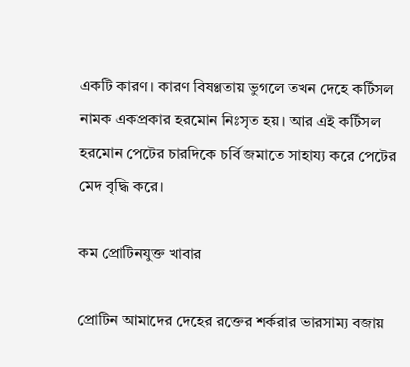একটি কারণ। কারণ বিষণ্ণতায় ভুগলে তখন দেহে কর্টিসল নামক একপ্রকার হরমোন নিঃসৃত হয়। আর এই কর্টিসল হরমোন পেটের চারদিকে চর্বি জমাতে সাহায্য করে পেটের মেদ বৃদ্ধি করে।

কম প্রোটিনযুক্ত খাবার

প্রোটিন আমাদের দেহের রক্তের শর্করার ভারসাম্য বজায়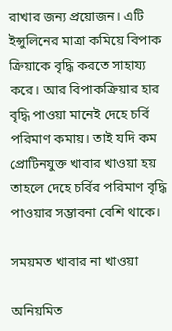রাখার জন্য প্রয়োজন। এটি ইন্সুলিনের মাত্রা কমিয়ে বিপাক ক্রিয়াকে বৃদ্ধি করতে সাহায্য করে। আর বিপাকক্রিয়ার হার বৃদ্ধি পাওয়া মানেই দেহে চর্বি পরিমাণ কমায়। তাই যদি কম প্রোটিনযুক্ত খাবার খাওয়া হয় তাহলে দেহে চর্বির পরিমাণ বৃদ্ধি পাওয়ার সম্ভাবনা বেশি থাকে।

সময়মত খাবার না খাওয়া

অনিয়মিত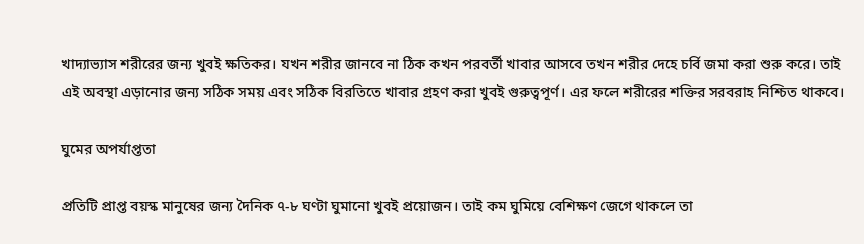খাদ্যাভ্যাস শরীরের জন্য খুবই ক্ষতিকর। যখন শরীর জানবে না ঠিক কখন পরবর্তী খাবার আসবে তখন শরীর দেহে চর্বি জমা করা শুরু করে। তাই এই অবস্থা এড়ানোর জন্য সঠিক সময় এবং সঠিক বিরতিতে খাবার গ্রহণ করা খুবই গুরুত্বপূর্ণ। এর ফলে শরীরের শক্তির সরবরাহ নিশ্চিত থাকবে।

ঘুমের অপর্যাপ্ততা

প্রতিটি প্রাপ্ত বয়স্ক মানুষের জন্য দৈনিক ৭-৮ ঘণ্টা ঘুমানো খুবই প্রয়োজন। তাই কম ঘুমিয়ে বেশিক্ষণ জেগে থাকলে তা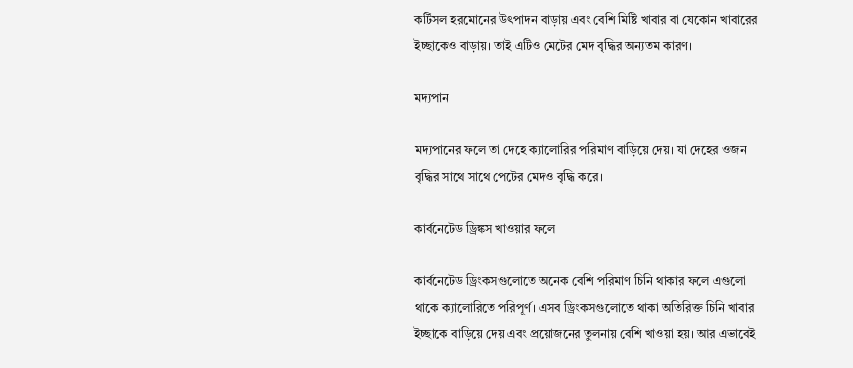কর্টিসল হরমোনের উৎপাদন বাড়ায় এবং বেশি মিষ্টি খাবার বা যেকোন খাবারের ইচ্ছাকেও বাড়ায়। তাই এটিও মেটের মেদ বৃদ্ধির অন্যতম কারণ।

মদ্যপান

মদ্যপানের ফলে তা দেহে ক্যালোরির পরিমাণ বাড়িয়ে দেয়। যা দেহের ওজন বৃদ্ধির সাথে সাথে পেটের মেদও বৃদ্ধি করে।

কার্বনেটেড ড্রিঙ্কস খাওয়ার ফলে

কার্বনেটেড ড্রিংকসগুলোতে অনেক বেশি পরিমাণ চিনি থাকার ফলে এগুলো থাকে ক্যালোরিতে পরিপূর্ণ। এসব ড্রিংকসগুলোতে থাকা অতিরিক্ত চিনি খাবার ইচ্ছাকে বাড়িয়ে দেয় এবং প্রয়োজনের তুলনায় বেশি খাওয়া হয়। আর এভাবেই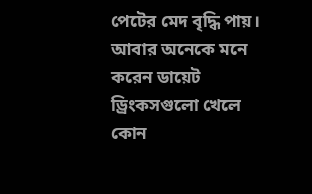পেটের মেদ বৃদ্ধি পায়। আবার অনেকে মনে করেন ডায়েট ড্রিংকসগুলো খেলে কোন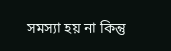সমস্যা হয় না কিন্তু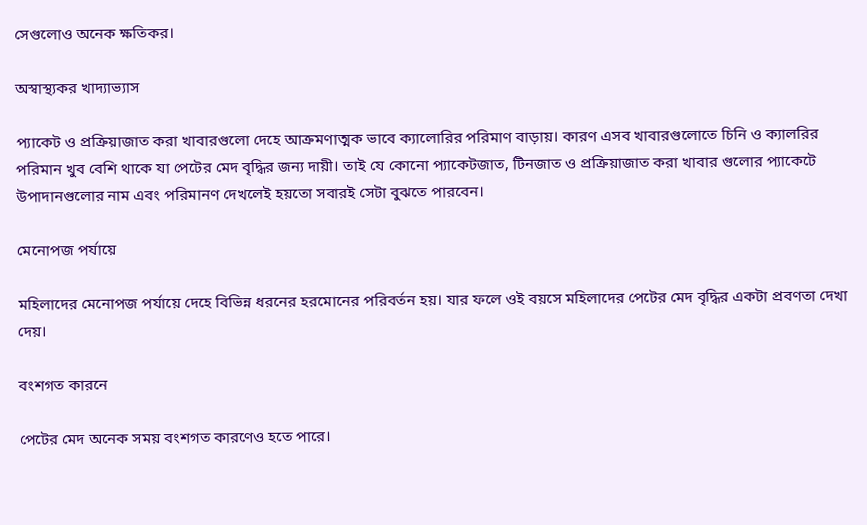সেগুলোও অনেক ক্ষতিকর।

অস্বাস্থ্যকর খাদ্যাভ্যাস

প্যাকেট ও প্রক্রিয়াজাত করা খাবারগুলো দেহে আক্রমণাত্মক ভাবে ক্যালোরির পরিমাণ বাড়ায়। কারণ এসব খাবারগুলোতে চিনি ও ক্যালরির পরিমান খুব বেশি থাকে যা পেটের মেদ বৃদ্ধির জন্য দায়ী। তাই যে কোনো প্যাকেটজাত, টিনজাত ও প্রক্রিয়াজাত করা খাবার গুলোর প্যাকেটে উপাদানগুলোর নাম এবং পরিমানণ দেখলেই হয়তো সবারই সেটা বুঝতে পারবেন।

মেনোপজ পর্যায়ে

মহিলাদের মেনোপজ পর্যায়ে দেহে বিভিন্ন ধরনের হরমোনের পরিবর্তন হয়। যার ফলে ওই বয়সে মহিলাদের পেটের মেদ বৃদ্ধির একটা প্রবণতা দেখা দেয়।

বংশগত কারনে

পেটের মেদ অনেক সময় বংশগত কারণেও হতে পারে।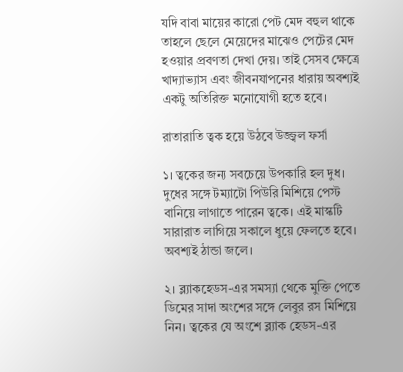যদি বাবা মায়ের কারো পেট মেদ বহুল থাকে তাহলে ছেলে মেয়েদের মাঝেও পেটের মেদ হওয়ার প্রবণতা দেখা দেয়। তাই সেসব ক্ষেত্রে খাদ্যাভ্যাস এবং জীবনযাপনের ধারায় অবশ্যই একটু অতিরিক্ত মনোযোগী হতে হবে।

রাতারাতি ত্বক হয়ে উঠবে উজ্জ্বল ফর্সা

১। ত্বকের জন্য সবচেয়ে উপকারি হল দুধ। দুধের সঙ্গে টম্যাটো পিউরি মিশিয়ে পেস্ট বানিয়ে লাগাতে পারেন ত্বকে। এই মাস্কটি সারারাত লাগিয়ে সকালে ধুয়ে ফেলতে হবে। অবশ্যই ঠান্ডা জলে।

২। ব্ল্যাকহেডস-এর সমস্যা থেকে মুক্তি পেতে ডিমের সাদা অংশের সঙ্গে লেবুর রস মিশিয়ে নিন। ত্বকের যে অংশে ব্ল্যাক হেডস-এর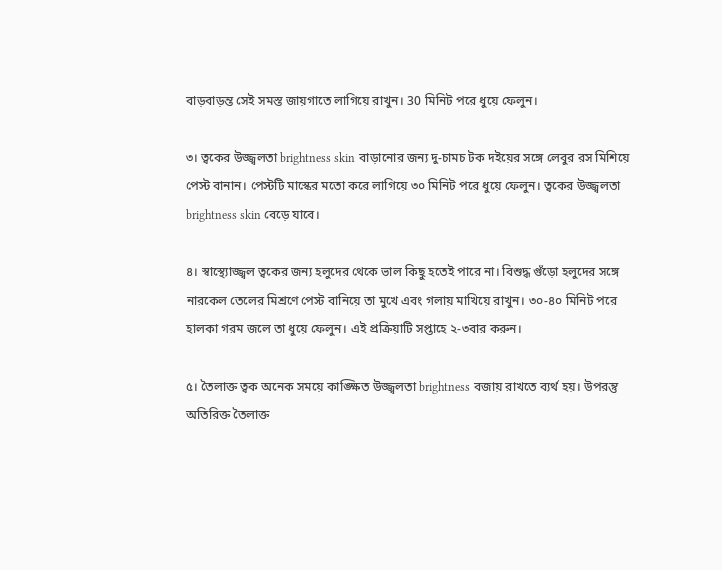বাড়বাড়ন্ত সেই সমস্ত জায়গাতে লাগিয়ে রাখুন। 30 মিনিট পরে ধুয়ে ফেলুন।

৩। ত্বকের উজ্জ্বলতা brightness skin বাড়ানোর জন্য দু-চামচ টক দইয়ের সঙ্গে লেবুর রস মিশিয়ে পেস্ট বানান। পেস্টটি মাস্কের মতো করে লাগিয়ে ৩০ মিনিট পরে ধুয়ে ফেলুন। ত্বকের উজ্জ্বলতা brightness skin বেড়ে যাবে।

৪। স্বাস্থ্যোজ্জ্বল ত্বকের জন্য হলুদের থেকে ভাল কিছু হতেই পারে না। বিশুদ্ধ গুঁড়ো হলুদের সঙ্গে নারকেল তেলের মিশ্রণে পেস্ট বানিয়ে তা মুখে এবং গলায় মাখিয়ে রাখুন। ৩০-৪০ মিনিট পরে হালকা গরম জলে তা ধুয়ে ফেলুন। এই প্রক্রিয়াটি সপ্তাহে ২-৩বার করুন।

৫। তৈলাক্ত ত্বক অনেক সময়ে কাঙ্ক্ষিত উজ্জ্বলতা brightness বজায় রাখতে ব্যর্থ হয়। উপরন্তু অতিরিক্ত তৈলাক্ত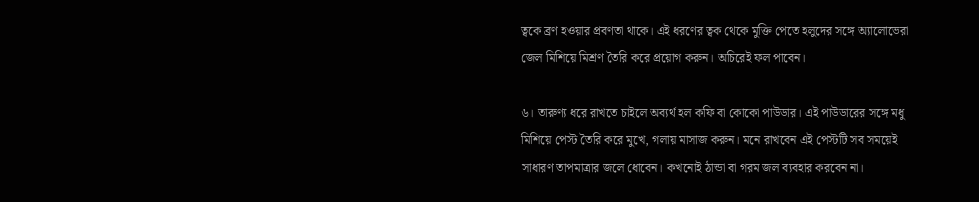ত্বকে ব্রণ হওয়ার প্রবণতা থাকে। এই ধরণের ত্বক থেকে মুক্তি পেতে হলুদের সঙ্গে অ্যালোভেরা জেল মিশিয়ে মিশ্রণ তৈরি করে প্রয়োগ করুন। অচিরেই ফল পাবেন।

৬। তারুণ্য ধরে রাখতে চাইলে অব্যর্থ হল কফি বা কোকো পাউডার। এই পাউডারের সঙ্গে মধু মিশিয়ে পেস্ট তৈরি করে মুখে, গলায় মাসাজ করুন। মনে রাখবেন এই পেস্টটি সব সময়েই সাধারণ তাপমাত্রার জলে ধোবেন। কখনোই ঠান্ডা বা গরম জল ব্যবহার করবেন না।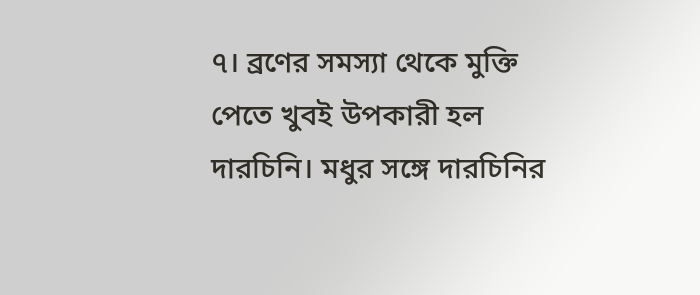৭। ব্রণের সমস্যা থেকে মুক্তি পেতে খুবই উপকারী হল দারচিনি। মধুর সঙ্গে দারচিনির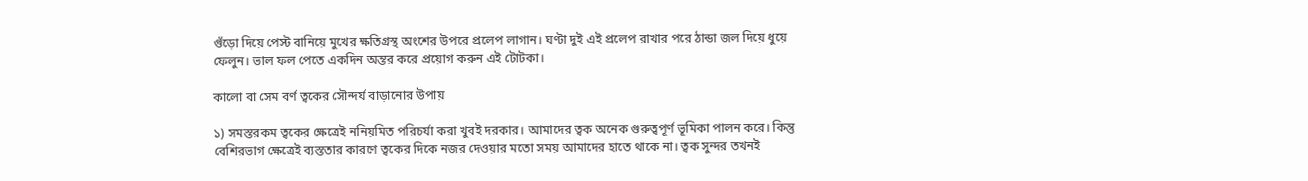গুঁড়ো দিয়ে পেস্ট বানিয়ে মুখের ক্ষতিগ্রস্থ অংশের উপরে প্রলেপ লাগান। ঘণ্টা দুই এই প্রলেপ রাখার পরে ঠান্ডা জল দিয়ে ধুয়ে ফেলুন। ভাল ফল পেতে একদিন অন্তর করে প্রয়োগ করুন এই টোটকা।

কালো বা সেম বর্ণ ত্বকের সৌন্দর্য বাড়ানোর উপায়

১) সমস্তরকম ত্বকের ক্ষেত্রেই ননিয়মিত পরিচর্যা করা খুবই দরকার। আমাদের ত্বক অনেক গুরুত্বপূর্ণ ভূমিকা পালন করে। কিন্তু বেশিরভাগ ক্ষেত্রেই ব্যস্ততার কারণে ত্বকের দিকে নজর দেওয়ার মতো সময় আমাদের হাতে থাকে না। ত্বক সুন্দর তখনই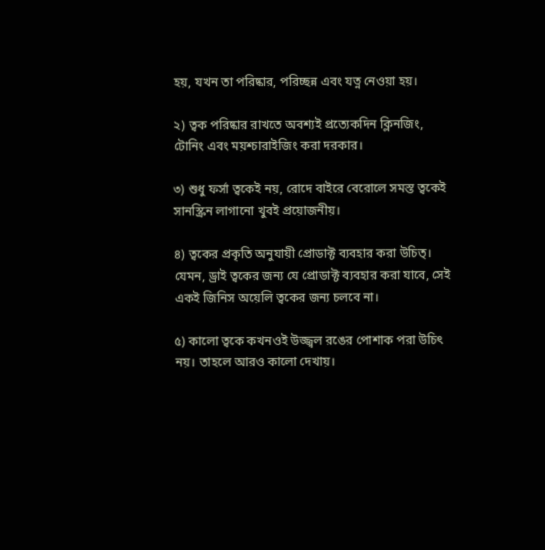হয়, যখন তা পরিষ্কার, পরিচ্ছন্ন এবং যত্ন নেওয়া হয়।

২) ত্বক পরিষ্কার রাখতে অবশ্যই প্রত্যেকদিন ক্লিনজিং, টোনিং এবং ময়শ্চারাইজিং করা দরকার।

৩) শুধু ফর্সা ত্বকেই নয়, রোদে বাইরে বেরোলে সমস্ত ত্বকেই সানস্ক্রিন লাগানো খুবই প্রয়োজনীয়।

৪) ত্বকের প্রকৃতি অনুযায়ী প্রোডাক্ট ব্যবহার করা উচিত্‌। যেমন, ড্রাই ত্বকের জন্য যে প্রোডাক্ট ব্যবহার করা যাবে, সেই একই জিনিস অয়েলি ত্বকের জন্য চলবে না।

৫) কালো ত্বকে কখনওই উজ্জ্বল রঙের পোশাক পরা উচিৎ নয়। তাহলে আরও কালো দেখায়।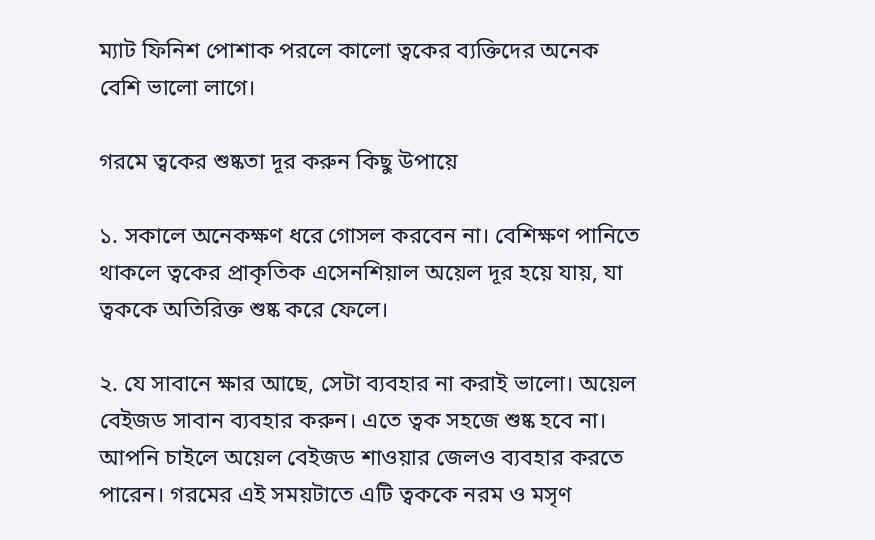ম্যাট ফিনিশ পোশাক পরলে কালো ত্বকের ব্যক্তিদের অনেক বেশি ভালো লাগে।

গরমে ত্বকের শুষ্কতা দূর করুন কিছু উপায়ে

১. সকালে অনেকক্ষণ ধরে গোসল করবেন না। বেশিক্ষণ পানিতে থাকলে ত্বকের প্রাকৃতিক এসেনশিয়াল অয়েল দূর হয়ে যায়, যা ত্বককে অতিরিক্ত শুষ্ক করে ফেলে।

২. যে সাবানে ক্ষার আছে, সেটা ব্যবহার না করাই ভালো। অয়েল বেইজড সাবান ব্যবহার করুন। এতে ত্বক সহজে শুষ্ক হবে না। আপনি চাইলে অয়েল বেইজড শাওয়ার জেলও ব্যবহার করতে পারেন। গরমের এই সময়টাতে এটি ত্বককে নরম ও মসৃণ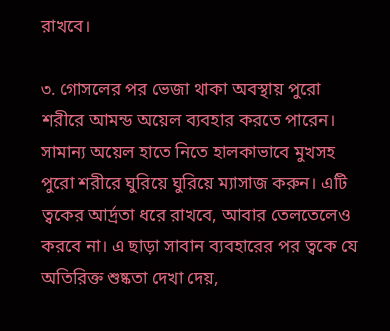রাখবে।

৩. গোসলের পর ভেজা থাকা অবস্থায় পুরো শরীরে আমন্ড অয়েল ব্যবহার করতে পারেন। সামান্য অয়েল হাতে নিতে হালকাভাবে মুখসহ পুরো শরীরে ঘুরিয়ে ঘুরিয়ে ম্যাসাজ করুন। এটি ত্বকের আর্দ্রতা ধরে রাখবে, আবার তেলতেলেও করবে না। এ ছাড়া সাবান ব্যবহারের পর ত্বকে যে অতিরিক্ত শুষ্কতা দেখা দেয়,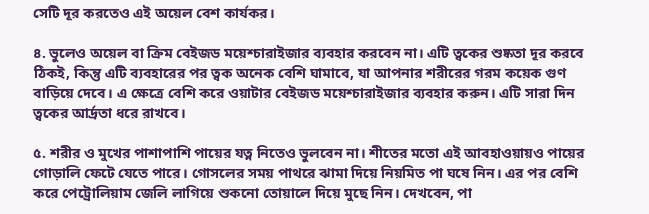সেটি দূর করতেও এই অয়েল বেশ কার্যকর।

৪. ভুলেও অয়েল বা ক্রিম বেইজড ময়েশ্চারাইজার ব্যবহার করবেন না। এটি ত্বকের শুষ্কতা দূর করবে ঠিকই, কিন্তু এটি ব্যবহারের পর ত্বক অনেক বেশি ঘামাবে, যা আপনার শরীরের গরম কয়েক গুণ বাড়িয়ে দেবে। এ ক্ষেত্রে বেশি করে ওয়াটার বেইজড ময়েশ্চারাইজার ব্যবহার করুন। এটি সারা দিন ত্বকের আর্দ্রতা ধরে রাখবে।

৫. শরীর ও মুখের পাশাপাশি পায়ের যত্ন নিতেও ভুলবেন না। শীতের মতো এই আবহাওয়ায়ও পায়ের গোড়ালি ফেটে যেতে পারে। গোসলের সময় পাথরে ঝামা দিয়ে নিয়মিত পা ঘষে নিন। এর পর বেশি করে পেট্রোলিয়াম জেলি লাগিয়ে শুকনো তোয়ালে দিয়ে মুছে নিন। দেখবেন, পা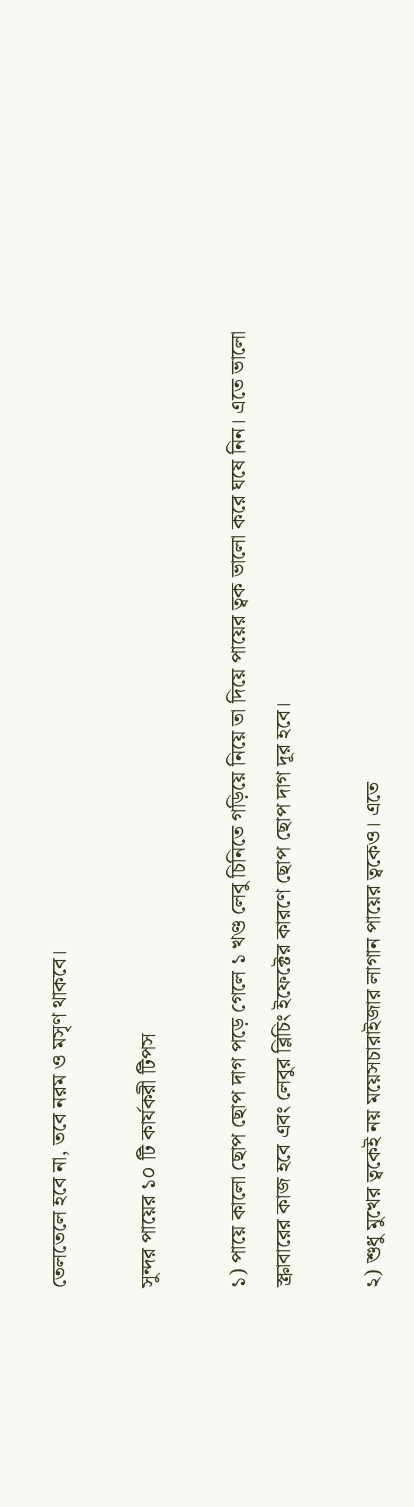তেলতেলে হবে না, তবে নরম ও মসৃণ থাকবে।

সুন্দর পায়ের ১০ টি কার্যকরী টিপস

১) পায়ে কালো ছোপ ছোপ দাগ পড়ে গেলে ১ খণ্ড লেবু চিনিতে গড়িয়ে নিয়ে তা দিয়ে পায়ের ত্বক ভালো করে ঘষে নিন। এতে ভালো স্ক্রাবারের কাজ হবে এবং লেবুর ব্লিচিং ইফেক্টের কারণে ছোপ ছোপ দাগ দূর হবে।

২) শুধু মুখের ত্বকেই নয় ময়েসচারাইজার লাগান পায়ের ত্বকেও। এতে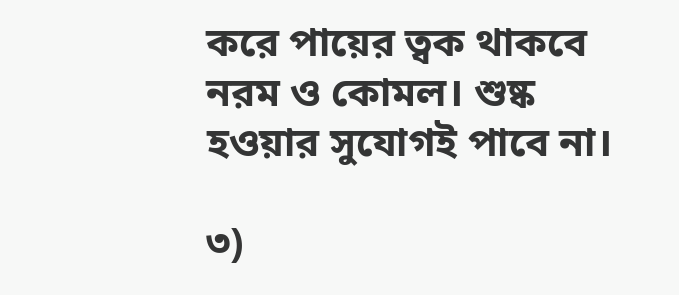করে পায়ের ত্বক থাকবে নরম ও কোমল। শুষ্ক হওয়ার সুযোগই পাবে না।

৩)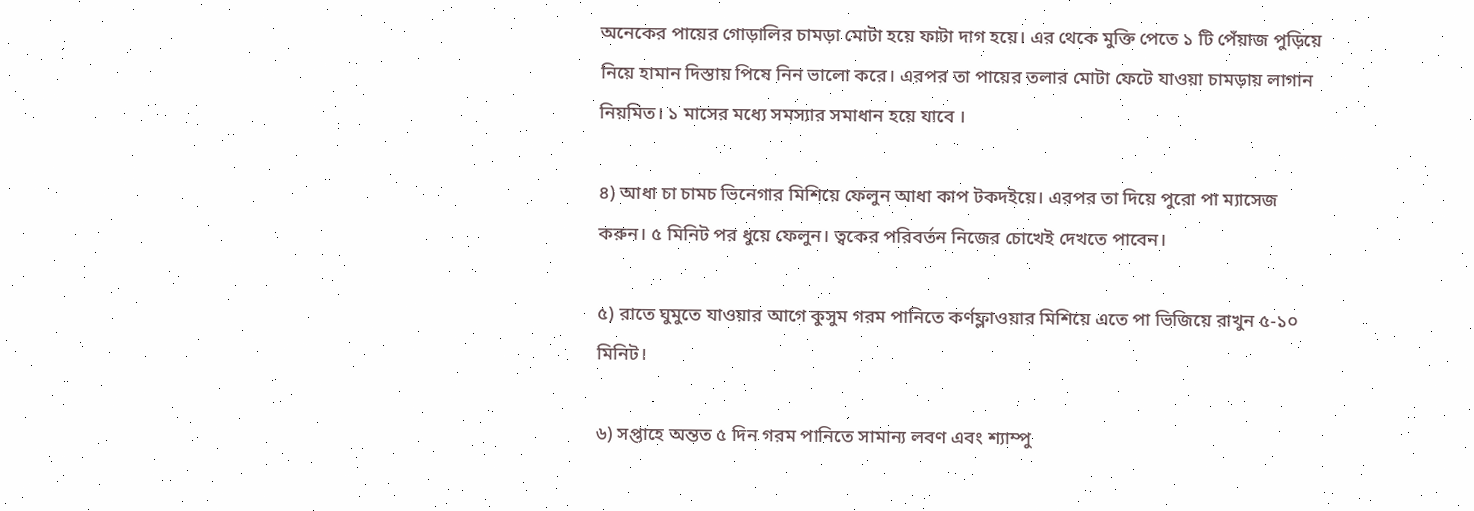অনেকের পায়ের গোড়ালির চামড়া মোটা হয়ে ফাটা দাগ হয়ে। এর থেকে মুক্তি পেতে ১ টি পেঁয়াজ পুড়িয়ে নিয়ে হামান দিস্তায় পিষে নিন ভালো করে। এরপর তা পায়ের তলার মোটা ফেটে যাওয়া চামড়ায় লাগান নিয়মিত। ১ মাসের মধ্যে সমস্যার সমাধান হয়ে যাবে ।

৪) আধা চা চামচ ভিনেগার মিশিয়ে ফেলুন আধা কাপ টকদইয়ে। এরপর তা দিয়ে পুরো পা ম্যাসেজ করুন। ৫ মিনিট পর ধুয়ে ফেলুন। ত্বকের পরিবর্তন নিজের চোখেই দেখতে পাবেন।

৫) রাতে ঘুমুতে যাওয়ার আগে কুসুম গরম পানিতে কর্ণফ্লাওয়ার মিশিয়ে এতে পা ভিজিয়ে রাখুন ৫-১০ মিনিট।

৬) সপ্তাহে অন্তত ৫ দিন গরম পানিতে সামান্য লবণ এবং শ্যাম্পু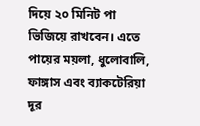দিয়ে ২০ মিনিট পা ভিজিয়ে রাখবেন। এতে পায়ের ময়লা, ধুলোবালি, ফাঙ্গাস এবং ব্যাকটেরিয়া দূর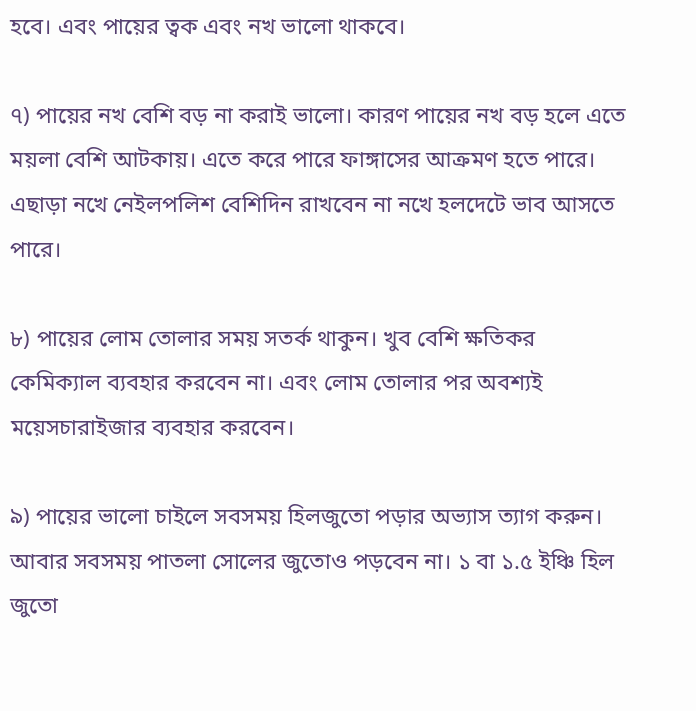হবে। এবং পায়ের ত্বক এবং নখ ভালো থাকবে।

৭) পায়ের নখ বেশি বড় না করাই ভালো। কারণ পায়ের নখ বড় হলে এতে ময়লা বেশি আটকায়। এতে করে পারে ফাঙ্গাসের আক্রমণ হতে পারে। এছাড়া নখে নেইলপলিশ বেশিদিন রাখবেন না নখে হলদেটে ভাব আসতে পারে।

৮) পায়ের লোম তোলার সময় সতর্ক থাকুন। খুব বেশি ক্ষতিকর কেমিক্যাল ব্যবহার করবেন না। এবং লোম তোলার পর অবশ্যই ময়েসচারাইজার ব্যবহার করবেন।

৯) পায়ের ভালো চাইলে সবসময় হিলজুতো পড়ার অভ্যাস ত্যাগ করুন। আবার সবসময় পাতলা সোলের জুতোও পড়বেন না। ১ বা ১.৫ ইঞ্চি হিল জুতো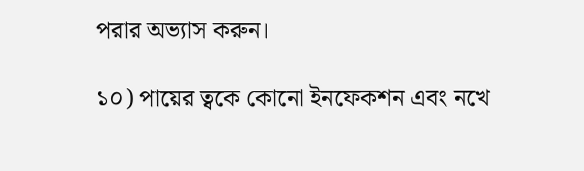পরার অভ্যাস করুন।

১০) পায়ের ত্বকে কোনো ইনফেকশন এবং নখে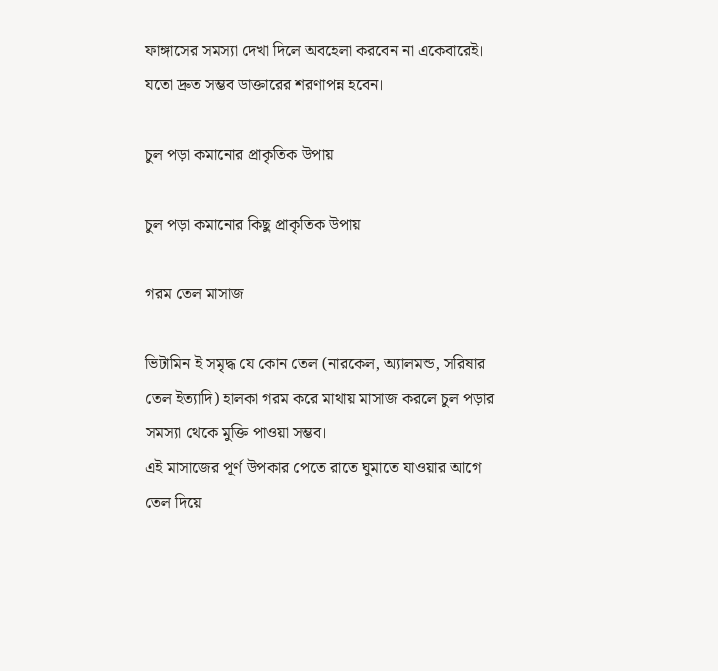ফাঙ্গাসের সমস্যা দেখা দিলে অবহেলা করবেন না একেবারেই। যতো দ্রুত সম্ভব ডাক্তারের শরণাপন্ন হবেন।

চুল পড়া কমানোর প্রাকৃতিক উপায়

চুল পড়া কমানোর কিছু প্রাকৃতিক উপায়

গরম তেল মাসাজ

ভিটামিন ই সমৃদ্ধ যে কোন তেল (নারকেল, অ্যালমন্ড, সরিষার তেল ইত্যাদি) হালকা গরম করে মাথায় মাসাজ করলে চুল পড়ার সমস্যা থেকে মুক্তি পাওয়া সম্ভব।
এই মাসাজের পূর্ণ উপকার পেতে রাতে ঘুমাতে যাওয়ার আগে তেল দিয়ে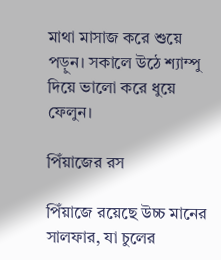মাথা মাসাজ করে শুয়ে পড়ুন। সকালে উঠে শ্যাম্পু দিয়ে ভালো করে ধুয়ে ফেলুন।

পিঁয়াজের রস

পিঁয়াজে রয়েছে উচ্চ মানের সালফার, যা চুলের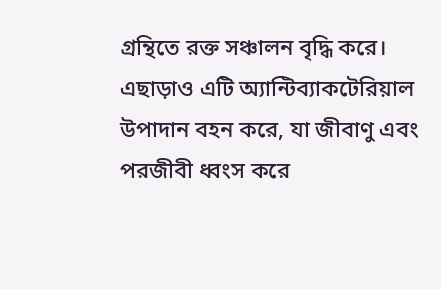গ্রন্থিতে রক্ত সঞ্চালন বৃদ্ধি করে। এছাড়াও এটি অ্যান্টিব্যাকটেরিয়াল উপাদান বহন করে, যা জীবাণু এবং পরজীবী ধ্বংস করে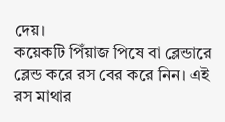দেয়।
কয়েকটি পিঁয়াজ পিষে বা ব্লেন্ডারে ব্লেন্ড করে রস বের করে নিন। এই রস মাথার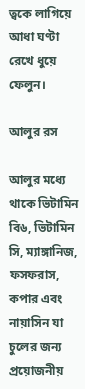ত্বকে লাগিয়ে আধা ঘণ্টা রেখে ধুয়ে ফেলুন।

আলুর রস

আলুর মধ্যে থাকে ভিটামিন বি৬, ভিটামিন সি, ম্যাঙ্গানিজ, ফসফরাস, কপার এবং নায়াসিন যা চুলের জন্য প্রয়োজনীয়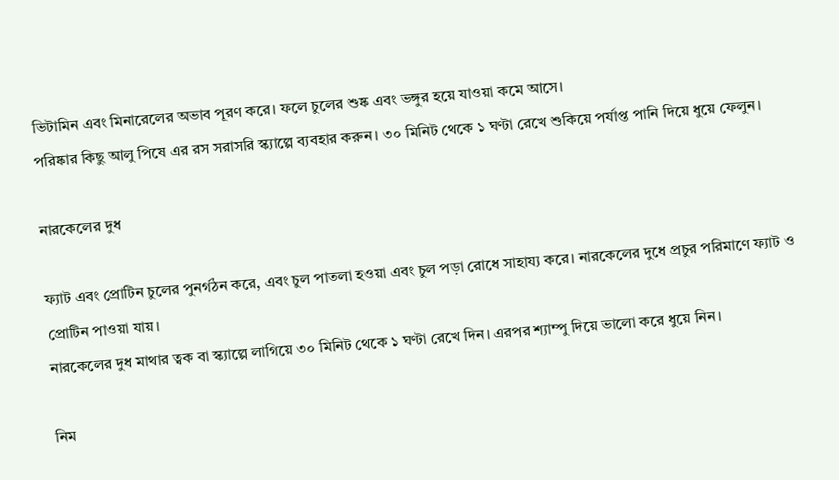ভিটামিন এবং মিনারেলের অভাব পূরণ করে। ফলে চুলের শুষ্ক এবং ভঙ্গুর হয়ে যাওয়া কমে আসে।
পরিষ্কার কিছু আলু পিষে এর রস সরাসরি স্ক্যাল্পে ব্যবহার করুন। ৩০ মিনিট থেকে ১ ঘণ্টা রেখে শুকিয়ে পর্যাপ্ত পানি দিয়ে ধুয়ে ফেলুন।

নারকেলের দুধ

ফ্যাট এবং প্রোটিন চুলের পুনর্গঠন করে, এবং চুল পাতলা হওয়া এবং চুল পড়া রোধে সাহায্য করে। নারকেলের দুধে প্রচুর পরিমাণে ফ্যাট ও প্রোটিন পাওয়া যায়।
নারকেলের দুধ মাথার ত্বক বা স্ক্যাল্পে লাগিয়ে ৩০ মিনিট থেকে ১ ঘণ্টা রেখে দিন। এরপর শ্যাম্পু দিয়ে ভালো করে ধুয়ে নিন।

নিম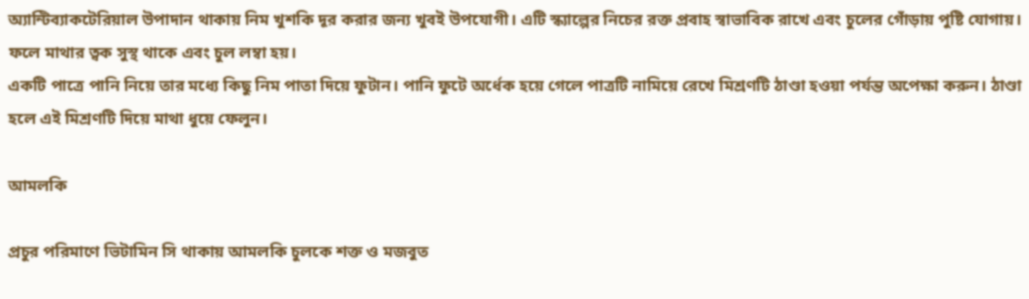অ্যান্টিব্যাকটেরিয়াল উপাদান থাকায় নিম খুশকি দূর করার জন্য খুবই উপযোগী। এটি স্ক্যাল্পের নিচের রক্ত প্রবাহ স্বাভাবিক রাখে এবং চুলের গোঁড়ায় পুষ্টি যোগায়। ফলে মাথার ত্বক সুস্থ থাকে এবং চুল লম্বা হয়।
একটি পাত্রে পানি নিয়ে তার মধ্যে কিছু নিম পাতা দিয়ে ফুটান। পানি ফুটে অর্ধেক হয়ে গেলে পাত্রটি নামিয়ে রেখে মিশ্রণটি ঠাণ্ডা হওয়া পর্যন্ত অপেক্ষা করুন। ঠাণ্ডা হলে এই মিশ্রণটি দিয়ে মাথা ধুয়ে ফেলুন।

আমলকি

প্রচুর পরিমাণে ভিটামিন সি থাকায় আমলকি চুলকে শক্ত ও মজবুত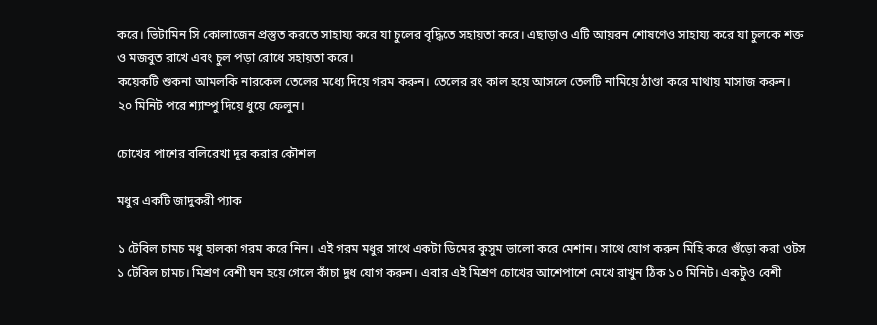করে। ভিটামিন সি কোলাজেন প্রস্তুত করতে সাহায্য করে যা চুলের বৃদ্ধিতে সহায়তা করে। এছাড়াও এটি আয়রন শোষণেও সাহায্য করে যা চুলকে শক্ত ও মজবুত রাখে এবং চুল পড়া রোধে সহায়তা করে।
কয়েকটি শুকনা আমলকি নারকেল তেলের মধ্যে দিয়ে গরম করুন। তেলের রং কাল হয়ে আসলে তেলটি নামিয়ে ঠাণ্ডা করে মাথায় মাসাজ করুন। ২০ মিনিট পরে শ্যাম্পু দিয়ে ধুয়ে ফেলুন।

চোখের পাশের বলিরেখা দূর করার কৌশল

মধুর একটি জাদুকরী প্যাক

১ টেবিল চামচ মধু হালকা গরম করে নিন। এই গরম মধুর সাথে একটা ডিমের কুসুম ভালো করে মেশান। সাথে যোগ করুন মিহি করে গুঁড়ো করা ওটস ১ টেবিল চামচ। মিশ্রণ বেশী ঘন হয়ে গেলে কাঁচা দুধ যোগ করুন। এবার এই মিশ্রণ চোখের আশেপাশে মেখে রাখুন ঠিক ১০ মিনিট। একটুও বেশী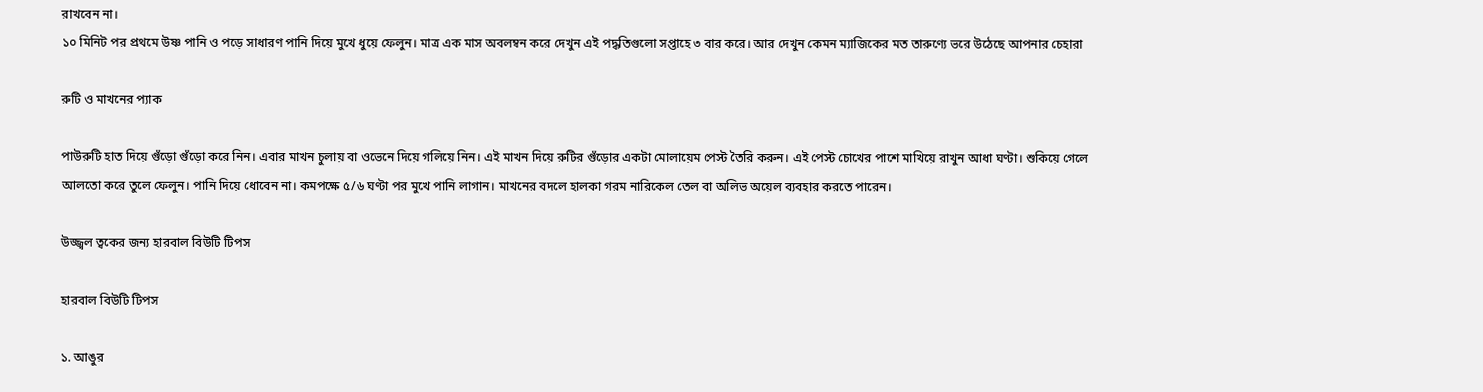রাখবেন না।
১০ মিনিট পর প্রথমে উষ্ণ পানি ও পড়ে সাধারণ পানি দিয়ে মুখে ধুয়ে ফেলুন। মাত্র এক মাস অবলম্বন করে দেখুন এই পদ্ধতিগুলো সপ্তাহে ৩ বার করে। আর দেখুন কেমন ম্যাজিকের মত তারুণ্যে ভরে উঠেছে আপনার চেহারা

রুটি ও মাখনের প্যাক

পাউরুটি হাত দিয়ে গুঁড়ো গুঁড়ো করে নিন। এবার মাখন চুলায় বা ওভেনে দিয়ে গলিয়ে নিন। এই মাখন দিয়ে রুটির গুঁড়োর একটা মোলায়েম পেস্ট তৈরি করুন। এই পেস্ট চোখের পাশে মাখিয়ে রাখুন আধা ঘণ্টা। শুকিয়ে গেলে আলতো করে তুলে ফেলুন। পানি দিয়ে ধোবেন না। কমপক্ষে ৫/৬ ঘণ্টা পর মুখে পানি লাগান। মাখনের বদলে হালকা গরম নারিকেল তেল বা অলিভ অয়েল ব্যবহার করতে পারেন।

উজ্জ্বল ত্বকের জন্য হারবাল বিউটি টিপস

হারবাল বিউটি টিপস

১. আঙুর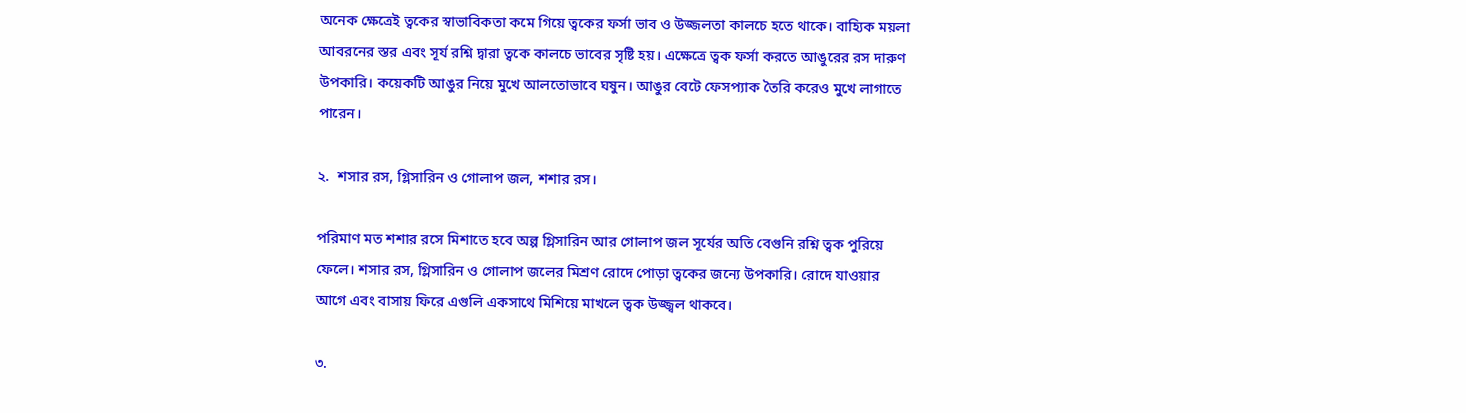অনেক ক্ষেত্রেই ত্বকের স্বাভাবিকতা কমে গিয়ে ত্বকের ফর্সা ভাব ও উজ্জলতা কালচে হতে থাকে। বাহ্যিক ময়লা আবরনের স্তর এবং সূর্য রশ্নি দ্বারা ত্বকে কালচে ভাবের সৃষ্টি হয়। এক্ষেত্রে ত্বক ফর্সা করতে আঙুরের রস দারুণ উপকারি। কয়েকটি আঙুর নিয়ে মুখে আলতোভাবে ঘষুন। আঙুর বেটে ফেসপ্যাক তৈরি করেও মুখে লাগাতে পারেন।

২.  শসার রস, গ্লিসারিন ও গোলাপ জল, শশার রস।

পরিমাণ মত শশার রসে মিশাতে হবে অল্প গ্লিসারিন আর গোলাপ জল সূর্যের অতি বেগুনি রশ্নি ত্বক পুরিয়ে ফেলে। শসার রস, গ্লিসারিন ও গোলাপ জলের মিশ্রণ রোদে পোড়া ত্বকের জন্যে উপকারি। রোদে যাওয়ার আগে এবং বাসায় ফিরে এগুলি একসাথে মিশিয়ে মাখলে ত্বক উজ্জ্বল থাকবে।

৩.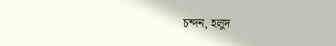চন্দন, হলুদ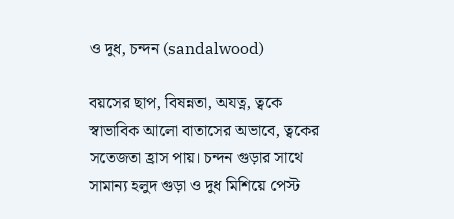ও দুধ, চন্দন (sandalwood)

বয়সের ছাপ, বিষন্নতা, অযত্ন, ত্বকে স্বাভাবিক আলো বাতাসের অভাবে, ত্বকের সতেজতা হ্রাস পায়। চন্দন গুড়ার সাথে সামান্য হলুদ গুড়া ও দুধ মিশিয়ে পেস্ট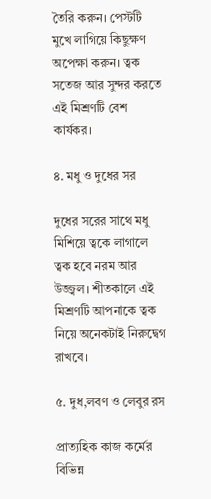তৈরি করুন। পেস্টটি মুখে লাগিয়ে কিছুক্ষণ অপেক্ষা করুন। ত্বক সতেজ আর সুন্দর করতে এই মিশ্রণটি বেশ কার্যকর।

৪. মধু ও দুধের সর

দুধের সরের সাথে মধু মিশিয়ে ত্বকে লাগালে ত্বক হবে নরম আর উজ্জ্বল। শীতকালে এই মিশ্রণটি আপনাকে ত্বক নিয়ে অনেকটাই নিরুদ্বেগ রাখবে।

৫. দুধ,লবণ ও লেবুর রস

প্রাত্যহিক কাজ কর্মের বিভিন্ন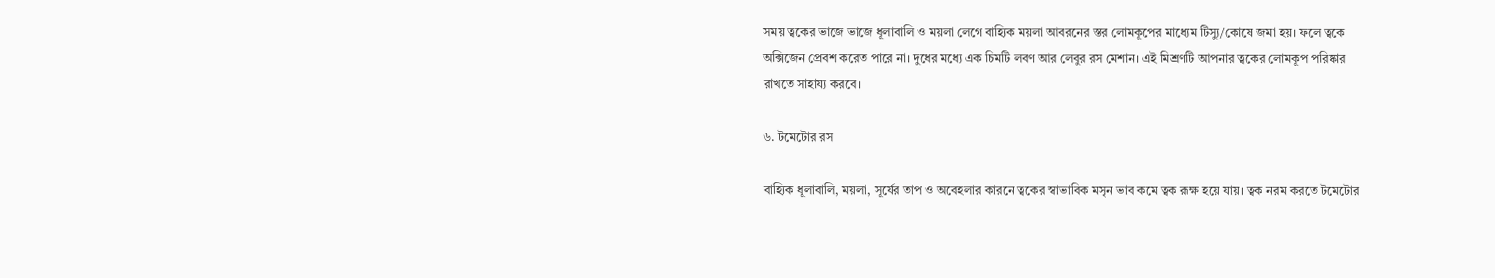সময় ত্বকের ভাজে ভাজে ধূলাবালি ও ময়লা লেগে বাহ্যিক ময়লা আবরনের স্তর লোমকূপের মাধ্যেম টিস্যু/কোষে জমা হয়। ফলে ত্বকে অক্সিজেন প্রেবশ করেত পারে না। দুধের মধ্যে এক চিমটি লবণ আর লেবুর রস মেশান। এই মিশ্রণটি আপনার ত্বকের লোমকূপ পরিষ্কার রাখতে সাহায্য করবে।

৬. টমেটোর রস

বাহ্যিক ধূলাবালি, ময়লা, সূর্যের তাপ ও অবেহলার কারনে ত্বকের স্বাভাবিক মসৃন ভাব কমে ত্বক রূক্ষ হয়ে যায়। ত্বক নরম করতে টমেটোর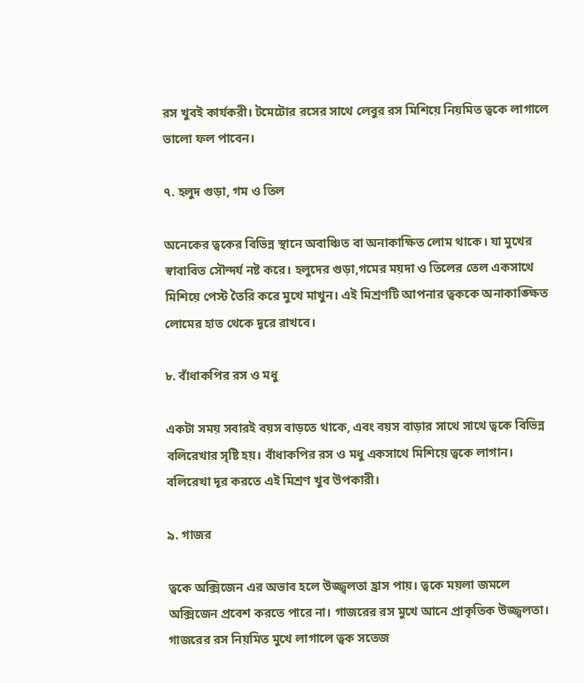রস খুবই কার্যকরী। টমেটোর রসের সাথে লেবুর রস মিশিয়ে নিয়মিত ত্বকে লাগালে ভালো ফল পাবেন।

৭. হলুদ গুড়া, গম ও তিল

অনেকের ত্বকের বিভিন্ন স্থানে অবাঞ্চিত বা অনাকাক্ষিত লোম থাকে। যা মুখের স্বাবাবিত সৌন্দর্য নষ্ট করে। হলুদের গুড়া,গমের ময়দা ও তিলের তেল একসাথে মিশিয়ে পেস্ট তৈরি করে মুখে মাখুন। এই মিশ্রণটি আপনার ত্বককে অনাকাঙ্ক্ষিত লোমের হাত থেকে দূরে রাখবে।

৮. বাঁধাকপির রস ও মধু

একটা সময় সবারই বয়স বাড়তে থাকে, এবং বয়স বাড়ার সাথে সাথে ত্বকে বিভিন্ন বলিরেখার সৃষ্টি হয়। বাঁধাকপির রস ও মধু একসাথে মিশিয়ে ত্বকে লাগান। বলিরেখা দূর করতে এই মিশ্রণ খুব উপকারী।

৯. গাজর

ত্বকে অক্সিজেন এর অভাব হলে উজ্জ্বলতা হ্রাস পায়। ত্বকে ময়লা জমলে অক্সিজেন প্রবেশ করতে পারে না। গাজরের রস মুখে আনে প্রাকৃতিক উজ্জ্বলতা। গাজরের রস নিয়মিত মুখে লাগালে ত্বক সতেজ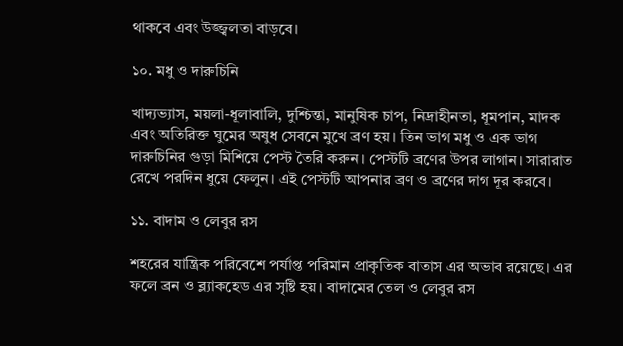থাকবে এবং উজ্জ্বলতা বাড়বে।

১০. মধু ও দারুচিনি

খাদ্যভ্যাস, ময়লা-ধূলাবালি, দুশ্চিন্তা, মানুষিক চাপ, নিদ্রাহীনতা, ধূমপান, মাদক এবং অতিরিক্ত ঘুমের অষুধ সেবনে মুখে ব্রণ হয়। তিন ভাগ মধু ও এক ভাগ দারুচিনির গুড়া মিশিয়ে পেস্ট তৈরি করুন। পেস্টটি ব্রণের উপর লাগান। সারারাত রেখে পরদিন ধুয়ে ফেলুন। এই পেস্টটি আপনার ব্রণ ও ব্রণের দাগ দূর করবে।

১১. বাদাম ও লেবুর রস

শহরের যান্ত্রিক পরিবেশে পর্যাপ্ত পরিমান প্রাকৃতিক বাতাস এর অভাব রয়েছে। এর ফলে ব্রন ও ব্ল্যাকহেড এর সৃষ্টি হয়। বাদামের তেল ও লেবুর রস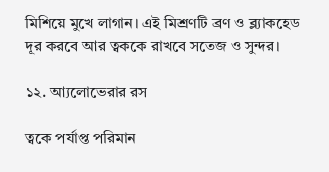মিশিয়ে মুখে লাগান। এই মিশ্রণটি ব্রণ ও ব্ল্যাকহেড দূর করবে আর ত্বককে রাখবে সতেজ ও সুন্দর।

১২. আ্যলোভেরার রস

ত্বকে পর্যাপ্ত পরিমান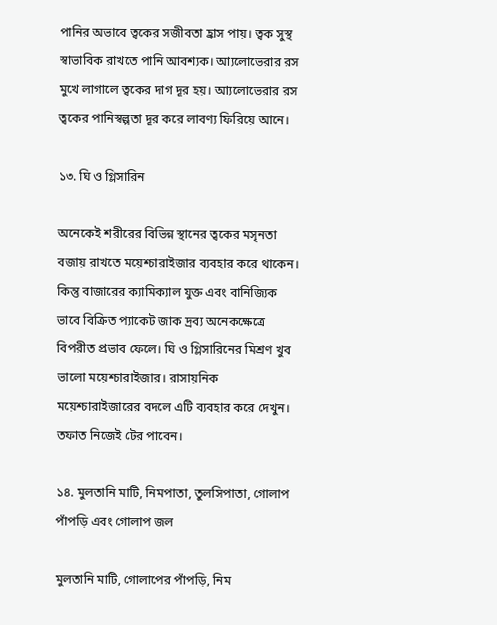পানির অভাবে ত্বকের সজীবতা হ্রাস পায়। ত্বক সুস্থ স্বাভাবিক রাখতে পানি আবশ্যক। আ্যলোভেরার রস মুখে লাগালে ত্বকের দাগ দূর হয়। আ্যলোভেরার রস ত্বকের পানিস্বল্পতা দূর করে লাবণ্য ফিরিয়ে আনে।

১৩. ঘি ও গ্লিসারিন

অনেকেই শরীরের বিভিন্ন স্থানের ত্বকের মসৃনতা বজায় রাখতে ময়েশ্চারাইজার ব্যবহার করে থাকেন। কিন্তু বাজারের ক্যামিক্যাল যুক্ত এবং বানিজ্যিক ভাবে বিক্রিত প্যাকেট জাক দ্রব্য অনেকক্ষেত্রে বিপরীত প্রভাব ফেলে। ঘি ও গ্লিসারিনের মিশ্রণ খুব ভালো ময়েশ্চারাইজার। রাসায়নিক ময়েশ্চারাইজারের বদলে এটি ব্যবহার করে দেখুন। তফাত নিজেই টের পাবেন।

১৪. মুলতানি মাটি, নিমপাতা, তুলসিপাতা, গোলাপ পাঁপড়ি এবং গোলাপ জল

মুলতানি মাটি, গোলাপের পাঁপড়ি, নিম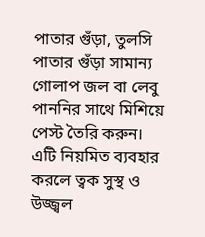পাতার গুঁড়া, তুলসি পাতার গুঁড়া সামান্য গোলাপ জল বা লেবু পাননির সাথে মিশিয়ে পেস্ট তৈরি করুন। এটি নিয়মিত ব্যবহার করলে ত্বক সুস্থ ও উজ্জ্বল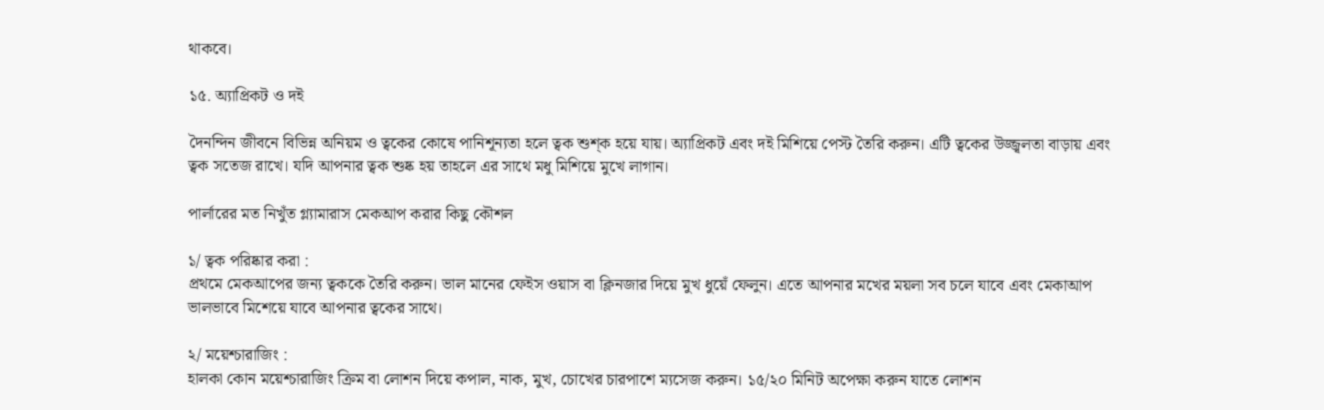থাকবে।

১৫. অ্যাপ্রিকট ও দই

দৈনন্দিন জীবনে বিভিন্ন অনিয়ম ও ত্বকের কোষে পানিশূন্যতা হলে ত্বক শুশ্ক হয়ে যায়। অ্যাপ্রিকট এবং দই মিশিয়ে পেস্ট তৈরি করুন। এটি ত্বকের উজ্জ্বলতা বাড়ায় এবং ত্বক সতেজ রাখে। যদি আপনার ত্বক শুষ্ক হয় তাহলে এর সাথে মধু মিশিয়ে মুখে লাগান।

পার্লারের মত নিখুঁত গ্ল্যামারাস মেকআপ করার কিছু কৌশল

১/ ত্বক পরিষ্কার করা :
প্রথমে মেকআপের জন্য ত্বককে তৈরি করুন। ভাল মানের ফেইস ওয়াস বা ক্লিনজার দিয়ে মুখ ধুয়েঁ ফেলুন। এতে আপনার মখের ময়লা সব চলে যাবে এবং মেকাআপ ভালভাবে মিশেয়ে যাবে আপনার ত্বকের সাথে।

২/ ময়েশ্চারাজিং :
হালকা কোন ময়েশ্চারাজিং ক্রিম বা লোশন দিয়ে কপাল, নাক, মুখ, চোখের চারপাশে ম্যসেজ করুন। ১৫/২০ মিনিট অপেক্ষা করুন যাতে লোশন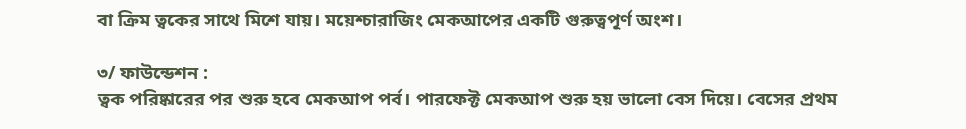বা ক্রিম ত্বকের সাথে মিশে যায়। ময়েশ্চারাজিং মেকআপের একটি গুরুত্বপূর্ণ অংশ।

৩/ ফাউন্ডেশন :
ত্বক পরিষ্কারের পর শুরু হবে মেকআপ পর্ব। পারফেক্ট মেকআপ শুরু হয় ভালো বেস দিয়ে। বেসের প্রথম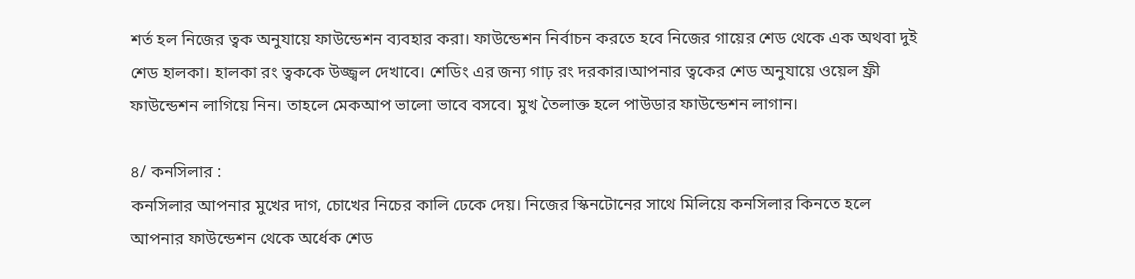শর্ত হল নিজের ত্বক অনুযায়ে ফাউন্ডেশন ব্যবহার করা। ফাউন্ডেশন নির্বাচন করতে হবে নিজের গায়ের শেড থেকে এক অথবা দুই শেড হালকা। হালকা রং ত্বককে উজ্জ্বল দেখাবে। শেডিং এর জন্য গাঢ় রং দরকার।আপনার ত্বকের শেড অনুযায়ে ওয়েল ফ্রী ফাউন্ডেশন লাগিয়ে নিন। তাহলে মেকআপ ভালো ভাবে বসবে। মুখ তৈলাক্ত হলে পাউডার ফাউন্ডেশন লাগান।

৪/ কনসিলার :
কনসিলার আপনার মুখের দাগ, চোখের নিচের কালি ঢেকে দেয়। নিজের স্কিনটোনের সাথে মিলিয়ে কনসিলার কিনতে হলে আপনার ফাউন্ডেশন থেকে অর্ধেক শেড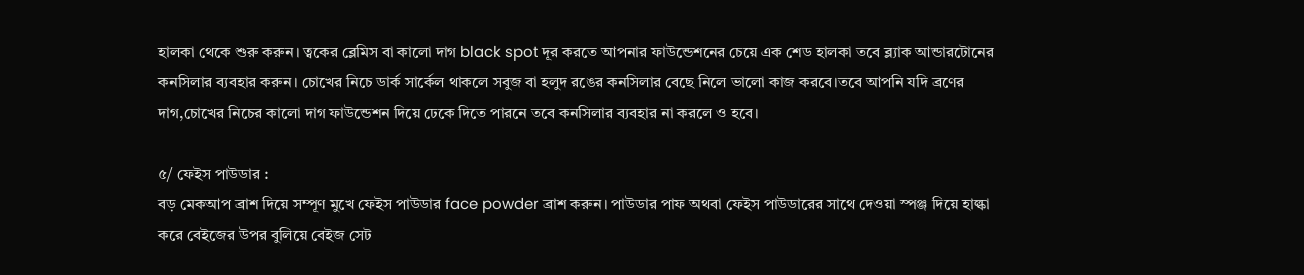হালকা থেকে শুরু করুন। ত্বকের ব্লেমিস বা কালো দাগ black spot দূর করতে আপনার ফাউন্ডেশনের চেয়ে এক শেড হালকা তবে ব্ল্যাক আন্ডারটোনের কনসিলার ব্যবহার করুন। চোখের নিচে ডার্ক সার্কেল থাকলে সবুজ বা হলুদ রঙের কনসিলার বেছে নিলে ভালো কাজ করবে।তবে আপনি যদি ব্রণের দাগ,চোখের নিচের কালো দাগ ফাউন্ডেশন দিয়ে ঢেকে দিতে পারনে তবে কনসিলার ব্যবহার না করলে ও হবে।

৫/ ফেইস পাউডার :
বড় মেকআপ ব্রাশ দিয়ে সম্পূণ মুখে ফেইস পাউডার face powder ব্রাশ করুন। পাউডার পাফ অথবা ফেইস পাউডারের সাথে দেওয়া স্পঞ্জ দিয়ে হাল্কা করে বেইজের উপর বুলিয়ে বেইজ সেট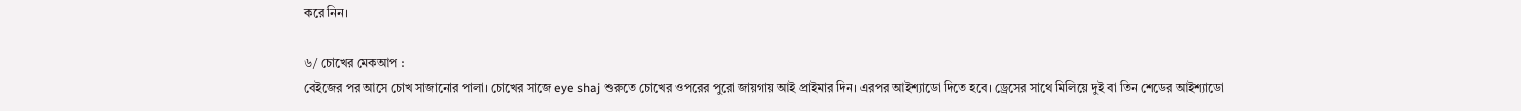করে নিন।

৬/ চোখের মেকআপ :
বেইজের পর আসে চোখ সাজানোর পালা। চোখের সাজে eye shaj শুরুতে চোখের ওপরের পুরো জায়গায় আই প্রাইমার দিন। এরপর আইশ্যাডো দিতে হবে। ড্রেসের সাথে মিলিয়ে দুই বা তিন শেডের আইশ্যাডো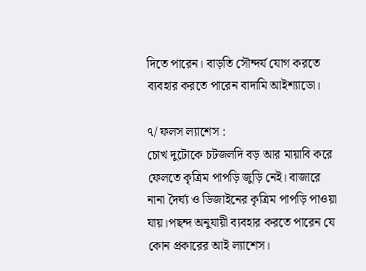দিতে পারেন। বাড়তি সৌন্দর্য যোগ করতে ব্যবহার করতে পারেন বাদামি আইশ্যাডো।

৭/ ফলস ল্যাশেস :
চোখ দুটোকে চটজলদি বড় আর মায়াবি করে ফেলতে কৃত্রিম পাপড়ি জুড়ি নেই। বাজারে নানা দৈর্ঘ্য ও ডিজাইনের কৃত্রিম পাপড়ি পাওয়া যায়।পছন্দ অনুযায়ী ব্যবহার করতে পারেন যে কোন প্রকারের আই ল্যাশেস।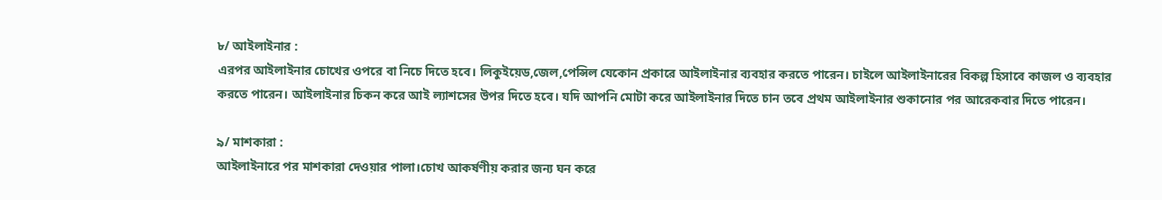৮/ আইলাইনার :
এরপর আইলাইনার চোখের ওপরে বা নিচে দিতে হবে। লিকুইয়েড,জেল,পেন্সিল যেকোন প্রকারে আইলাইনার ব্যবহার করতে পারেন। চাইলে আইলাইনারের বিকল্প হিসাবে কাজল ও ব্যবহার করতে পারেন। আইলাইনার চিকন করে আই ল্যাশসের উপর দিতে হবে। যদি আপনি মোটা করে আইলাইনার দিতে চান তবে প্রথম আইলাইনার শুকানোর পর আরেকবার দিতে পারেন।

৯/ মাশকারা :
আইলাইনারে পর মাশকারা দেওয়ার পালা।চোখ আকর্ষণীয় করার জন্য ঘন করে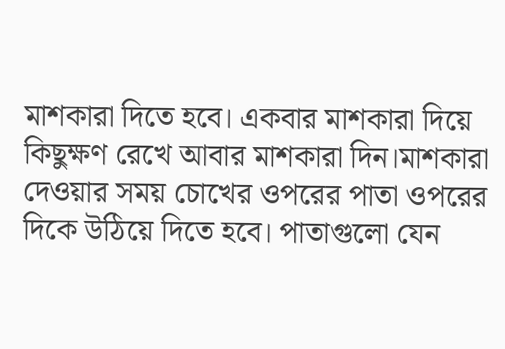মাশকারা দিতে হবে। একবার মাশকারা দিয়ে কিছুক্ষণ রেখে আবার মাশকারা দিন।মাশকারা দেওয়ার সময় চোখের ওপরের পাতা ওপরের দিকে উঠিয়ে দিতে হবে। পাতাগুলো যেন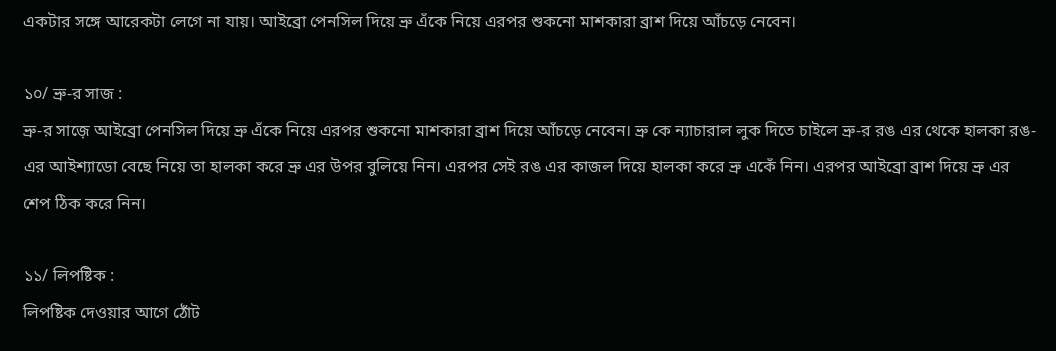একটার সঙ্গে আরেকটা লেগে না যায়। আইব্রো পেনসিল দিয়ে ভ্রু এঁকে নিয়ে এরপর শুকনো মাশকারা ব্রাশ দিয়ে আঁচড়ে নেবেন।

১০/ ভ্রু-র সাজ :
ভ্রু-র সাজ়ে আইব্রো পেনসিল দিয়ে ভ্রু এঁকে নিয়ে এরপর শুকনো মাশকারা ব্রাশ দিয়ে আঁচড়ে নেবেন। ভ্রু কে ন্যাচারাল লুক দিতে চাইলে ভ্রু-র রঙ এর থেকে হালকা রঙ-এর আইশ্যাডো বেছে নিয়ে তা হালকা করে ভ্রু এর উপর বুলিয়ে নিন। এরপর সেই রঙ এর কাজল দিয়ে হালকা করে ভ্রু একেঁ নিন। এরপর আইব্রো ব্রাশ দিয়ে ভ্রু এর শেপ ঠিক করে নিন।

১১/ লিপষ্টিক :
লিপষ্টিক দেওয়ার আগে ঠোঁট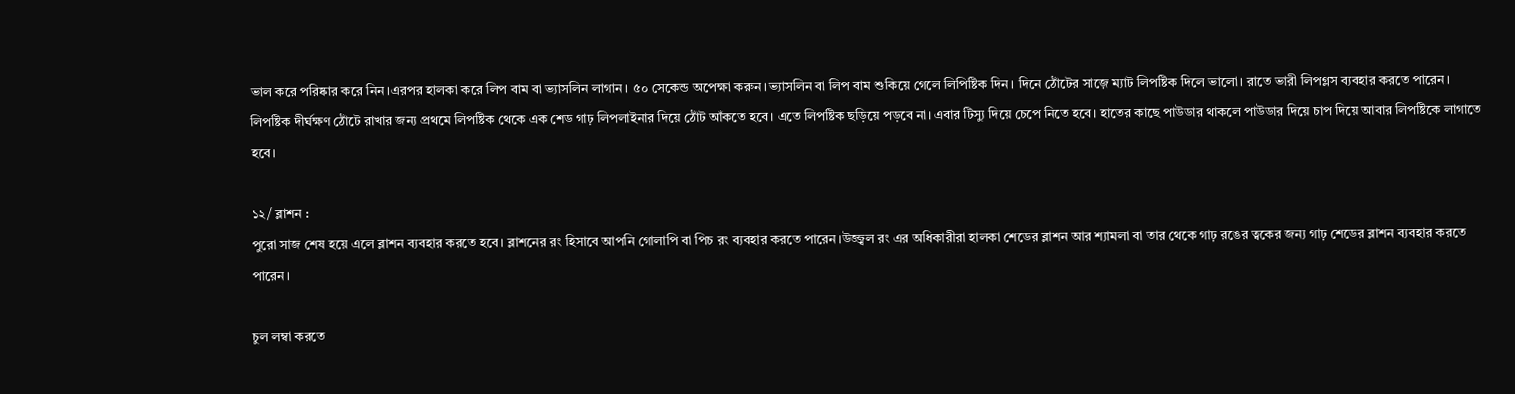ভাল করে পরিষ্কার করে নিন।এরপর হালকা করে লিপ বাম বা ভ্যাসলিন লাগান। ৫০ সেকেন্ড অপেক্ষা করুন।ভ্যাসলিন বা লিপ বাম শুকিয়ে গেলে লিপিষ্টিক দিন। দিনে ঠোঁটের সাজ়ে ম্যাট লিপষ্টিক দিলে ভালো। রাতে ভারী লিপগ্লস ব্যবহার করতে পারেন। লিপষ্টিক দীর্ঘক্ষণ ঠোঁটে রাখার জন্য প্রথমে লিপষ্টিক থেকে এক শেড গাঢ় লিপলাইনার দিয়ে ঠোঁট আঁকতে হবে। এতে লিপষ্টিক ছড়িয়ে পড়বে না। এবার টিস্যু দিয়ে চেপে নিতে হবে। হাতের কাছে পাউডার থাকলে পাউডার দিয়ে চাপ দিয়ে আবার লিপষ্টিকে লাগাতে হবে।

১২/ ব্লাশন :
পুরো সাজ শেষ হয়ে এলে ব্লাশন ব্যবহার করতে হবে। ব্লাশনের রং হিসাবে আপনি গোলাপি বা পিচ রং ব্যবহার করতে পারেন।উজ্জ্বল রং এর অধিকারীরা হালকা শেডের ব্লাশন আর শ্যামলা বা তার থেকে গাঢ় রঙের ত্বকের জন্য গাঢ় শেডের ব্লাশন ব্যবহার করতে পারেন।

চুল লম্বা করতে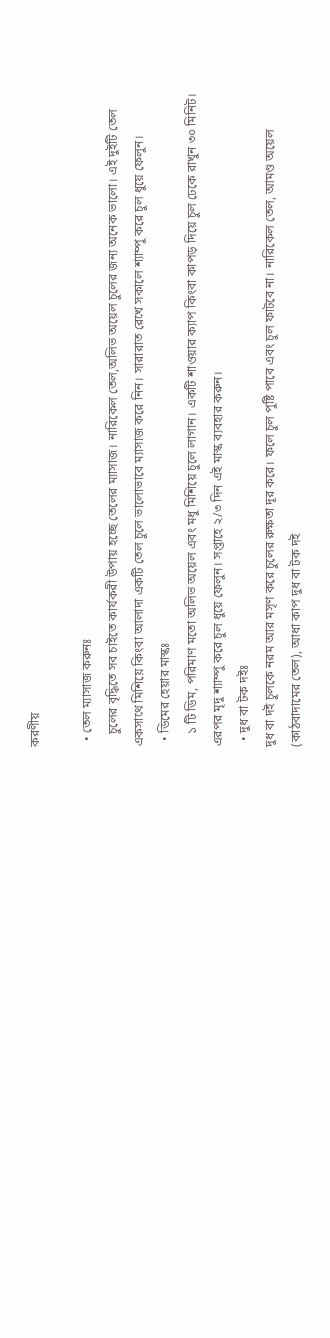করণীয়

  • তেল ম্যাসাজ করুনঃ
    চুলের বৃদ্ধিতে সব চাইতে কার্যকরী উপায় হচ্ছে তেলের ম্যাসাজ। নারিকেল তেল,অলিভ অয়েল চুলের জন্য অনেক ভালো। এই দুইটি তেল একসাথে মিশিয়ে কিংবা আলাদা একটি তেল চুলে ভালোভাবে ম্যাসাজ করে নিন। সারারাত রেখে সকালে শ্যাম্পু করে চুল ধুয়ে ফেলুন।
  • ডিমের হেয়ার মাস্কঃ
    ১ টি ডিম, পরিমাণ মতো অলিভ অয়েল এবং মধু মিশিয়ে চুলে লাগান। একটি শাওয়ার ক্যাপ কিংবা কাপড় দিয়ে চুল ঢেকে রাখুন ৩০ মিনিট। এরপর মৃদু শ্যাম্পু করে চুল ধুয়ে ফেলুন। সপ্তাহে ২/৩ দিন এই মাস্ক ব্যবহার করুন।
  • দুধ বা টক দইঃ
দুধ বা দই চুলকে নরম আর মসৃণ করে চুলের রুক্ষতা দূর করে। ফলে চুল পুষ্টি পাবে এবং চুল ফাটবে না। নারিকেল তেল, আমণ্ড অয়েল (কাঠবাদামের তেল), আধা কাপ দুধ বা টক দই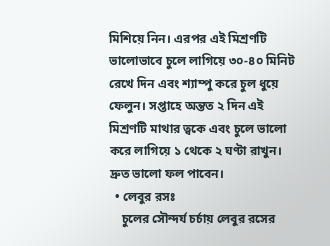মিশিয়ে নিন। এরপর এই মিশ্রণটি ভালোভাবে চুলে লাগিয়ে ৩০-৪০ মিনিট রেখে দিন এবং শ্যাম্পু করে চুল ধুয়ে ফেলুন। সপ্তাহে অন্তত ২ দিন এই মিশ্রণটি মাথার ত্বকে এবং চুলে ভালো করে লাগিয়ে ১ থেকে ২ ঘণ্টা রাখুন। দ্রুত ভালো ফল পাবেন।
  • লেবুর রসঃ
    চুলের সৌন্দর্য চর্চায় লেবুর রসের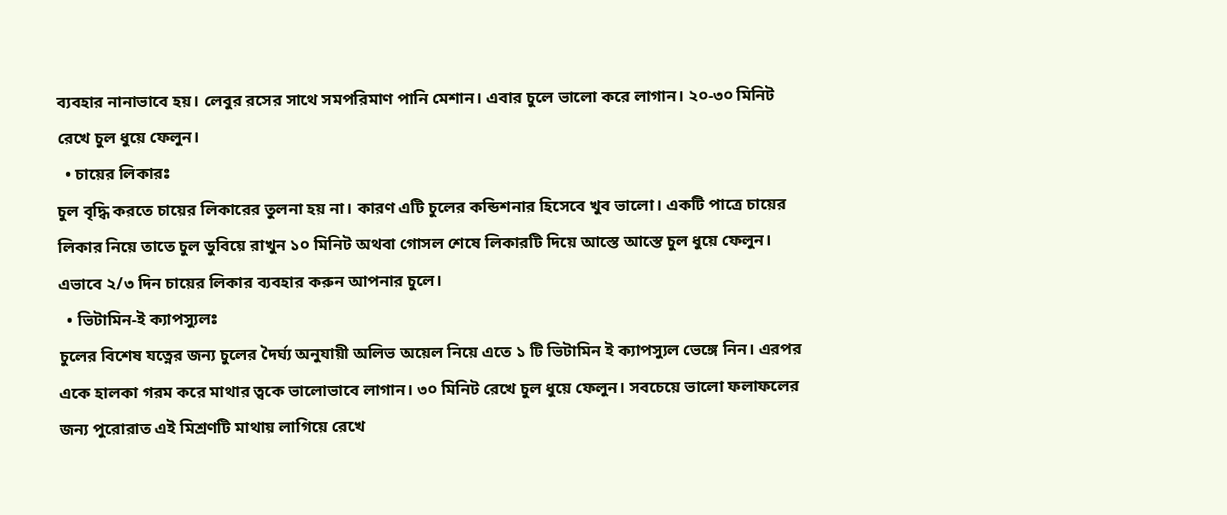ব্যবহার নানাভাবে হয়। লেবুর রসের সাথে সমপরিমাণ পানি মেশান। এবার চুলে ভালো করে লাগান। ২০-৩০ মিনিট রেখে চুল ধুয়ে ফেলুন।
  • চায়ের লিকারঃ
চুল বৃদ্ধি করতে চায়ের লিকারের তুলনা হয় না। কারণ এটি চুলের কন্ডিশনার হিসেবে খুব ভালো। একটি পাত্রে চায়ের লিকার নিয়ে তাতে চুল ডুবিয়ে রাখুন ১০ মিনিট অথবা গোসল শেষে লিকারটি দিয়ে আস্তে আস্তে চুল ধুয়ে ফেলুন। এভাবে ২/৩ দিন চায়ের লিকার ব্যবহার করুন আপনার চুলে।
  • ভিটামিন-ই ক্যাপস্যুলঃ
চুলের বিশেষ যত্নের জন্য চুলের দৈর্ঘ্য অনুযায়ী অলিভ অয়েল নিয়ে এতে ১ টি ভিটামিন ই ক্যাপস্যুল ভেঙ্গে নিন। এরপর একে হালকা গরম করে মাথার ত্বকে ভালোভাবে লাগান। ৩০ মিনিট রেখে চুল ধুয়ে ফেলুন। সবচেয়ে ভালো ফলাফলের জন্য পুরোরাত এই মিশ্রণটি মাথায় লাগিয়ে রেখে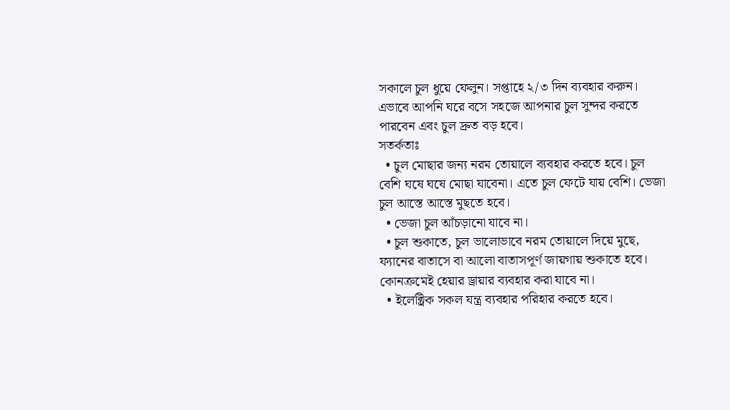সকালে চুল ধুয়ে ফেলুন। সপ্তাহে ২/৩ দিন ব্যবহার করুন।
এভাবে আপনি ঘরে বসে সহজে আপনার চুল সুন্দর করতে পারবেন এবং চুল দ্রুত বড় হবে।
সতর্কতাঃ
  • চুল মোছার জন্য নরম তোয়ালে ব্যবহার করতে হবে। চুল বেশি ঘষে ঘষে মোছা যাবেনা। এতে চুল ফেটে যায় বেশি। ভেজা চুল আস্তে আস্তে মুছতে হবে।
  • ভেজা চুল আঁচড়ানো যাবে না।
  • চুল শুকাতে, চুল ভালোভাবে নরম তোয়ালে দিয়ে মুছে, ফ্যানের বাতাসে বা আলো বাতাসপূর্ণ জায়গায় শুকাতে হবে। কোনক্রমেই হেয়ার ড্রায়ার ব্যবহার করা যাবে না।
  • ইলেক্ট্রিক সকল যন্ত্র ব্যবহার পরিহার করতে হবে।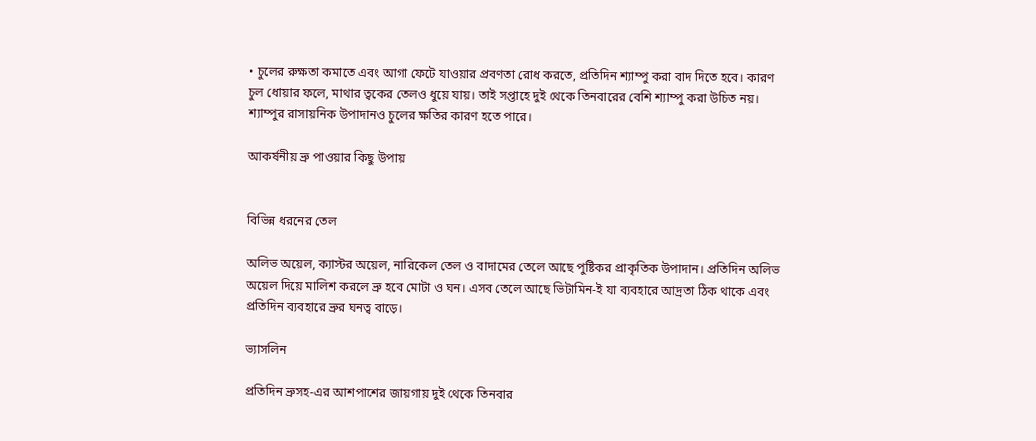• চুলের রুক্ষতা কমাতে এবং আগা ফেটে যাওয়ার প্রবণতা রোধ করতে, প্রতিদিন শ্যাম্পু করা বাদ দিতে হবে। কারণ চুল ধোয়ার ফলে, মাথার ত্বকের তেলও ধুয়ে যায়। তাই সপ্তাহে দুই থেকে তিনবারের বেশি শ্যাম্পু করা উচিত নয়। শ্যাম্পুর রাসায়নিক উপাদানও চুলের ক্ষতির কারণ হতে পারে।

আকর্ষনীয় ভ্রু পাওয়ার কিছু উপায়


বিভিন্ন ধরনের তেল

অলিভ অয়েল, ক্যাস্টর অয়েল, নারিকেল তেল ও বাদামের তেলে আছে পুষ্টিকর প্রাকৃতিক উপাদান। প্রতিদিন অলিভ অয়েল দিয়ে মালিশ করলে ভ্রু হবে মোটা ও ঘন। এসব তেলে আছে ভিটামিন-ই যা ব্যবহারে আদ্রতা ঠিক থাকে এবং প্রতিদিন ব্যবহারে ভ্রুর ঘনত্ব বাড়ে।

ভ্যাসলিন

প্রতিদিন ভ্রুসহ-এর আশপাশের জায়গায় দুই থেকে তিনবার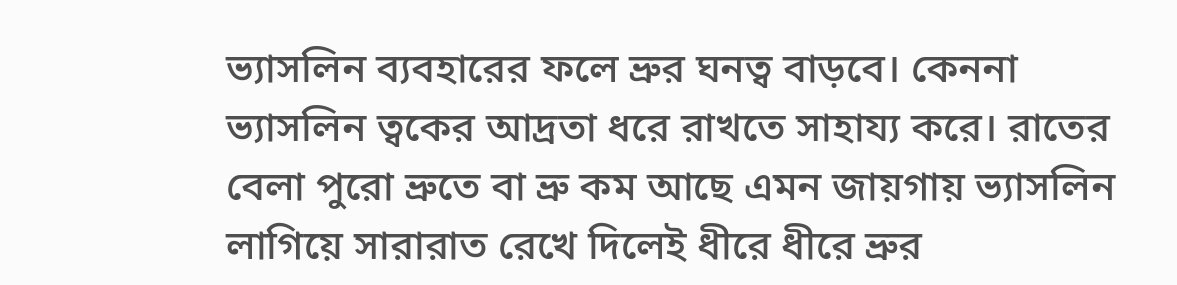ভ্যাসলিন ব্যবহারের ফলে ভ্রুর ঘনত্ব বাড়বে। কেননা ভ্যাসলিন ত্বকের আদ্রতা ধরে রাখতে সাহায্য করে। রাতের বেলা পুরো ভ্রুতে বা ভ্রু কম আছে এমন জায়গায় ভ্যাসলিন লাগিয়ে সারারাত রেখে দিলেই ধীরে ধীরে ভ্রুর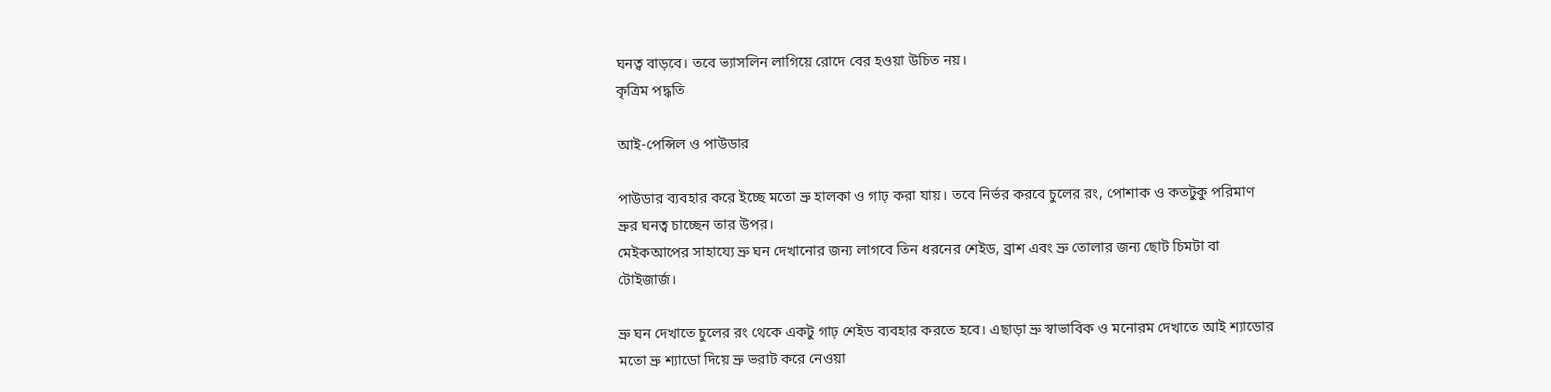ঘনত্ব বাড়বে। তবে ভ্যাসলিন লাগিয়ে রোদে বের হওয়া উচিত নয়।
কৃত্রিম পদ্ধতি

আই-পেন্সিল ও পাউডার

পাউডার ব্যবহার করে ইচ্ছে মতো ভ্রু হালকা ও গাঢ় করা যায়। তবে নির্ভর করবে চুলের রং, পোশাক ও কতটুকু পরিমাণ ভ্রুর ঘনত্ব চাচ্ছেন তার উপর।
মেইকআপের সাহায্যে ভ্রু ঘন দেখানোর জন্য লাগবে তিন ধরনের শেইড, ব্রাশ এবং ভ্রু তোলার জন্য ছোট চিমটা বা টোইজার্জ।

ভ্রু ঘন দেখাতে চুলের রং থেকে একটু গাঢ় শেইড ব্যবহার করতে হবে। এছাড়া ভ্রু স্বাভাবিক ও মনোরম দেখাতে আই শ্যাডোর মতো ভ্রু শ্যাডো দিয়ে ভ্রু ভরাট করে নেওয়া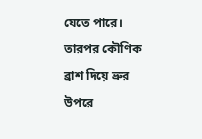যেতে পারে। তারপর কৌণিক ব্রাশ দিয়ে ভ্রুর উপরে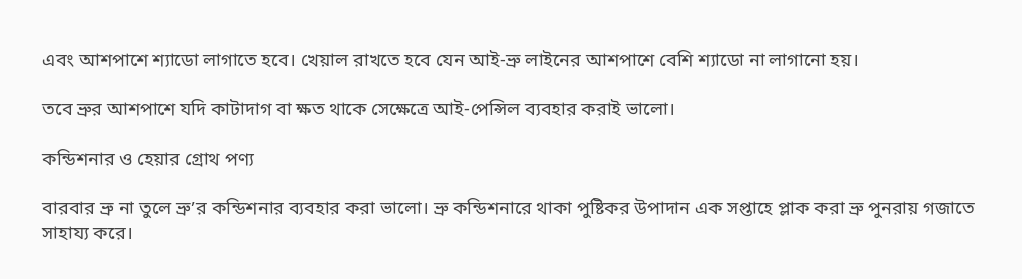এবং আশপাশে শ্যাডো লাগাতে হবে। খেয়াল রাখতে হবে যেন আই-ভ্রু লাইনের আশপাশে বেশি শ্যাডো না লাগানো হয়।

তবে ভ্রুর আশপাশে যদি কাটাদাগ বা ক্ষত থাকে সেক্ষেত্রে আই-পেন্সিল ব্যবহার করাই ভালো।

কন্ডিশনার ও হেয়ার গ্রোথ পণ্য

বারবার ভ্রু না তুলে ভ্রু’র কন্ডিশনার ব্যবহার করা ভালো। ভ্রু কন্ডিশনারে থাকা পুষ্টিকর উপাদান এক সপ্তাহে প্লাক করা ভ্রু পুনরায় গজাতে সাহায্য করে।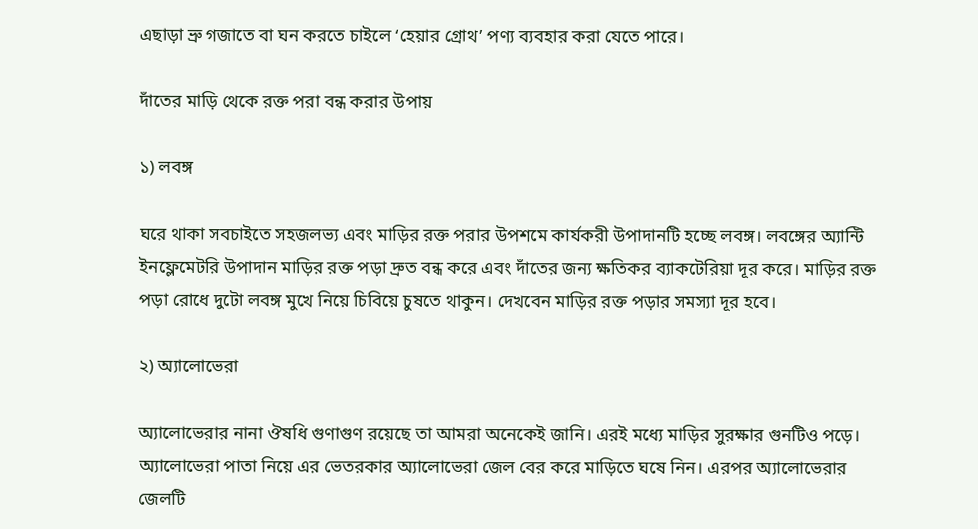এছাড়া ভ্রু গজাতে বা ঘন করতে চাইলে ‘হেয়ার গ্রোথ’ পণ্য ব্যবহার করা যেতে পারে।

দাঁতের মাড়ি থেকে রক্ত পরা বন্ধ করার উপায়

১) লবঙ্গ

ঘরে থাকা সবচাইতে সহজলভ্য এবং মাড়ির রক্ত পরার উপশমে কার্যকরী উপাদানটি হচ্ছে লবঙ্গ। লবঙ্গের অ্যান্টি ইনফ্লেমেটরি উপাদান মাড়ির রক্ত পড়া দ্রুত বন্ধ করে এবং দাঁতের জন্য ক্ষতিকর ব্যাকটেরিয়া দূর করে। মাড়ির রক্ত পড়া রোধে দুটো লবঙ্গ মুখে নিয়ে চিবিয়ে চুষতে থাকুন। দেখবেন মাড়ির রক্ত পড়ার সমস্যা দূর হবে।

২) অ্যালোভেরা

অ্যালোভেরার নানা ঔষধি গুণাগুণ রয়েছে তা আমরা অনেকেই জানি। এরই মধ্যে মাড়ির সুরক্ষার গুনটিও পড়ে। অ্যালোভেরা পাতা নিয়ে এর ভেতরকার অ্যালোভেরা জেল বের করে মাড়িতে ঘষে নিন। এরপর অ্যালোভেরার জেলটি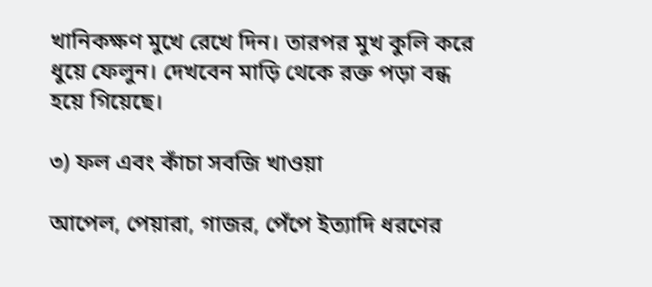খানিকক্ষণ মুখে রেখে দিন। তারপর মুখ কুলি করে ধুয়ে ফেলুন। দেখবেন মাড়ি থেকে রক্ত পড়া বন্ধ হয়ে গিয়েছে।

৩) ফল এবং কাঁচা সবজি খাওয়া

আপেল, পেয়ারা, গাজর, পেঁপে ইত্যাদি ধরণের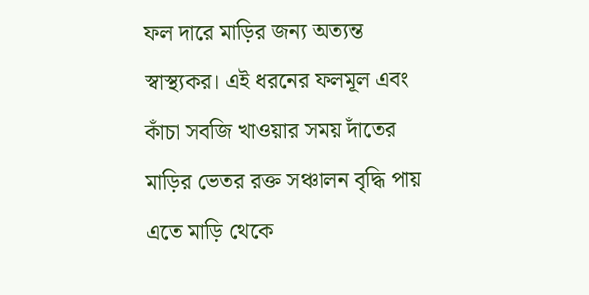ফল দারে মাড়ির জন্য অত্যন্ত স্বাস্থ্যকর। এই ধরনের ফলমূল এবং কাঁচা সবজি খাওয়ার সময় দাঁতের মাড়ির ভেতর রক্ত সঞ্চালন বৃদ্ধি পায় এতে মাড়ি থেকে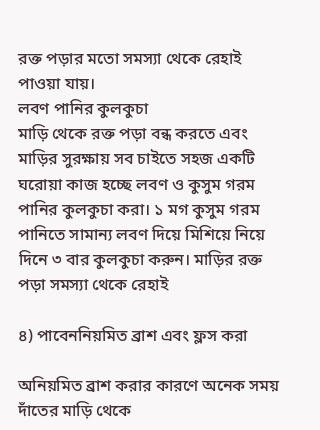রক্ত পড়ার মতো সমস্যা থেকে রেহাই পাওয়া যায়।
লবণ পানির কুলকুচা
মাড়ি থেকে রক্ত পড়া বন্ধ করতে এবং মাড়ির সুরক্ষায় সব চাইতে সহজ একটি ঘরোয়া কাজ হচ্ছে লবণ ও কুসুম গরম পানির কুলকুচা করা। ১ মগ কুসুম গরম পানিতে সামান্য লবণ দিয়ে মিশিয়ে নিয়ে দিনে ৩ বার কুলকুচা করুন। মাড়ির রক্ত পড়া সমস্যা থেকে রেহাই

৪) পাবেননিয়মিত ব্রাশ এবং ফ্লস করা

অনিয়মিত ব্রাশ করার কারণে অনেক সময় দাঁতের মাড়ি থেকে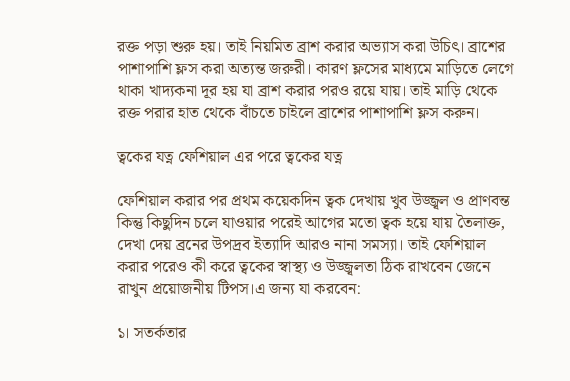রক্ত পড়া শুরু হয়। তাই নিয়মিত ব্রাশ করার অভ্যাস করা উচিৎ। ব্রাশের পাশাপাশি ফ্লস করা অত্যন্ত জরুরী। কারণ ফ্লসের মাধ্যমে মাড়িতে লেগে থাকা খাদ্যকনা দূর হয় যা ব্রাশ করার পরও রয়ে যায়। তাই মাড়ি থেকে রক্ত পরার হাত থেকে বাঁচতে চাইলে ব্রাশের পাশাপাশি ফ্লস করুন।

ত্বকের যত্ন ফেশিয়াল এর পরে ত্বকের যত্ন

ফেশিয়াল করার পর প্রথম কয়েকদিন ত্বক দেখায় খুব উজ্জ্বল ও প্রাণবন্ত কিন্তু কিছুদিন চলে যাওয়ার পরেই আগের মতো ত্বক হয়ে যায় তৈলাক্ত, দেখা দেয় ব্রনের উপদ্রব ইত্যাদি আরও নানা সমস্যা। তাই ফেশিয়াল করার পরেও কী করে ত্বকের স্বাস্থ্য ও উজ্জ্বলতা ঠিক রাখবেন জেনে রাখুন প্রয়োজনীয় টিপস।এ জন্য যা করবেন:

১। সতর্কতার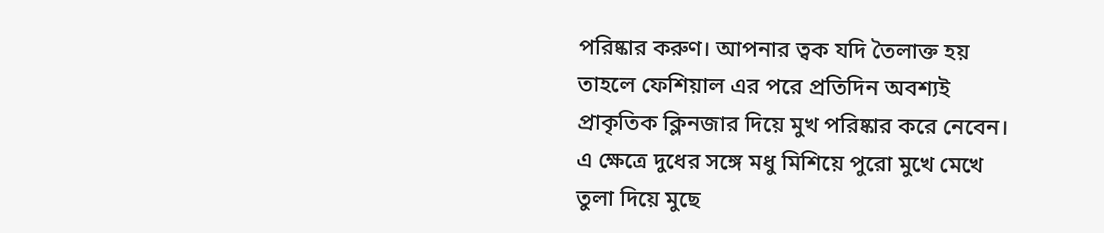পরিষ্কার করুণ। আপনার ত্বক যদি তৈলাক্ত হয় তাহলে ফেশিয়াল এর পরে প্রতিদিন অবশ্যই প্রাকৃতিক ক্লিনজার দিয়ে মুখ পরিষ্কার করে নেবেন। এ ক্ষেত্রে দুধের সঙ্গে মধু মিশিয়ে পুরো মুখে মেখে তুলা দিয়ে মুছে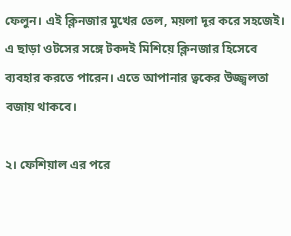ফেলুন। এই ক্লিনজার মুখের তেল, ময়লা দূর করে সহজেই। এ ছাড়া ওটসের সঙ্গে টকদই মিশিয়ে ক্লিনজার হিসেবে ব্যবহার করতে পারেন। এতে আপানার ত্বকের উজ্জ্বলতা বজায় থাকবে।

২। ফেশিয়াল এর পরে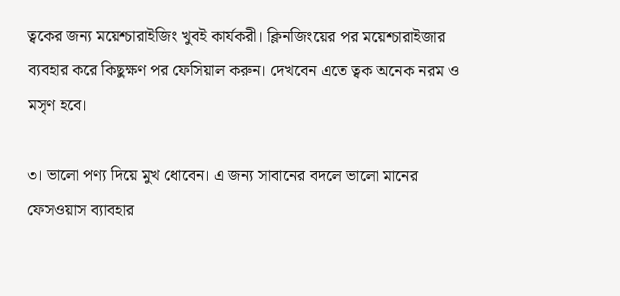ত্বকের জন্য ময়েশ্চারাইজিং খুবই কার্যকরী। ক্লিনজিংয়ের পর ময়েশ্চারাইজার ব্যবহার করে কিছুক্ষণ পর ফেসিয়াল করুন। দেখবেন এতে ত্বক অনেক নরম ও মসৃণ হবে।

৩। ভালো পণ্য দিয়ে মুখ ধোবেন। এ জন্য সাবানের বদলে ভালো মানের ফেসওয়াস ব্যাবহার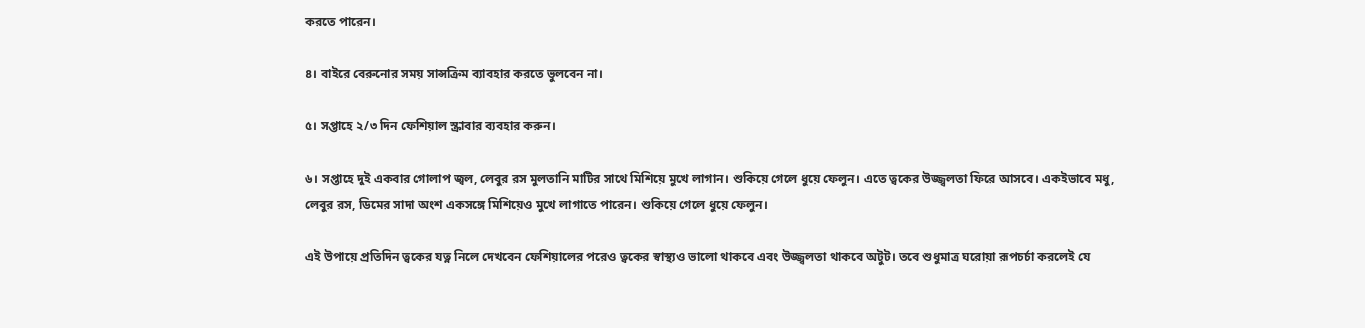করতে পারেন।

৪। বাইরে বেরুনোর সময় সান্সক্রিম ব্যাবহার করতে ভুলবেন না।

৫। সপ্তাহে ২/৩ দিন ফেশিয়াল স্ক্রাবার ব্যবহার করুন।

৬। সপ্তাহে দুই একবার গোলাপ জ্বল, লেবুর রস মুলতানি মাটির সাথে মিশিয়ে মুখে লাগান। শুকিয়ে গেলে ধুয়ে ফেলুন। এতে ত্বকের উজ্জ্বলতা ফিরে আসবে। একইভাবে মধু, লেবুর রস, ডিমের সাদা অংশ একসঙ্গে মিশিয়েও মুখে লাগাতে পারেন। শুকিয়ে গেলে ধুয়ে ফেলুন।

এই উপায়ে প্রতিদিন ত্বকের যত্ন নিলে দেখবেন ফেশিয়ালের পরেও ত্বকের স্বাস্থ্যও ভালো থাকবে এবং উজ্জ্বলতা থাকবে অটুট। তবে শুধুমাত্র ঘরোয়া রূপচর্চা করলেই যে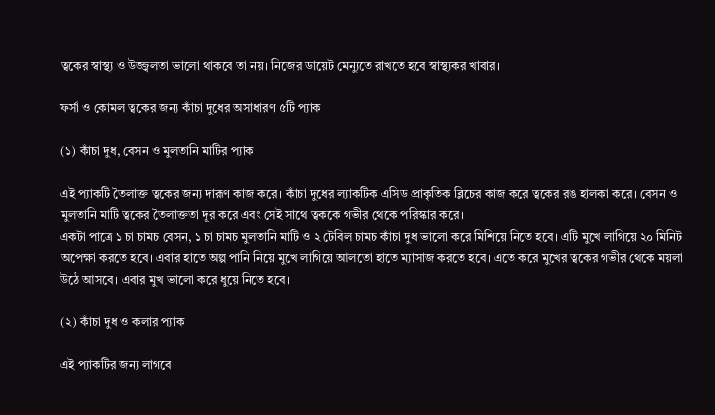ত্বকের স্বাস্থ্য ও উজ্জ্বলতা ভালো থাকবে তা নয়। নিজের ডায়েট মেন্যুতে রাখতে হবে স্বাস্থ্যকর খাবার।

ফর্সা ও কোমল ত্বকের জন্য কাঁচা দুধের অসাধারণ ৫টি প্যাক

(১) কাঁচা দুধ, বেসন ও মুলতানি মাটির প্যাক

এই প্যাকটি তৈলাক্ত ত্বকের জন্য দারূণ কাজ করে। কাঁচা দুধের ল্যাকটিক এসিড প্রাকৃতিক ব্লিচের কাজ করে ত্বকের রঙ হালকা করে। বেসন ও মুলতানি মাটি ত্বকের তৈলাক্ততা দূর করে এবং সেই সাথে ত্বককে গভীর থেকে পরিস্কার করে।
একটা পাত্রে ১ চা চামচ বেসন, ১ চা চামচ মুলতানি মাটি ও ২ টেবিল চামচ কাঁচা দুধ ভালো করে মিশিয়ে নিতে হবে। এটি মুখে লাগিয়ে ২০ মিনিট অপেক্ষা করতে হবে। এবার হাতে অল্প পানি নিয়ে মুখে লাগিয়ে আলতো হাতে ম্যাসাজ করতে হবে। এতে করে মুখের ত্বকের গভীর থেকে ময়লা উঠে আসবে। এবার মুখ ভালো করে ধুয়ে নিতে হবে।

(২) কাঁচা দুধ ও কলার প্যাক

এই প্যাকটির জন্য লাগবে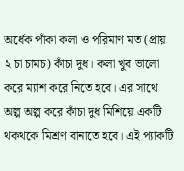অর্ধেক পাঁকা কলা ও পরিমাণ মত (প্রায় ২ চা চামচ) কাঁচা দুধ। কলা খুব ভালো করে ম্যাশ করে নিতে হবে। এর সাথে অল্প অল্প করে কাঁচা দুধ মিশিয়ে একটি থকথকে মিশ্রণ বানাতে হবে। এই প্যাকটি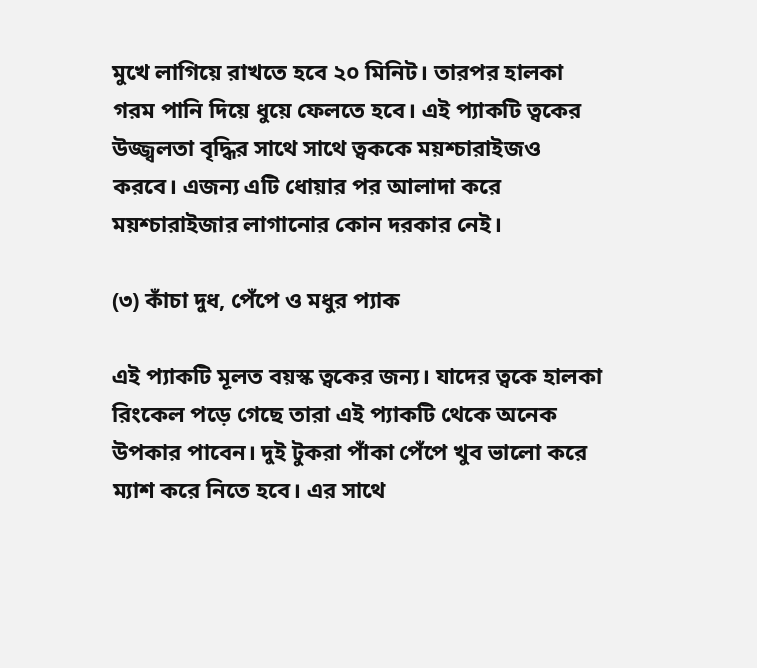মুখে লাগিয়ে রাখতে হবে ২০ মিনিট। তারপর হালকা গরম পানি দিয়ে ধুয়ে ফেলতে হবে। এই প্যাকটি ত্বকের উজ্জ্বলতা বৃদ্ধির সাথে সাথে ত্বককে ময়শ্চারাইজও করবে। এজন্য এটি ধোয়ার পর আলাদা করে ময়শ্চারাইজার লাগানোর কোন দরকার নেই।

(৩) কাঁচা দুধ, পেঁপে ও মধুর প্যাক

এই প্যাকটি মূলত বয়স্ক ত্বকের জন্য। যাদের ত্বকে হালকা রিংকেল পড়ে গেছে তারা এই প্যাকটি থেকে অনেক উপকার পাবেন। দুই টুকরা পাঁকা পেঁপে খুব ভালো করে ম্যাশ করে নিতে হবে। এর সাথে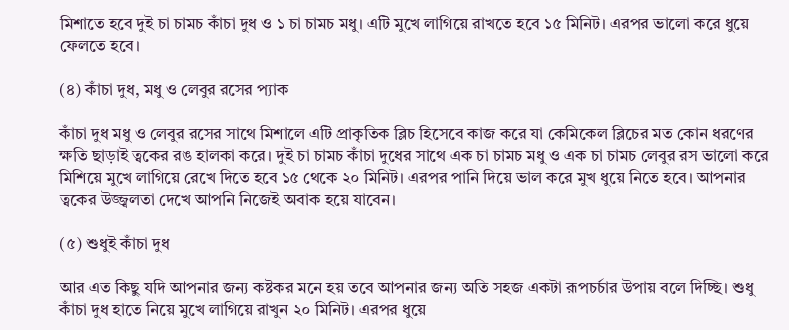মিশাতে হবে দুই চা চামচ কাঁচা দুধ ও ১ চা চামচ মধু। এটি মুখে লাগিয়ে রাখতে হবে ১৫ মিনিট। এরপর ভালো করে ধুয়ে ফেলতে হবে।

(৪) কাঁচা দুধ, মধু ও লেবুর রসের প্যাক

কাঁচা দুধ মধু ও লেবুর রসের সাথে মিশালে এটি প্রাকৃতিক ব্লিচ হিসেবে কাজ করে যা কেমিকেল ব্লিচের মত কোন ধরণের ক্ষতি ছাড়াই ত্বকের রঙ হালকা করে। দুই চা চামচ কাঁচা দুধের সাথে এক চা চামচ মধু ও এক চা চামচ লেবুর রস ভালো করে মিশিয়ে মুখে লাগিয়ে রেখে দিতে হবে ১৫ থেকে ২০ মিনিট। এরপর পানি দিয়ে ভাল করে মুখ ধুয়ে নিতে হবে। আপনার ত্বকের উজ্জ্বলতা দেখে আপনি নিজেই অবাক হয়ে যাবেন।

(৫) শুধুই কাঁচা দুধ

আর এত কিছু যদি আপনার জন্য কষ্টকর মনে হয় তবে আপনার জন্য অতি সহজ একটা রূপচর্চার উপায় বলে দিচ্ছি। শুধু কাঁচা দুধ হাতে নিয়ে মুখে লাগিয়ে রাখুন ২০ মিনিট। এরপর ধুয়ে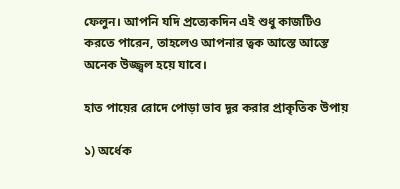ফেলুন। আপনি যদি প্রত্যেকদিন এই শুধু কাজটিও করতে পারেন, তাহলেও আপনার ত্বক আস্তে আস্তে অনেক উজ্জ্বল হয়ে যাবে।

হাত পায়ের রোদে পোড়া ভাব দূর করার প্রাকৃতিক উপায়

১) অর্ধেক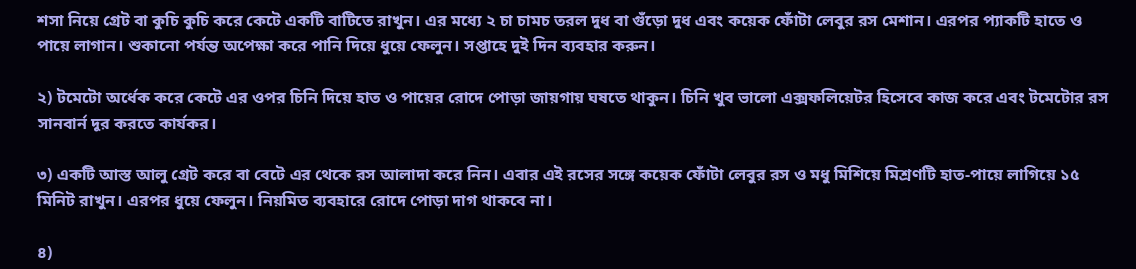শসা নিয়ে গ্রেট বা কুচি কুচি করে কেটে একটি বাটিতে রাখুন। এর মধ্যে ২ চা চামচ তরল দুধ বা গুঁড়ো দুধ এবং কয়েক ফোঁটা লেবুর রস মেশান। এরপর প্যাকটি হাতে ও পায়ে লাগান। শুকানো পর্যন্ত অপেক্ষা করে পানি দিয়ে ধুয়ে ফেলুন। সপ্তাহে দুই দিন ব্যবহার করুন।

২) টমেটো অর্ধেক করে কেটে এর ওপর চিনি দিয়ে হাত ও পায়ের রোদে পোড়া জায়গায় ঘষতে থাকুন। চিনি খুব ভালো এক্সফলিয়েটর হিসেবে কাজ করে এবং টমেটোর রস সানবার্ন দূর করতে কার্যকর।

৩) একটি আস্ত আলু গ্রেট করে বা বেটে এর থেকে রস আলাদা করে নিন। এবার এই রসের সঙ্গে কয়েক ফোঁটা লেবুর রস ও মধু মিশিয়ে মিশ্রণটি হাত-পায়ে লাগিয়ে ১৫ মিনিট রাখুন। এরপর ধুয়ে ফেলুন। নিয়মিত ব্যবহারে রোদে পোড়া দাগ থাকবে না।

৪)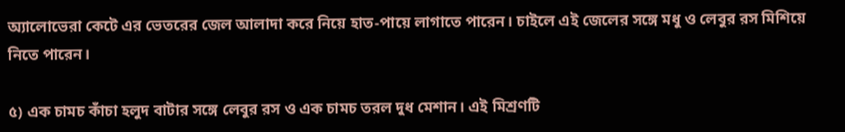অ্যালোভেরা কেটে এর ভেতরের জেল আলাদা করে নিয়ে হাত-পায়ে লাগাতে পারেন। চাইলে এই জেলের সঙ্গে মধু ও লেবুর রস মিশিয়ে নিতে পারেন।

৫) এক চামচ কাঁচা হলুদ বাটার সঙ্গে লেবুর রস ও এক চামচ তরল দুধ মেশান। এই মিশ্রণটি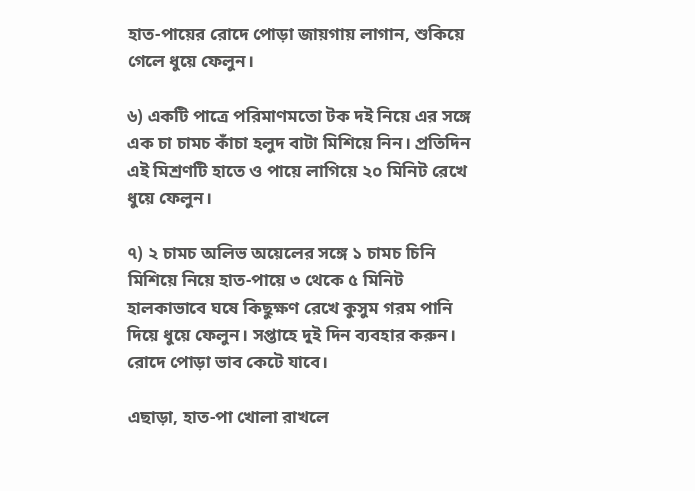হাত-পায়ের রোদে পোড়া জায়গায় লাগান, শুকিয়ে গেলে ধুয়ে ফেলুন।

৬) একটি পাত্রে পরিমাণমতো টক দই নিয়ে এর সঙ্গে এক চা চামচ কাঁচা হলুদ বাটা মিশিয়ে নিন। প্রতিদিন এই মিশ্রণটি হাতে ও পায়ে লাগিয়ে ২০ মিনিট রেখে ধুয়ে ফেলুন।

৭) ২ চামচ অলিভ অয়েলের সঙ্গে ১ চামচ চিনি মিশিয়ে নিয়ে হাত-পায়ে ৩ থেকে ৫ মিনিট হালকাভাবে ঘষে কিছুক্ষণ রেখে কুসুম গরম পানি দিয়ে ধুয়ে ফেলুন। সপ্তাহে দুই দিন ব্যবহার করুন। রোদে পোড়া ভাব কেটে যাবে।

এছাড়া, হাত-পা খোলা রাখলে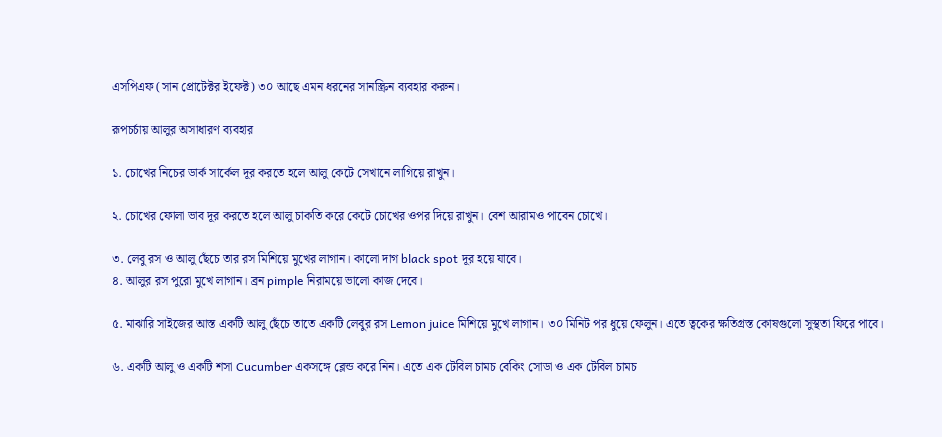এসপিএফ (সান প্রোটেক্টর ইফেক্ট) ৩০ আছে এমন ধরনের সানস্ক্রিন ব্যবহার করুন।

রূপচর্চায় আলুর অসাধারণ ব্যবহার

১. চোখের নিচের ডার্ক সার্কেল দূর করতে হলে আলু কেটে সেখানে লাগিয়ে রাখুন।

২. চোখের ফোলা ভাব দূর করতে হলে আলু চাকতি করে কেটে চোখের ওপর দিয়ে রাখুন। বেশ আরামও পাবেন চোখে।

৩. লেবু রস ও আলু ছেঁচে তার রস মিশিয়ে মুখের লাগান। কালো দাগ black spot দূর হয়ে যাবে।
৪. আলুর রস পুরো মুখে লাগান। ব্রন pimple নিরাময়ে ভালো কাজ দেবে।

৫. মাঝারি সাইজের আস্ত একটি আলু ছেঁচে তাতে একটি লেবুর রস Lemon juice মিশিয়ে মুখে লাগান। ৩০ মিনিট পর ধুয়ে ফেলুন। এতে ত্বকের ক্ষতিগ্রস্ত কোষগুলো সুস্থতা ফিরে পাবে।

৬. একটি আলু ও একটি শসা Cucumber একসঙ্গে ব্লেন্ড করে নিন। এতে এক টেবিল চামচ বেকিং সোডা ও এক টেবিল চামচ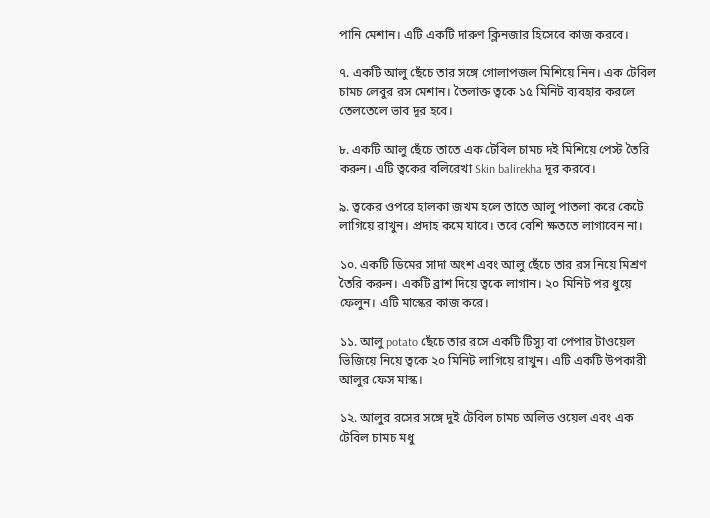পানি মেশান। এটি একটি দারুণ ক্লিনজার হিসেবে কাজ করবে।

৭. একটি আলু ছেঁচে তার সঙ্গে গোলাপজল মিশিয়ে নিন। এক টেবিল চামচ লেবুর রস মেশান। তৈলাক্ত ত্বকে ১৫ মিনিট ব্যবহার করলে তেলতেলে ভাব দূর হবে।

৮. একটি আলু ছেঁচে তাতে এক টেবিল চামচ দই মিশিয়ে পেস্ট তৈরি করুন। এটি ত্বকের বলিরেখা Skin balirekha দূর করবে।

৯. ত্বকের ওপরে হালকা জখম হলে তাতে আলু পাতলা করে কেটে লাগিয়ে রাখুন। প্রদাহ কমে যাবে। তবে বেশি ক্ষততে লাগাবেন না।

১০. একটি ডিমের সাদা অংশ এবং আলু ছেঁচে তার রস নিয়ে মিশ্রণ তৈরি করুন। একটি ব্রাশ দিয়ে ত্বকে লাগান। ২০ মিনিট পর ধুয়ে ফেলুন। এটি মাস্কের কাজ করে।

১১. আলু potato ছেঁচে তার রসে একটি টিস্যু বা পেপার টাওয়েল ভিজিয়ে নিয়ে ত্বকে ২০ মিনিট লাগিয়ে রাখুন। এটি একটি উপকারী আলুর ফেস মাস্ক।

১২. আলুর রসের সঙ্গে দুই টেবিল চামচ অলিভ ওয়েল এবং এক টেবিল চামচ মধু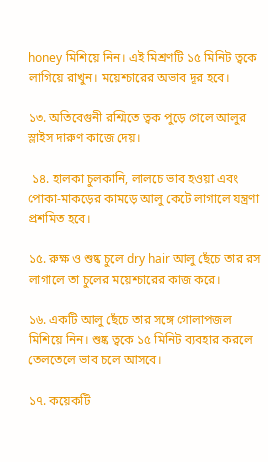honey মিশিয়ে নিন। এই মিশ্রণটি ১৫ মিনিট ত্বকে লাগিয়ে রাখুন। ময়েশ্চারের অভাব দূর হবে।

১৩. অতিবেগুনী রশ্মিতে ত্বক পুড়ে গেলে আলুর স্লাইস দারুণ কাজে দেয়।

 ১৪. হালকা চুলকানি, লালচে ভাব হওয়া এবং পোকা-মাকড়ের কামড়ে আলু কেটে লাগালে যন্ত্রণা প্রশমিত হবে।

১৫. রুক্ষ ও শুষ্ক চুলে dry hair আলু ছেঁচে তার রস লাগালে তা চুলের ময়েশ্চারের কাজ করে।

১৬. একটি আলু ছেঁচে তার সঙ্গে গোলাপজল মিশিয়ে নিন। শুষ্ক ত্বকে ১৫ মিনিট ব্যবহার করলে তেলতেলে ভাব চলে আসবে।

১৭. কয়েকটি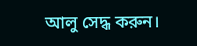আলু সেদ্ধ করুন।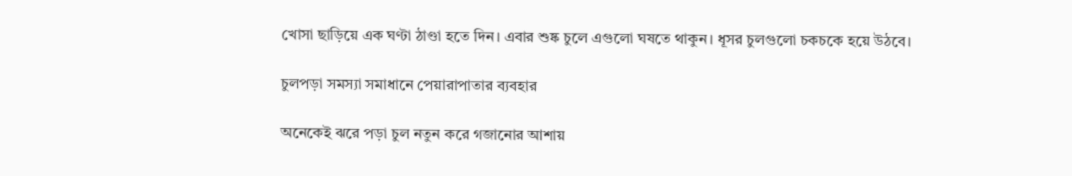খোসা ছাড়িয়ে এক ঘণ্টা ঠাণ্ডা হতে দিন। এবার শুষ্ক চুলে এগুলো ঘষতে থাকুন। ধূসর চুলগুলো চকচকে হয়ে উঠবে।

চুলপড়া সমস্যা সমাধানে পেয়ারাপাতার ব্যবহার

অনেকেই ঝরে পড়া চুল নতুন করে গজানোর আশায়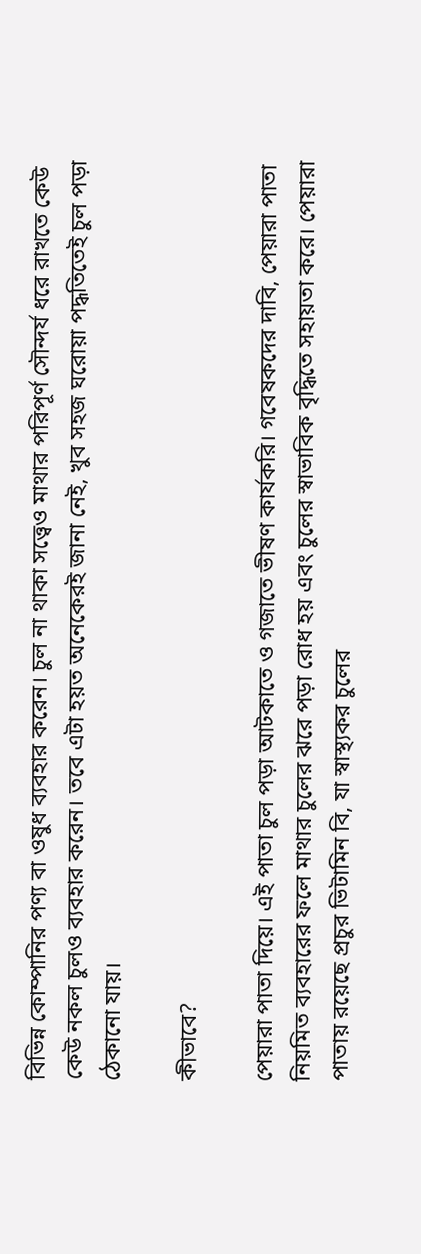বিভিন্ন কোম্পানির পণ্য বা ওষুধ ব্যবহার করেন। চুল না থাকা সত্ত্বেও মাথার পরিপূর্ণ সৌন্দর্য ধরে রাখতে কেউ কেউ নকল চুলও ব্যবহার করেন। তবে এটা হয়ত অনেকেরই জানা নেই, খুব সহজ ঘরোয়া পদ্ধতিতেই চুল পড়া ঠেকানো ‌যায়।

কীভাবে?

পেয়ারা পাতা দিয়ে। এই পাতা চুল পড়া আটকাতে ও গজাতে ভীষণ কা‌র্যকরি। গবেষকদের দাবি, পেয়ারা পাতা নিয়মিত ব্যবহারের ফলে মাথার চুলের ঝরে পড়া রোধ হয় এবং চুলের স্বাভাবিক বৃদ্ধিতে সহায়তা করে। পেয়ারা পাতায় রয়েছে প্রচুর ভিটামিন বি, যা স্বাস্থ্যকর চুলের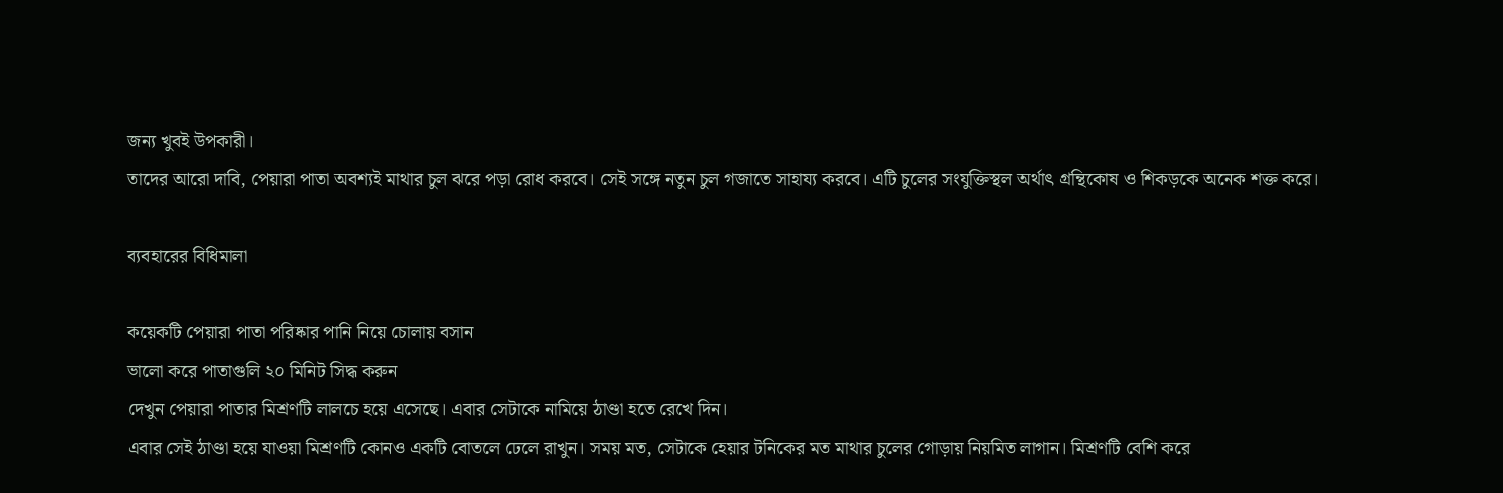জন্য খুবই উপকারী।
তাদের আরো দাবি, পেয়ারা পাতা অবশ্যই মাথার চুল ঝরে পড়া রোধ করবে। সেই সঙ্গে নতুন চুল গজাতে সাহায্য করবে। এটি চুলের সংযুক্তিস্থল অর্থাৎ গ্রন্থিকোষ ও শিকড়কে অনেক শক্ত করে।

ব্যবহারের বিধিমালা

কয়েকটি পেয়ারা পাতা পরিষ্কার পানি নিয়ে চোলায় বসান
ভালো করে পাতাগুলি ২০ মিনিট সিদ্ধ করুন
দেখুন পেয়ারা পাতার মিশ্রণটি লালচে হয়ে এসেছে। এবার সেটাকে নামিয়ে ঠাণ্ডা হতে রেখে দিন।
এবার সেই ঠাণ্ডা হয়ে ‌যাওয়া মিশ্রণটি কোনও একটি বোতলে ঢেলে রাখুন। সময় মত, সেটাকে হেয়ার টনিকের মত মাথার চুলের গোড়ায় নিয়মিত লাগান। মিশ্রণটি বেশি করে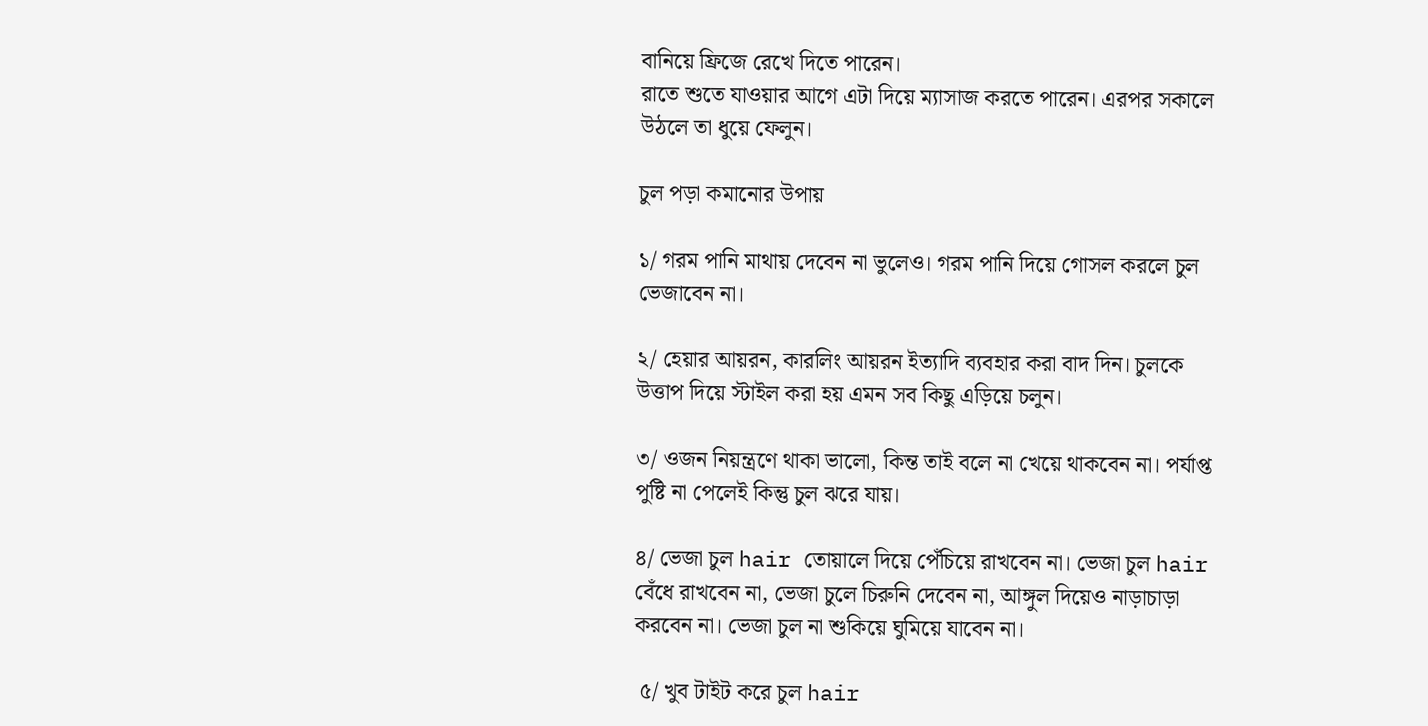বানিয়ে ফ্রিজে রেখে দিতে পারেন।
রাতে শুতে ‌যাওয়ার আগে এটা দিয়ে ম্যাসাজ করতে পারেন। এরপর সকালে উঠলে তা ধুয়ে ফেলুন।

চুল পড়া কমানোর উপায়

১/ গরম পানি মাথায় দেবেন না ভুলেও। গরম পানি দিয়ে গোসল করলে চুল ভেজাবেন না।

২/ হেয়ার আয়রন, কারলিং আয়রন ইত্যাদি ব্যবহার করা বাদ দিন। চুলকে উত্তাপ দিয়ে স্টাইল করা হয় এমন সব কিছু এড়িয়ে চলুন।

৩/ ওজন নিয়ন্ত্রণে থাকা ভালো, কিন্ত তাই বলে না খেয়ে থাকবেন না। পর্যাপ্ত পুষ্টি না পেলেই কিন্তু চুল ঝরে যায়।

৪/ ভেজা চুল hair তোয়ালে দিয়ে পেঁচিয়ে রাখবেন না। ভেজা চুল hair বেঁধে রাখবেন না, ভেজা চুলে চিরুনি দেবেন না, আঙ্গুল দিয়েও নাড়াচাড়া করবেন না। ভেজা চুল না শুকিয়ে ঘুমিয়ে যাবেন না।

 ৫/ খুব টাইট করে চুল hair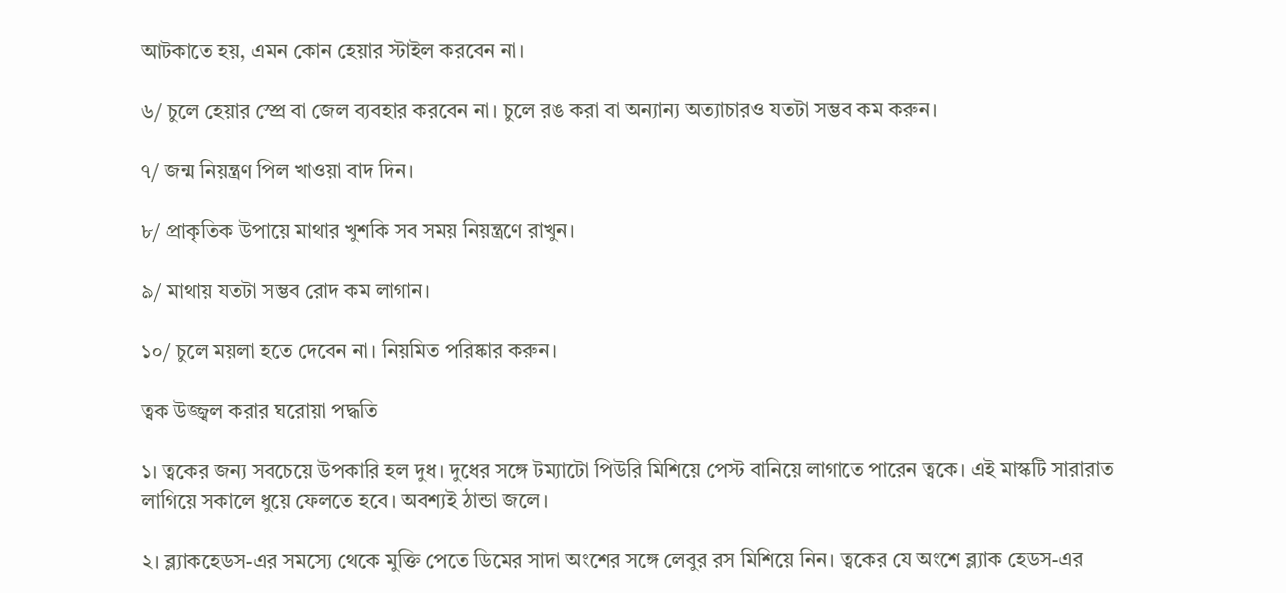আটকাতে হয়, এমন কোন হেয়ার স্টাইল করবেন না।

৬/ চুলে হেয়ার স্প্রে বা জেল ব্যবহার করবেন না। চুলে রঙ করা বা অন্যান্য অত্যাচারও যতটা সম্ভব কম করুন।

৭/ জন্ম নিয়ন্ত্রণ পিল খাওয়া বাদ দিন।

৮/ প্রাকৃতিক উপায়ে মাথার খুশকি সব সময় নিয়ন্ত্রণে রাখুন।

৯/ মাথায় যতটা সম্ভব রোদ কম লাগান।

১০/ চুলে ময়লা হতে দেবেন না। নিয়মিত পরিষ্কার করুন।

ত্বক উজ্জ্বল করার ঘরোয়া পদ্ধতি

১। ত্বকের জন্য সবচেয়ে উপকারি হল দুধ। দুধের সঙ্গে টম্যাটো পিউরি মিশিয়ে পেস্ট বানিয়ে লাগাতে পারেন ত্বকে। এই মাস্কটি সারারাত লাগিয়ে সকালে ধুয়ে ফেলতে হবে। অবশ্যই ঠান্ডা জলে।

২। ব্ল্যাকহেডস-এর সমস্যে থেকে মুক্তি পেতে ডিমের সাদা অংশের সঙ্গে লেবুর রস মিশিয়ে নিন। ত্বকের যে অংশে ব্ল্যাক হেডস-এর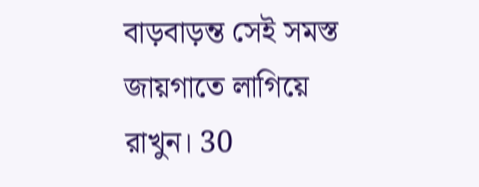বাড়বাড়ন্ত সেই সমস্ত জায়গাতে লাগিয়ে রাখুন। 30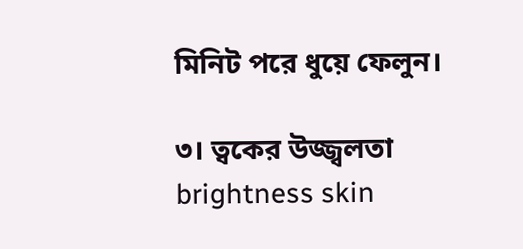মিনিট পরে ধুয়ে ফেলুন।

৩। ত্বকের উজ্জ্বলতা brightness skin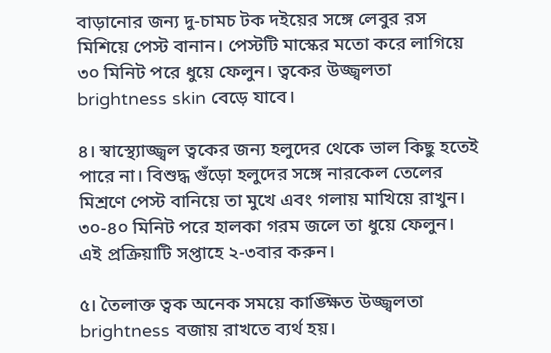বাড়ানোর জন্য দু-চামচ টক দইয়ের সঙ্গে লেবুর রস মিশিয়ে পেস্ট বানান। পেস্টটি মাস্কের মতো করে লাগিয়ে ৩০ মিনিট পরে ধুয়ে ফেলুন। ত্বকের উজ্জ্বলতা brightness skin বেড়ে যাবে।

৪। স্বাস্থ্যোজ্জ্বল ত্বকের জন্য হলুদের থেকে ভাল কিছু হতেই পারে না। বিশুদ্ধ গুঁড়ো হলুদের সঙ্গে নারকেল তেলের মিশ্রণে পেস্ট বানিয়ে তা মুখে এবং গলায় মাখিয়ে রাখুন। ৩০-৪০ মিনিট পরে হালকা গরম জলে তা ধুয়ে ফেলুন। এই প্রক্রিয়াটি সপ্তাহে ২-৩বার করুন।

৫। তৈলাক্ত ত্বক অনেক সময়ে কাঙ্ক্ষিত উজ্জ্বলতা brightness বজায় রাখতে ব্যর্থ হয়।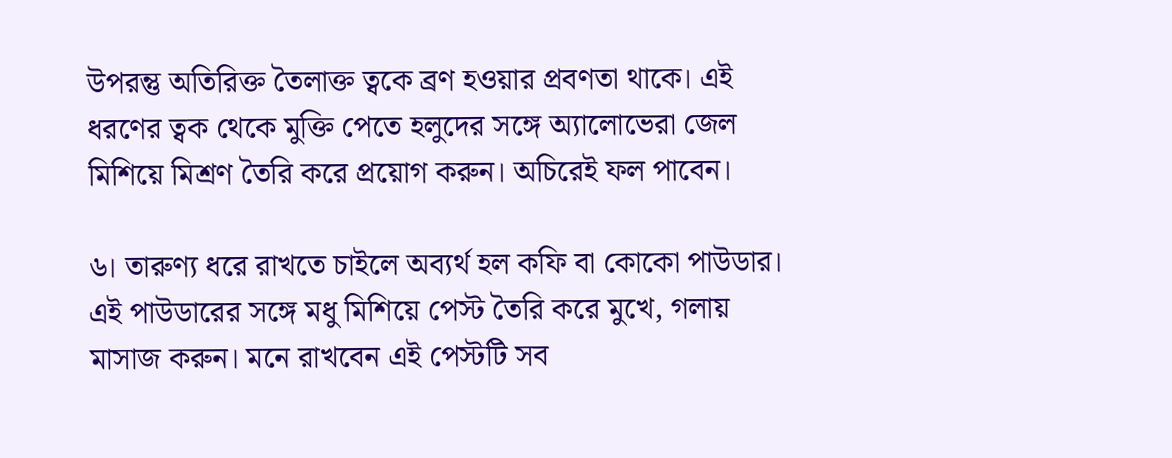উপরন্তু অতিরিক্ত তৈলাক্ত ত্বকে ব্রণ হওয়ার প্রবণতা থাকে। এই ধরণের ত্বক থেকে মুক্তি পেতে হলুদের সঙ্গে অ্যালোভেরা জেল মিশিয়ে মিশ্রণ তৈরি করে প্রয়োগ করুন। অচিরেই ফল পাবেন।

৬। তারুণ্য ধরে রাখতে চাইলে অব্যর্থ হল কফি বা কোকো পাউডার। এই পাউডারের সঙ্গে মধু মিশিয়ে পেস্ট তৈরি করে মুখে, গলায় মাসাজ করুন। মনে রাখবেন এই পেস্টটি সব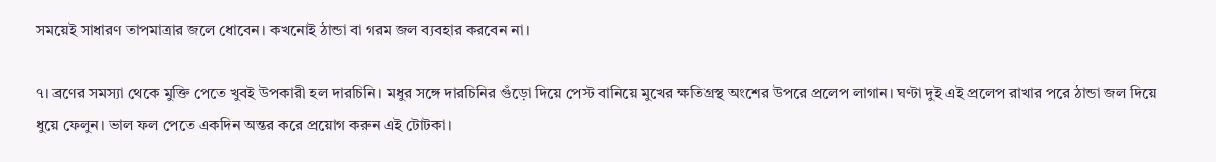সময়েই সাধারণ তাপমাত্রার জলে ধোবেন। কখনোই ঠান্ডা বা গরম জল ব্যবহার করবেন না।

৭। ব্রণের সমস্যা থেকে মুক্তি পেতে খুবই উপকারী হল দারচিনি। মধুর সঙ্গে দারচিনির গুঁড়ো দিয়ে পেস্ট বানিয়ে মুখের ক্ষতিগ্রস্থ অংশের উপরে প্রলেপ লাগান। ঘণ্টা দুই এই প্রলেপ রাখার পরে ঠান্ডা জল দিয়ে ধুয়ে ফেলুন। ভাল ফল পেতে একদিন অন্তর করে প্রয়োগ করুন এই টোটকা।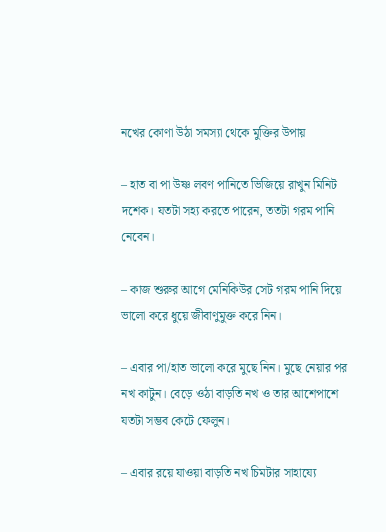নখের কোণা উঠা সমস্যা থেকে মুক্তির উপায়

– হাত বা পা উষ্ণ লবণ পানিতে ভিজিয়ে রাখুন মিনিট দশেক। যতটা সহ্য করতে পারেন, ততটা গরম পানি নেবেন।

– কাজ শুরুর আগে মেনিকিউর সেট গরম পানি দিয়ে ভালো করে ধুয়ে জীবাণুমুক্ত করে নিন।

– এবার পা/হাত ভালো করে মুছে নিন। মুছে নেয়ার পর নখ কাটুন। বেড়ে ওঠা বাড়তি নখ ও তার আশেপাশে যতটা সম্ভব কেটে ফেলুন।

– এবার রয়ে যাওয়া বাড়তি নখ চিমটার সাহায্যে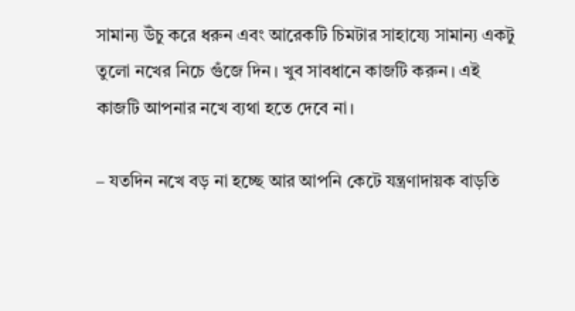সামান্য উঁচু করে ধরুন এবং আরেকটি চিমটার সাহায্যে সামান্য একটু তুলো নখের নিচে গুঁজে দিন। খুব সাবধানে কাজটি করুন। এই কাজটি আপনার নখে ব্যথা হতে দেবে না।

– যতদিন নখে বড় না হচ্ছে আর আপনি কেটে যন্ত্রণাদায়ক বাড়তি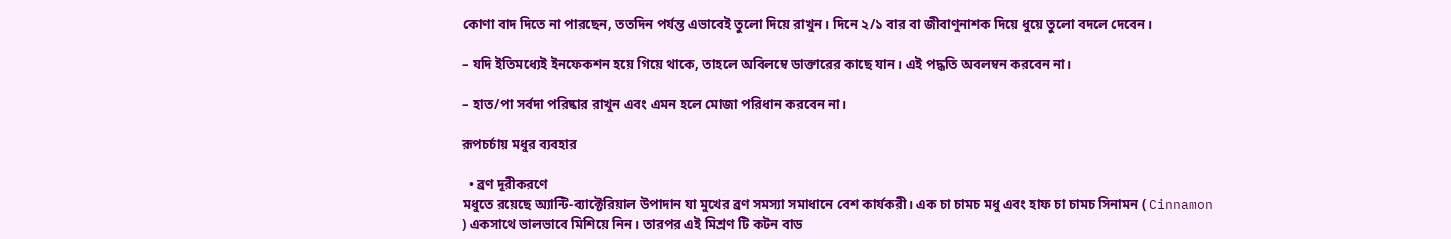কোণা বাদ দিতে না পারছেন, ততদিন পর্যন্ত এভাবেই তুলো দিয়ে রাখুন। দিনে ২/১ বার বা জীবাণুনাশক দিয়ে ধুয়ে তুলো বদলে দেবেন।

– যদি ইতিমধ্যেই ইনফেকশন হয়ে গিয়ে থাকে, তাহলে অবিলম্বে ডাক্তারের কাছে যান। এই পদ্ধতি অবলম্বন করবেন না।

– হাত/পা সর্বদা পরিষ্কার রাখুন এবং এমন হলে মোজা পরিধান করবেন না।

রূপচর্চায় মধুর ব্যবহার

  • ব্রণ দূরীকরণে
মধুতে রয়েছে অ্যান্টি-ব্যাক্টেরিয়াল উপাদান যা মুখের ব্রণ সমস্যা সমাধানে বেশ কার্যকরী। এক চা চামচ মধু এবং হাফ চা চামচ সিনামন ( Cinnamon ) একসাথে ভালভাবে মিশিয়ে নিন। তারপর এই মিশ্রণ টি কটন বাড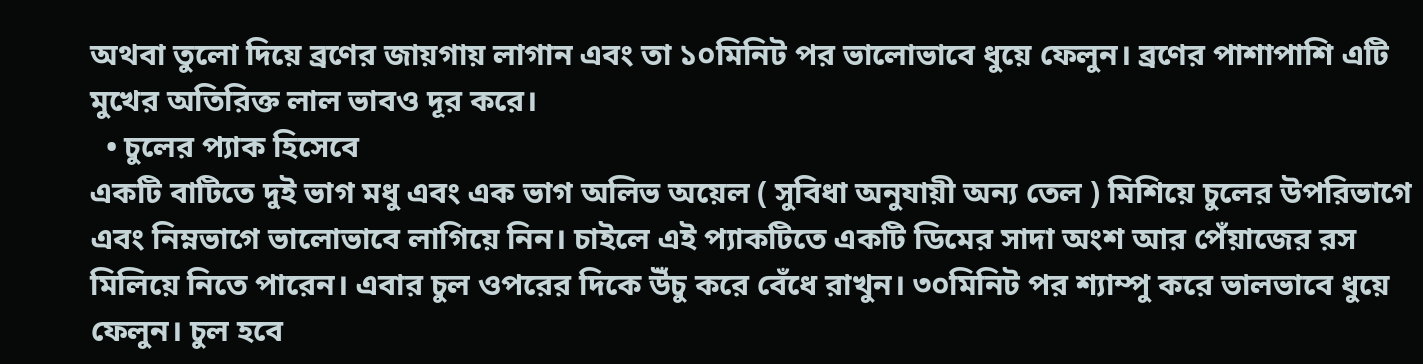অথবা তুলো দিয়ে ব্রণের জায়গায় লাগান এবং তা ১০মিনিট পর ভালোভাবে ধুয়ে ফেলুন। ব্রণের পাশাপাশি এটি মুখের অতিরিক্ত লাল ভাবও দূর করে।
  • চুলের প্যাক হিসেবে
একটি বাটিতে দুই ভাগ মধু এবং এক ভাগ অলিভ অয়েল ( সুবিধা অনুযায়ী অন্য তেল ) মিশিয়ে চুলের উপরিভাগে এবং নিম্নভাগে ভালোভাবে লাগিয়ে নিন। চাইলে এই প্যাকটিতে একটি ডিমের সাদা অংশ আর পেঁয়াজের রস মিলিয়ে নিতে পারেন। এবার চুল ওপরের দিকে উঁচু করে বেঁধে রাখুন। ৩০মিনিট পর শ্যাম্পু করে ভালভাবে ধুয়ে ফেলুন। চুল হবে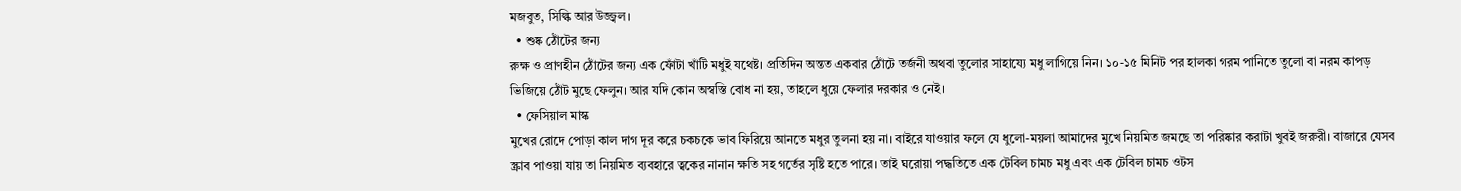মজবুত, সিল্কি আর উজ্জ্বল।
  • শুষ্ক ঠোঁটের জন্য
রুক্ষ ও প্রাণহীন ঠোঁটের জন্য এক ফোঁটা খাঁটি মধুই যথেষ্ট। প্রতিদিন অন্তত একবার ঠোঁটে তর্জনী অথবা তুলোর সাহায্যে মধু লাগিয়ে নিন। ১০-১৫ মিনিট পর হালকা গরম পানিতে তুলো বা নরম কাপড় ভিজিয়ে ঠোঁট মুছে ফেলুন। আর যদি কোন অস্বস্তি বোধ না হয়, তাহলে ধুয়ে ফেলার দরকার ও নেই।
  • ফেসিয়াল মাস্ক
মুখের রোদে পোড়া কাল দাগ দূর করে চকচকে ভাব ফিরিয়ে আনতে মধুর তুলনা হয় না। বাইরে যাওয়ার ফলে যে ধুলো-ময়লা আমাদের মুখে নিয়মিত জমছে তা পরিষ্কার করাটা খুবই জরুরী। বাজারে যেসব স্ক্রাব পাওয়া যায় তা নিয়মিত ব্যবহারে ত্বকের নানান ক্ষতি সহ গর্তের সৃষ্টি হতে পারে। তাই ঘরোয়া পদ্ধতিতে এক টেবিল চামচ মধু এবং এক টেবিল চামচ ওটস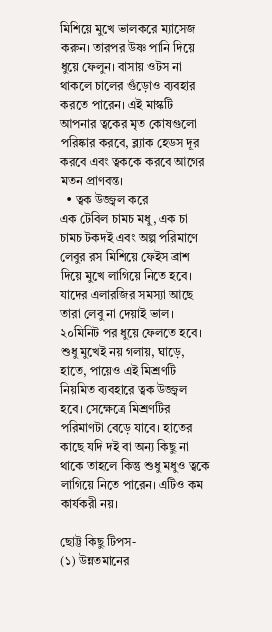মিশিয়ে মুখে ভালকরে ম্যাসেজ করুন। তারপর উষ্ণ পানি দিয়ে ধুয়ে ফেলুন। বাসায় ওটস না থাকলে চালের গুঁড়োও ব্যবহার করতে পারেন। এই মাস্কটি আপনার ত্বকের মৃত কোষগুলো পরিষ্কার করবে, ব্ল্যাক হেডস দূর করবে এবং ত্বককে করবে আগের মতন প্রাণবন্ত।
  • ত্বক উজ্জ্বল করে
এক টেবিল চামচ মধু, এক চা চামচ টকদই এবং অল্প পরিমাণে লেবুর রস মিশিয়ে ফেইস ব্রাশ দিয়ে মুখে লাগিয়ে নিতে হবে। যাদের এলারজির সমস্যা আছে তারা লেবু না দেয়াই ভাল। ২০মিনিট পর ধুয়ে ফেলতে হবে। শুধু মুখেই নয় গলায়, ঘাড়ে, হাতে, পায়েও এই মিশ্রণটি নিয়মিত ব্যবহারে ত্বক উজ্জ্বল হবে। সেক্ষেত্রে মিশ্রণটির পরিমাণটা বেড়ে যাবে। হাতের কাছে যদি দই বা অন্য কিছু না থাকে তাহলে কিন্তু শুধু মধুও ত্বকে লাগিয়ে নিতে পারেন। এটিও কম কার্যকরী নয়।

ছোট্ট কিছু টিপস-
(১) উন্নতমানের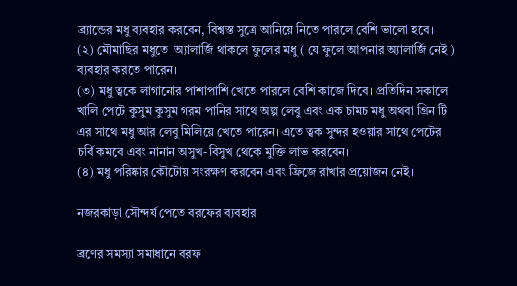ব্র্যান্ডের মধু ব্যবহার করবেন, বিশ্বস্ত সুত্রে আনিয়ে নিতে পারলে বেশি ভালো হবে।
(২) মৌমাছির মধুতে  অ্যালার্জি থাকলে ফুলের মধু ( যে ফুলে আপনার অ্যালার্জি নেই ) ব্যবহার করতে পারেন।
(৩) মধু ত্বকে লাগানোর পাশাপাশি খেতে পারলে বেশি কাজে দিবে। প্রতিদিন সকালে খালি পেটে কুসুম কুসুম গরম পানির সাথে অল্প লেবু এবং এক চামচ মধু অথবা গ্রিন টি এর সাথে মধু আর লেবু মিলিয়ে খেতে পারেন। এতে ত্বক সুন্দর হওয়ার সাথে পেটের চর্বি কমবে এবং নানান অসুখ-বিসুখ থেকে মুক্তি লাভ করবেন।
(৪) মধু পরিষ্কার কৌটোয় সংরক্ষণ করবেন এবং ফ্রিজে রাখার প্রয়োজন নেই।

নজরকাড়া সৌন্দর্য পেতে বরফের ব্যবহার

ব্রণের সমস্যা সমাধানে বরফ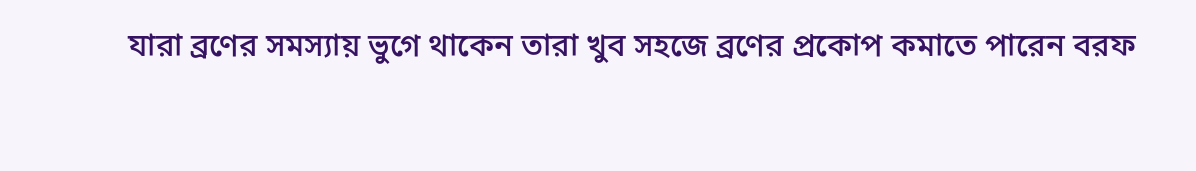যারা ব্রণের সমস্যায় ভুগে থাকেন তারা খুব সহজে ব্রণের প্রকোপ কমাতে পারেন বরফ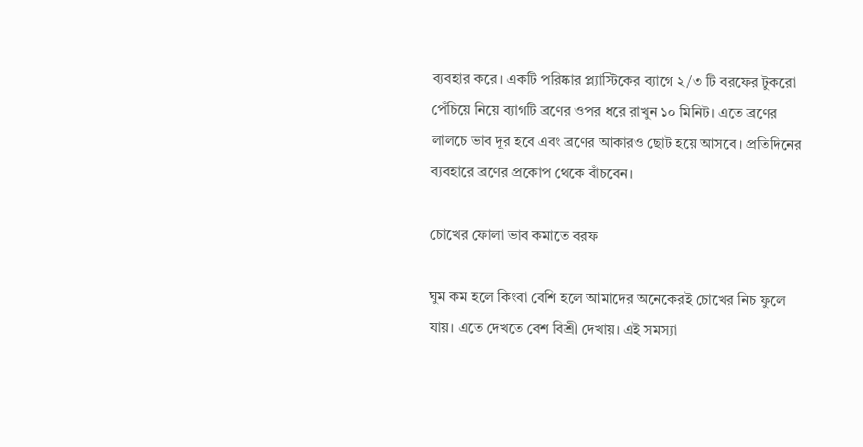ব্যবহার করে। একটি পরিষ্কার প্ল্যাস্টিকের ব্যাগে ২/৩ টি বরফের টুকরো পেঁচিয়ে নিয়ে ব্যাগটি ব্রণের ওপর ধরে রাখুন ১০ মিনিট। এতে ব্রণের লালচে ভাব দূর হবে এবং ব্রণের আকারও ছোট হয়ে আসবে। প্রতিদিনের ব্যবহারে ব্রণের প্রকোপ থেকে বাঁচবেন।

চোখের ফোলা ভাব কমাতে বরফ

ঘুম কম হলে কিংবা বেশি হলে আমাদের অনেকেরই চোখের নিচ ফুলে যায়। এতে দেখতে বেশ বিশ্রী দেখায়। এই সমস্যা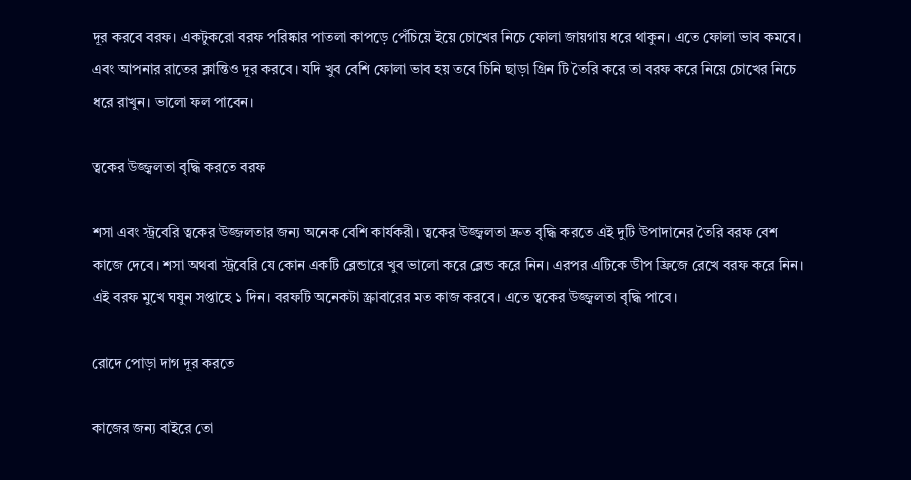দূর করবে বরফ। একটুকরো বরফ পরিষ্কার পাতলা কাপড়ে পেঁচিয়ে ইয়ে চোখের নিচে ফোলা জায়গায় ধরে থাকুন। এতে ফোলা ভাব কমবে। এবং আপনার রাতের ক্লান্তিও দূর করবে। যদি খুব বেশি ফোলা ভাব হয় তবে চিনি ছাড়া গ্রিন টি তৈরি করে তা বরফ করে নিয়ে চোখের নিচে ধরে রাখুন। ভালো ফল পাবেন।

ত্বকের উজ্জ্বলতা বৃদ্ধি করতে বরফ

শসা এবং স্ট্রবেরি ত্বকের উজ্জলতার জন্য অনেক বেশি কার্যকরী। ত্বকের উজ্জ্বলতা দ্রুত বৃদ্ধি করতে এই দুটি উপাদানের তৈরি বরফ বেশ কাজে দেবে। শসা অথবা স্ট্রবেরি যে কোন একটি ব্লেন্ডারে খুব ভালো করে ব্লেন্ড করে নিন। এরপর এটিকে ডীপ ফ্রিজে রেখে বরফ করে নিন। এই বরফ মুখে ঘষুন সপ্তাহে ১ দিন। বরফটি অনেকটা স্ক্রাবারের মত কাজ করবে। এতে ত্বকের উজ্জ্বলতা বৃদ্ধি পাবে।

রোদে পোড়া দাগ দূর করতে

কাজের জন্য বাইরে তো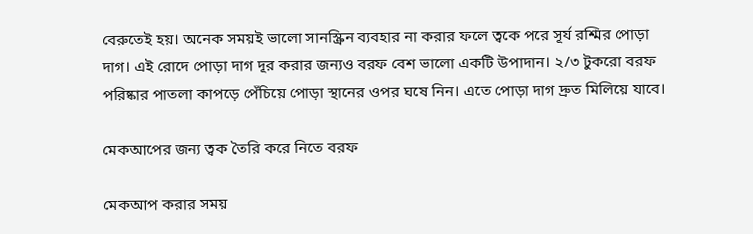বেরুতেই হয়। অনেক সময়ই ভালো সানস্ক্রিন ব্যবহার না করার ফলে ত্বকে পরে সূর্য রশ্মির পোড়া দাগ। এই রোদে পোড়া দাগ দূর করার জন্যও বরফ বেশ ভালো একটি উপাদান। ২/৩ টুকরো বরফ পরিষ্কার পাতলা কাপড়ে পেঁচিয়ে পোড়া স্থানের ওপর ঘষে নিন। এতে পোড়া দাগ দ্রুত মিলিয়ে যাবে।

মেকআপের জন্য ত্বক তৈরি করে নিতে বরফ

মেকআপ করার সময়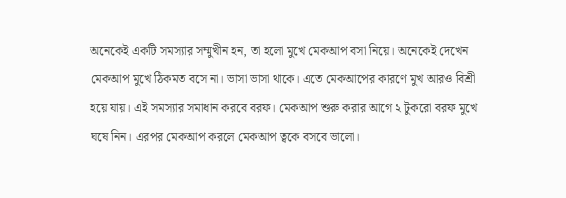অনেকেই একটি সমস্যার সম্মুখীন হন, তা হলো মুখে মেকআপ বসা নিয়ে। অনেকেই দেখেন মেকআপ মুখে ঠিকমত বসে না। ভাসা ভাসা থাকে। এতে মেকআপের কারণে মুখ আরও বিশ্রী হয়ে যায়। এই সমস্যার সমাধান করবে বরফ। মেকআপ শুরু করার আগে ২ টুকরো বরফ মুখে ঘষে নিন। এরপর মেকআপ করলে মেকআপ ত্বকে বসবে ভালো।